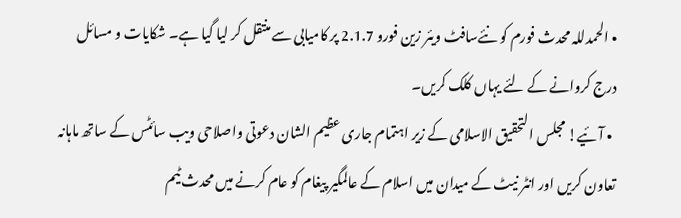• الحمدللہ محدث فورم کو نئےسافٹ ویئر زین فورو 2.1.7 پر کامیابی سے منتقل کر لیا گیا ہے۔ شکایات و مسائل درج کروانے کے لئے یہاں کلک کریں۔
  • آئیے! مجلس التحقیق الاسلامی کے زیر اہتمام جاری عظیم الشان دعوتی واصلاحی ویب سائٹس کے ساتھ ماہانہ تعاون کریں اور انٹر نیٹ کے میدان میں اسلام کے عالمگیر پیغام کو عام کرنے میں محدث ٹیم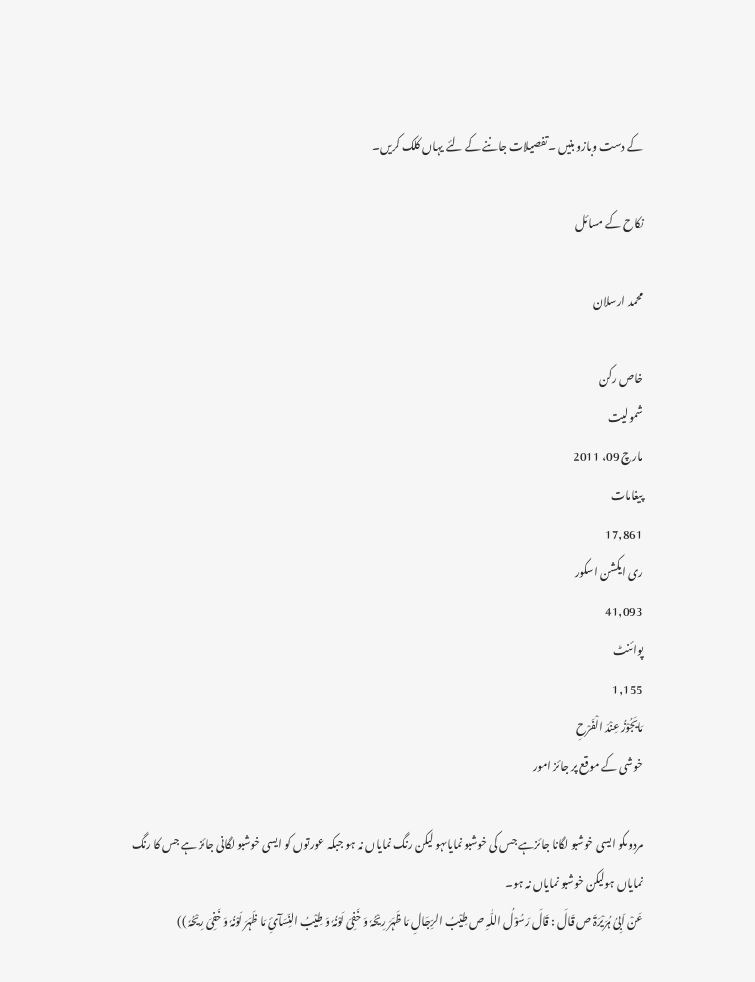کے دست وبازو بنیں ۔تفصیلات جاننے کے لئے یہاں کلک کریں۔

نکاح کے مسائل

محمد ارسلان

خاص رکن
شمولیت
مارچ 09، 2011
پیغامات
17,861
ری ایکشن اسکور
41,093
پوائنٹ
1,155
مَایَجُوْزُ عِنْدَ الْفَرْحِ
خوشی کے موقع پر جائز امور

مردوںکو ایسی خوشبو لگانا جائزہے جس کی خوشبو نمایاںہو لیکن رنگ نمایاں نہ ہو جبکہ عورتوں کو ایسی خوشبو لگانی جائز ہے جس کا رنگ نمایاں ہولیکن خوشبو نمایاں نہ ہو۔
عَنْ اَبِیُ ہُرَیْرَۃَ ص قَالَ : قَالَ رَسُوْلُ اللّٰہِ ص طِیْبُ الرِّجَالِ مَا ظَہَرَ رِیْحُہٗ وَ خَفِیَ لَوْنُہٗ وَ طِیْبُ النِّسَآئِ مَا ظَہَرَ لَوْنُہٗ وَ خَفِیَ رِیْحُہٗ ))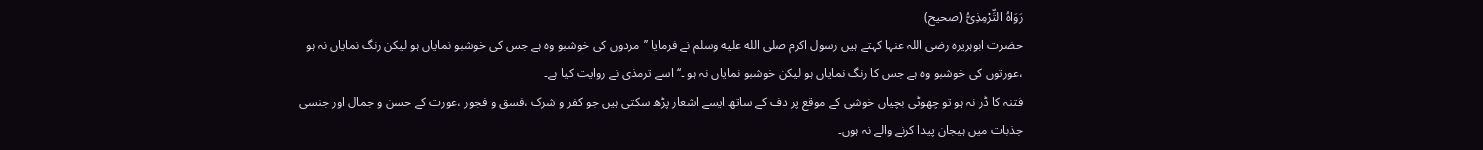رَوَاہُ التِّرْمِذِیُّ (صحیح)
حضرت ابوہریرہ رضی اللہ عنہا کہتے ہیں رسول اکرم صلى الله عليه وسلم نے فرمایا ’’مردوں کی خوشبو وہ ہے جس کی خوشبو نمایاں ہو لیکن رنگ نمایاں نہ ہو ،عورتوں کی خوشبو وہ ہے جس کا رنگ نمایاں ہو لیکن خوشبو نمایاں نہ ہو ۔‘‘اسے ترمذی نے روایت کیا ہے۔
فتنہ کا ڈر نہ ہو تو چھوٹی بچیاں خوشی کے موقع پر دف کے ساتھ ایسے اشعار پڑھ سکتی ہیں جو کفر و شرک ،فسق و فجور ،عورت کے حسن و جمال اور جنسی جذبات میں ہیجان پیدا کرنے والے نہ ہوں۔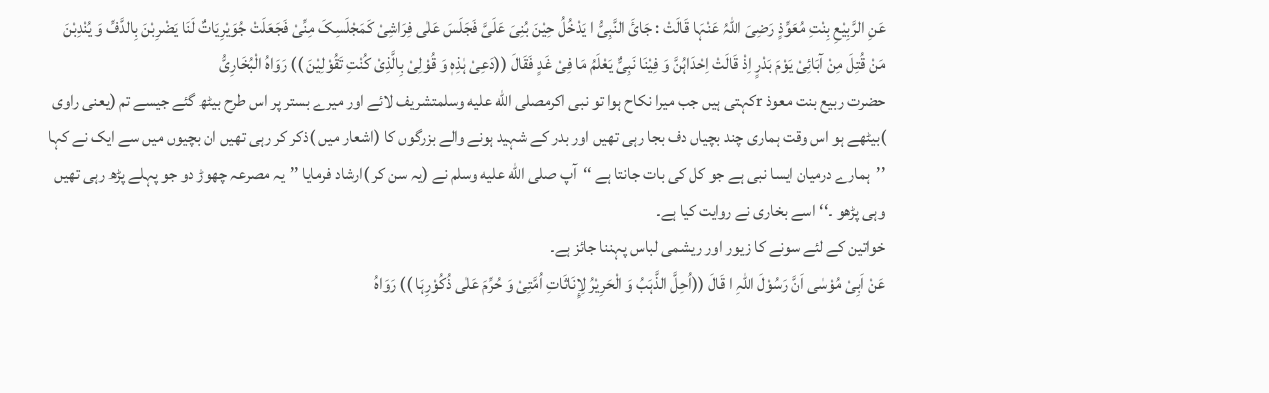عَنِ الرَّبِیْعِ بِنْتِ مُعَوِّذٍ رَضِیَ اللّٰہُ عَنْہَا قَالَتْ : جَائَ النَّبِیُّ ا یَدْخُلُ حِیْنَ بُنِیَ عَلَیَّ فَجَلَسَ عَلٰی فِرَاشِیْ کَمَجْلَسِکَ مِنِّیْ فَجَعَلَتْ جُوَیْرِیَاتٌ لَنَا یَضْرِبْنَ بِالدَّفِّ وَ یُنْدِبْنَ مَنْ قُتِلَ مِنْ آبَائِیْ یَوْمَ بَدْرٍ اِذْ قَالَتْ اِحْدَاہُنَّ وَ فِیْنَا نَبِیٌّ یَعْلَمُ مَا فِیْ غَدٍ فَقَالَ ((دَعِیْ ہٰذِہٖ وَ قُوْلِیْ بِالَّذِیْ کُنْتِ تَقُوْلِیْنَ )) رَوَاہُ الْبُخَارِیُّ
حضرت ربیع بنت معوذ rکہتی ہیں جب میرا نکاح ہوا تو نبی اکرمصلى الله عليه وسلمتشریف لائے اور میرے بستر پر اس طرح بیٹھ گئے جیسے تم (یعنی راوی )بیٹھے ہو اس وقت ہماری چند بچیاں دف بجا رہی تھیں اور بدر کے شہید ہونے والے بزرگوں کا (اشعار میں )ذکر کر رہی تھیں ان بچیوں میں سے ایک نے کہا ’’ہمارے درمیان ایسا نبی ہے جو کل کی بات جانتا ہے ‘‘آپ صلى الله عليه وسلم نے (یہ سن کر )ارشاد فرمایا ’’یہ مصرعہ چھوڑ دو جو پہلے پڑھ رہی تھیں وہی پڑھو ۔‘‘اسے بخاری نے روایت کیا ہے۔
خواتین کے لئے سونے کا زیور اور ریشمی لباس پہننا جائز ہے۔
عَنْ اَبِیْ مُوْسٰی اَنَّ رَسُوْلَ اللّٰہِ ا قَالَ ((اُحِلَّ الذَّہَبُ وَ الْحَرِیْرُ لِإِنَاثَاتِ اُمَّتِیْ وَ حُرِّمَ عَلٰی ذُکُوْرِہَا )) رَوَاہُ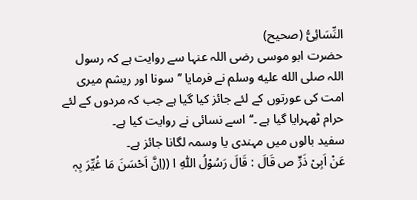النِّسَائِیُّ (صحیح)
حضرت ابو موسی رضی اللہ عنہا سے روایت ہے کہ رسول اللہ صلى الله عليه وسلم نے فرمایا ’’سونا اور ریشم میری امت کی عورتوں کے لئے جائز کیا گیا ہے جب کہ مردوں کے لئے حرام ٹھہرایا گیا ہے ۔‘‘اسے نسائی نے روایت کیا ہے۔
سفید بالوں میں مہندی یا وسمہ لگانا جائز ہے۔
عَنْ اَبِیْ ذَرٍّ ص قَالَ : قَالَ رَسُوْلُ اللّٰہِ ا ((اِنَّ اَحْسَنَ مَا غُیِّرَ بِہٖ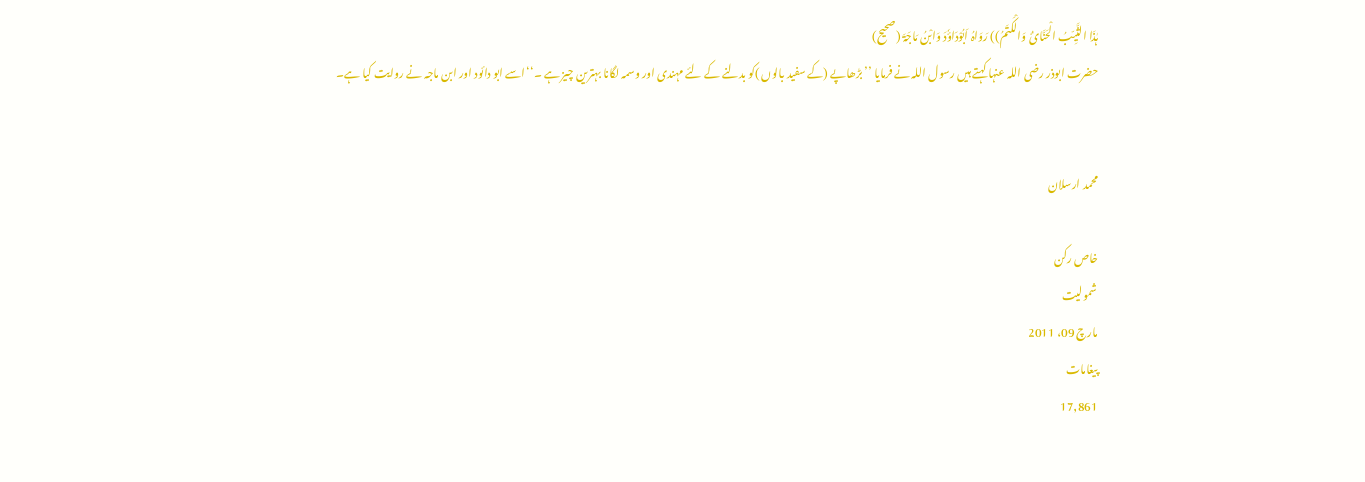ہٰذَا الثَّیِّبُ الْحَنَّائُ وَالْکَتَمُ)) رَوَاہُ اَبُوْدَاؤٗدَ وَابْنُ مَاجَۃَ (صحیح)
حضرت ابوذر رضی اللہ عنہا کہتے ہیں رسول اللہ نے فرمایا ’’بڑھاپے (کے سفید بالوں )کو بدلنے کے لئے مہندی اور وسمہ لگانا بہترین چیز ہے ۔‘‘اسے ابو دائود اور ابن ماجہ نے روایت کیا ہے۔


محمد ارسلان

خاص رکن
شمولیت
مارچ 09، 2011
پیغامات
17,861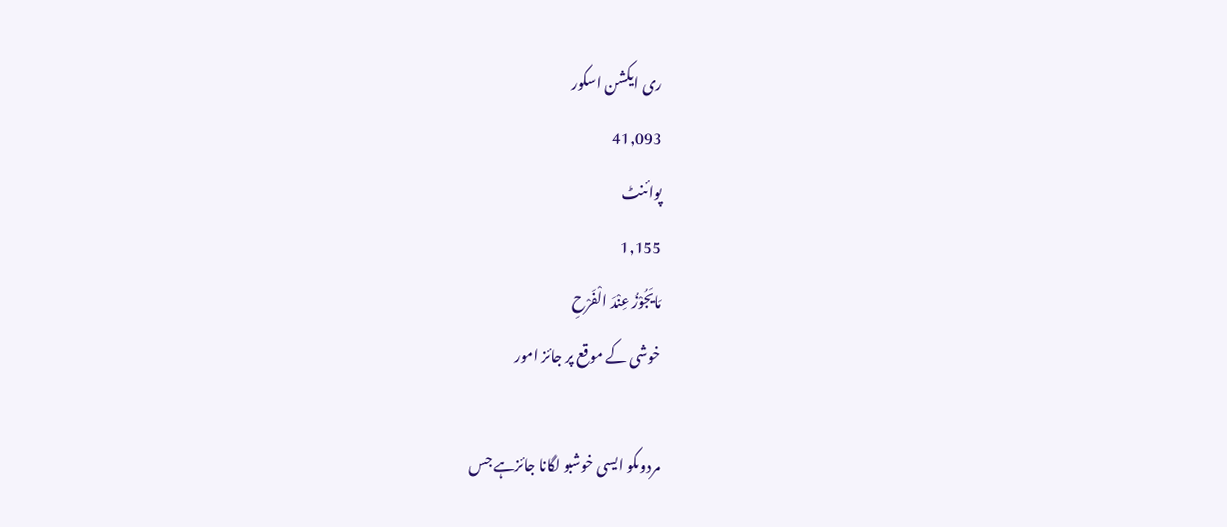ری ایکشن اسکور
41,093
پوائنٹ
1,155
مَایَجُوْزُ عِنْدَ الْفَرْحِ
خوشی کے موقع پر جائز امور

مردوںکو ایسی خوشبو لگانا جائزہے جس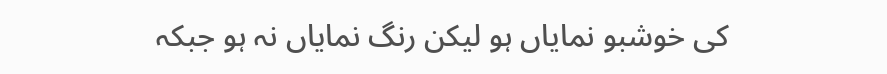کی خوشبو نمایاں ہو لیکن رنگ نمایاں نہ ہو جبکہ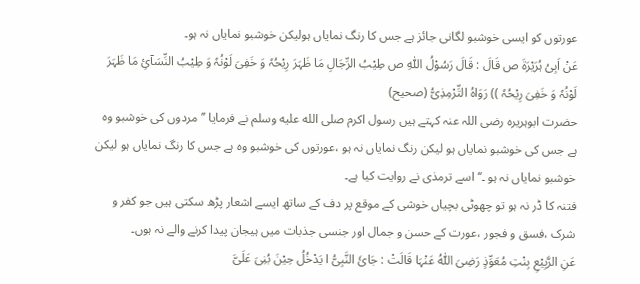عورتوں کو ایسی خوشبو لگانی جائز ہے جس کا رنگ نمایاں ہولیکن خوشبو نمایاں نہ ہو۔
عَنْ اَبِیُ ہُرَیْرَۃَ ص قَالَ : قَالَ رَسُوْلُ اللّٰہِ ص طِیْبُ الرِّجَالِ مَا ظَہَرَ رِیْحُہٗ وَ خَفِیَ لَوْنُہٗ وَ طِیْبُ النِّسَآئِ مَا ظَہَرَ لَوْنُہٗ وَ خَفِیَ رِیْحُہٗ )) رَوَاہُ التِّرْمِذِیُّ (صحیح)
حضرت ابوہریرہ رضی اللہ عنہ کہتے ہیں رسول اکرم صلى الله عليه وسلم نے فرمایا ’’مردوں کی خوشبو وہ ہے جس کی خوشبو نمایاں ہو لیکن رنگ نمایاں نہ ہو ،عورتوں کی خوشبو وہ ہے جس کا رنگ نمایاں ہو لیکن خوشبو نمایاں نہ ہو ۔‘‘اسے ترمذی نے روایت کیا ہے۔
فتنہ کا ڈر نہ ہو تو چھوٹی بچیاں خوشی کے موقع پر دف کے ساتھ ایسے اشعار پڑھ سکتی ہیں جو کفر و شرک ،فسق و فجور ،عورت کے حسن و جمال اور جنسی جذبات میں ہیجان پیدا کرنے والے نہ ہوں۔
عَنِ الرَّبِیْعِ بِنْتِ مُعَوِّذٍ رَضِیَ اللّٰہُ عَنْہَا قَالَتْ : جَائَ النَّبِیُّ ا یَدْخُلُ حِیْنَ بُنِیَ عَلَیَّ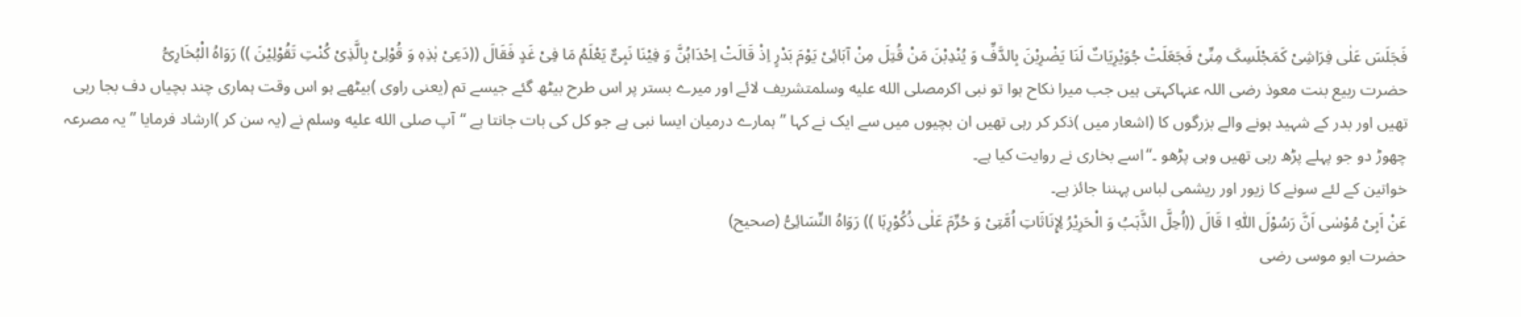فَجَلَسَ عَلٰی فِرَاشِیْ کَمَجْلَسِکَ مِنِّیْ فَجَعَلَتْ جُوَیْرِیَاتٌ لَنَا یَضْرِبْنَ بِالدَّفِّ وَ یُنْدِبْنَ مَنْ قُتِلَ مِنْ آبَائِیْ یَوْمَ بَدْرٍ اِذْ قَالَتْ اِحْدَاہُنَّ وَ فِیْنَا نَبِیٌّ یَعْلَمُ مَا فِیْ غَدٍ فَقَالَ ((دَعِیْ ہٰذِہٖ وَ قُوْلِیْ بِالَّذِیْ کُنْتِ تَقُوْلِیْنَ )) رَوَاہُ الْبُخَارِیُّ
حضرت ربیع بنت معوذ رضی اللہ عنہاکہتی ہیں جب میرا نکاح ہوا تو نبی اکرمصلى الله عليه وسلمتشریف لائے اور میرے بستر پر اس طرح بیٹھ گئے جیسے تم (یعنی راوی )بیٹھے ہو اس وقت ہماری چند بچیاں دف بجا رہی تھیں اور بدر کے شہید ہونے والے بزرگوں کا (اشعار میں )ذکر کر رہی تھیں ان بچیوں میں سے ایک نے کہا ’’ہمارے درمیان ایسا نبی ہے جو کل کی بات جانتا ہے ‘‘آپ صلى الله عليه وسلم نے (یہ سن کر )ارشاد فرمایا ’’یہ مصرعہ چھوڑ دو جو پہلے پڑھ رہی تھیں وہی پڑھو ۔‘‘اسے بخاری نے روایت کیا ہے۔
خواتین کے لئے سونے کا زیور اور ریشمی لباس پہننا جائز ہے۔
عَنْ اَبِیْ مُوْسٰی اَنَّ رَسُوْلَ اللّٰہِ ا قَالَ ((اُحِلَّ الذَّہَبُ وَ الْحَرِیْرُ لِإِنَاثَاتِ اُمَّتِیْ وَ حُرِّمَ عَلٰی ذُکُوْرِہَا )) رَوَاہُ النِّسَائِیُّ (صحیح)
حضرت ابو موسی رضی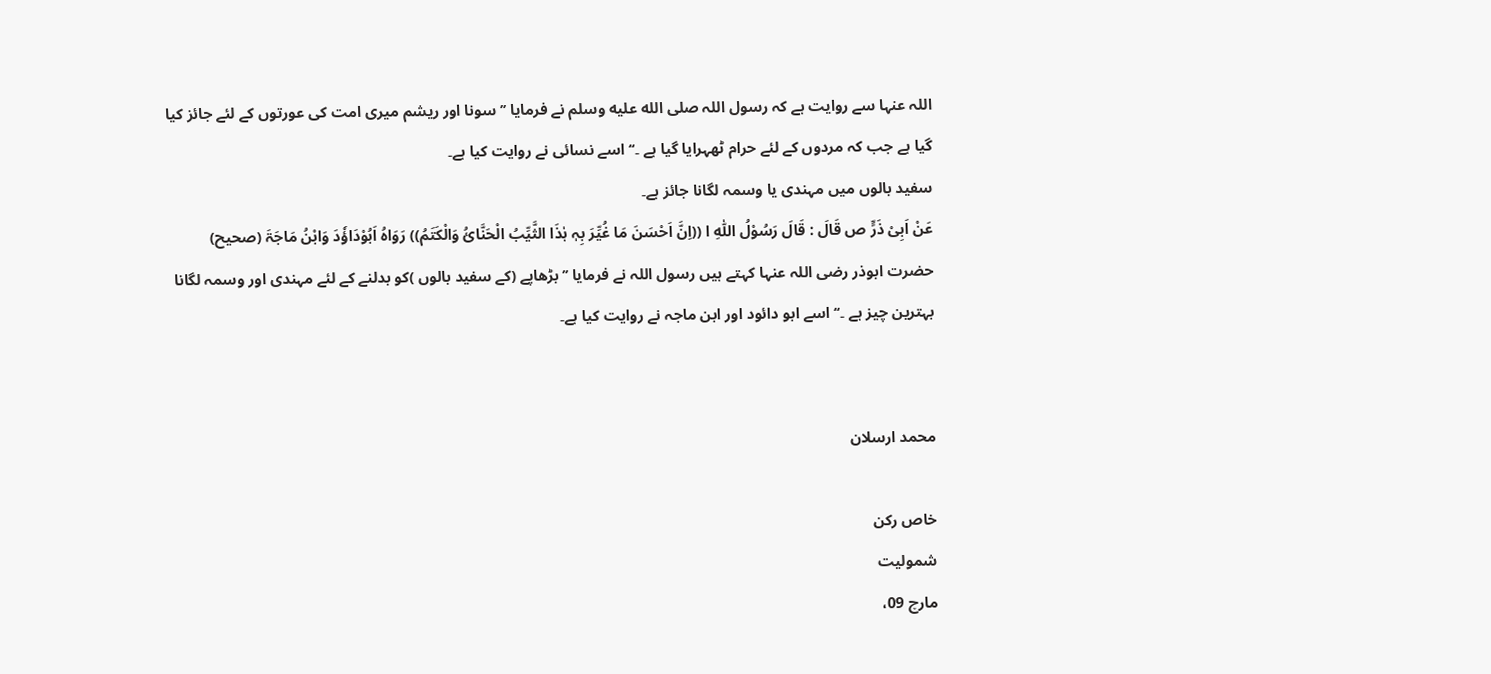اللہ عنہا سے روایت ہے کہ رسول اللہ صلى الله عليه وسلم نے فرمایا ’’سونا اور ریشم میری امت کی عورتوں کے لئے جائز کیا گیا ہے جب کہ مردوں کے لئے حرام ٹھہرایا گیا ہے ۔‘‘اسے نسائی نے روایت کیا ہے۔
سفید بالوں میں مہندی یا وسمہ لگانا جائز ہے۔
عَنْ اَبِیْ ذَرٍّ ص قَالَ : قَالَ رَسُوْلُ اللّٰہِ ا ((اِنَّ اَحْسَنَ مَا غُیِّرَ بِہٖ ہٰذَا الثَّیِّبُ الْحَنَّائُ وَالْکَتَمُ)) رَوَاہُ اَبُوْدَاؤٗدَ وَابْنُ مَاجَۃَ (صحیح)
حضرت ابوذر رضی اللہ عنہا کہتے ہیں رسول اللہ نے فرمایا ’’بڑھاپے (کے سفید بالوں )کو بدلنے کے لئے مہندی اور وسمہ لگانا بہترین چیز ہے ۔‘‘اسے ابو دائود اور ابن ماجہ نے روایت کیا ہے۔


محمد ارسلان

خاص رکن
شمولیت
مارچ 09،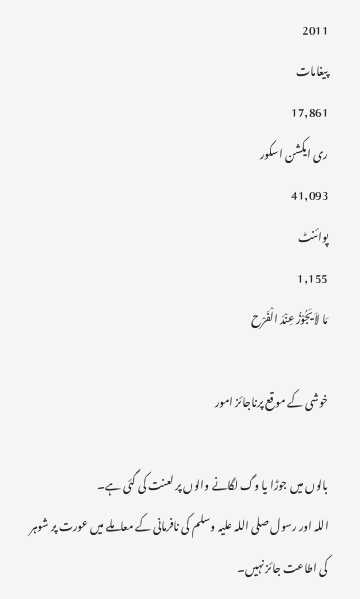2011
پیغامات
17,861
ری ایکشن اسکور
41,093
پوائنٹ
1,155
مَا لاَ یَجُوْزُ عِنْدَ الْفَرْح

خوشی کے موقع پرناجائز امور

بالوں میں جوڑا یا وگ لگانے والوں پر لعنت کی گئی ہے۔
اللہ اور رسول صلی اللہ علیہ وسلم کی نافرمانی کے معاملے میں عورت پر شوہر کی اطاعت جائز نہیں۔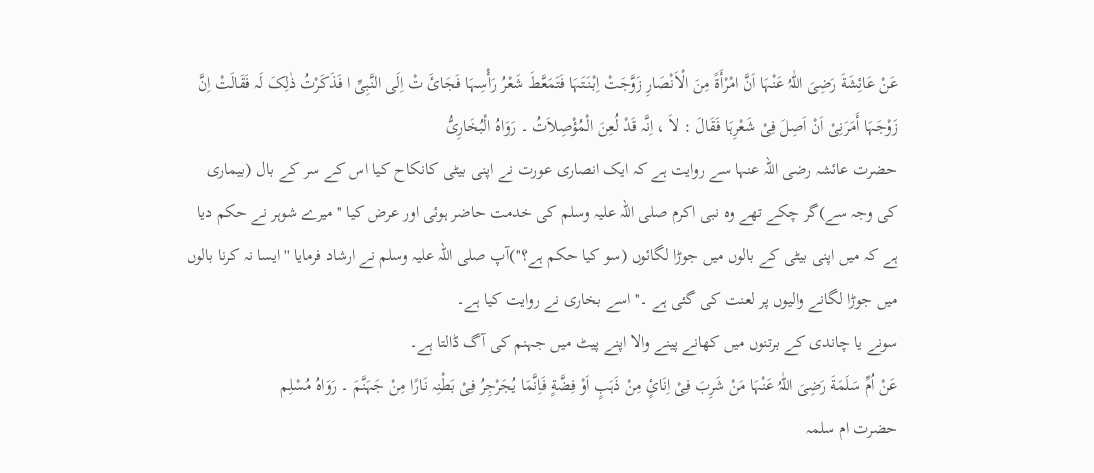عَنْ عَائِشَةَ رَضِیَ اللّٰہُ عَنْہَا اَنَّ امْرْأَةً مِنَ الْاَنْصَارِ زَوَّجَتْ اِبْنَتَہَا فَتَمَعَّطَ شَعْرُ رَأْسِہَا فَجَائَ تْ اِلَی النَّبِیِّ ا فَذَکَرْتُ ذٰلِکَ لَہ فَقَالَتْ اِنَّ زَوْجَہَا أَمَرَنِیْ اَنْ اَصِلَ فِیْ شَعْرِہَا فَقَالَ : لاَ ، اِنَّہ قَدْ لُعِنَ الْمُؤْصِلاَتُ ۔ رَوَاہُ الْبُخَارِیُّ
حضرت عائشہ رضی اللہ عنہا سے روایت ہے کہ ایک انصاری عورت نے اپنی بیٹی کانکاح کیا اس کے سر کے بال (بیماری کی وجہ سے)گر چکے تھے وہ نبی اکرم صلی اللہ علیہ وسلم کی خدمت حاضر ہوئی اور عرض کیا ''میرے شوہر نے حکم دیا ہے کہ میں اپنی بیٹی کے بالوں میں جوڑا لگائوں (سو کیا حکم ہے؟'')آپ صلی اللہ علیہ وسلم نے ارشاد فرمایا ''ایسا نہ کرنا بالوں میں جوڑا لگانے والیوں پر لعنت کی گئی ہے ۔''اسے بخاری نے روایت کیا ہے۔
سونے یا چاندی کے برتنوں میں کھانے پینے والا اپنے پیٹ میں جہنم کی آگ ڈالتا ہے۔
عَنْ اُمِّ سَلَمَةَ رَضِیَ اللّٰہُ عَنْہَا مَنْ شَرِبَ فِیْ اِنَائٍ مِنْ ذَہَبٍ اَوْ فِضَّةٍ فَاِنَّمَا یُجَرْجِرُ فِیْ بَطْنِہ نَارًا مِنْ جَہَنَّمَ ۔ رَوَاہُ مُسْلِم
حضرت ام سلمہ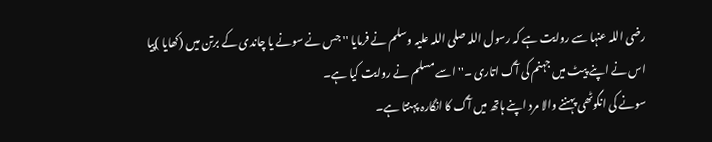رضی اللہ عنہا سے روایت ہے کہ رسول اللہ صلی اللہ علیہ وسلم نے فرمایا ''جس نے سونے یا چاندی کے برتن میں (کھایا )پیا اس نے اپنے پیٹ میں جہنم کی آگ اتاری ۔''اسے مسلم نے روایت کیا ہے۔
سونے کی انگوٹھی پہننے والا مرد اپنے ہاتھ میں آگ کا انگارہ پہنتا ہے۔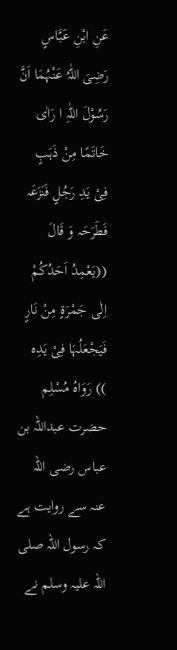عَنِ ابْنِ عَبَّاسٍ رَضِیَ اللّٰہُ عَنْہُمَا اَنَّ رَسُوْلَ اللّٰہِ ا رَاٰی خَاتَمًا مِنْ ذَہَبٍ فِیْ یَدِ رَجُلٍ فَنَزَعَہ فَطَرَحَہ وَ قَالَ ((یَعْمِدُ اَحَدُکُمْ اِلٰی جَمْرَةٍ مِنْ نَارٍ فَیَجْعَلُہَا فِیْ یَدِہ )) رَوَاہُ مُسْلِم
حضرت عبداللہ بن عباس رضی اللہ عنہ سے روایت ہے کہ رسول اللہ صلی اللہ علیہ وسلم نے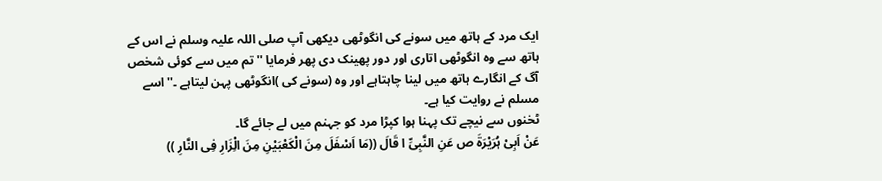ایک مرد کے ہاتھ میں سونے کی انگوٹھی دیکھی آپ صلی اللہ علیہ وسلم نے اس کے ہاتھ سے وہ انگوٹھی اتاری اور دور پھینک دی پھر فرمایا ''تم میں سے کوئی شخص آگ کے انگارے ہاتھ میں لینا چاہتاہے اور وہ (سونے کی )انگوٹھی پہن لیتاہے ۔''اسے مسلم نے روایت کیا ہے۔
ٹخنوں سے نیچے تک پہنا ہوا کپڑا مرد کو جہنم میں لے جائے گا۔
عَنْ اَبِیْ ہُرَیْرَةَ ص عَنِ النَّبِیِّ ا قَالَ ((مَا اَسْفَلَ مِنَ الْکَعْبَیْنِ مِنَ الِْزَارِ فِی النَّارِ ))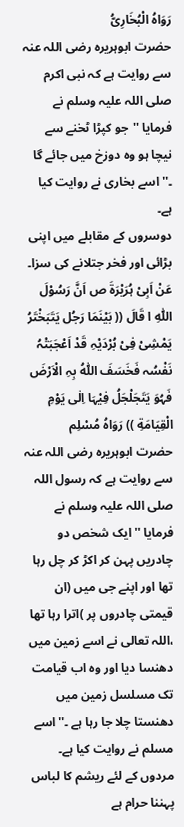رَوَاہُ الْبُخَارِیُّ
حضرت ابوہریرہ رضی اللہ عنہ سے روایت ہے کہ نبی اکرم صلی اللہ علیہ وسلم نے فرمایا ''جو کپڑا ٹخنے سے نیچا ہو وہ دوزخ میں جائے گا ۔''اسے بخاری نے روایت کیا ہے۔
دوسروں کے مقابلے میں اپنی بڑائی اور فخر جتلانے کی سزا۔
عَنْ اَبِیْ ہُرَیْرَةَ ص اَنَّ رَسُوْلَ اللّٰہِ ا قَالَ (( بَیْنَمَا رَجُل یَتَبَخْتَرُ یَمْشِیْ فِیْ بُرْدَیْہِ قَدْ اَعْجَبَتْہُ نَفْسُہ فَخَسَفَ اللّٰہُ بِہِ الْاَرْضَ فَہُوَ یَتَجَلْجَلُ فِیْہَا اِلٰی یَوْمِ الْقِیَامَةِ )) رَوَاہُ مُسْلِم
حضرت ابوہریرہ رضی اللہ عنہ سے روایت ہے کہ رسول اللہ صلی اللہ علیہ وسلم نے فرمایا ''ایک شخص دو چادریں پہن کر اکڑ کر چل رہا تھا اور اپنے جی میں (ان قیمتی چادروں پر )اترا رہا تھا ،اللہ تعالی نے اسے زمین میں دھنسا دیا اور وہ اب قیامت تک مسلسل زمین میں دھنستا چلا جا رہا ہے ۔''اسے مسلم نے روایت کیا ہے۔
مردوں کے لئے ریشم کا لباس پہننا حرام ہے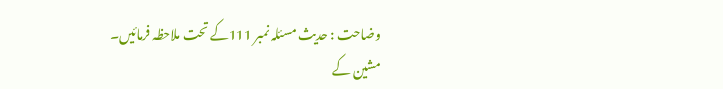وضاحت : حدیث مسئلہ نمبر 111کے تحت ملاحظہ فرمائیں۔
مشین کے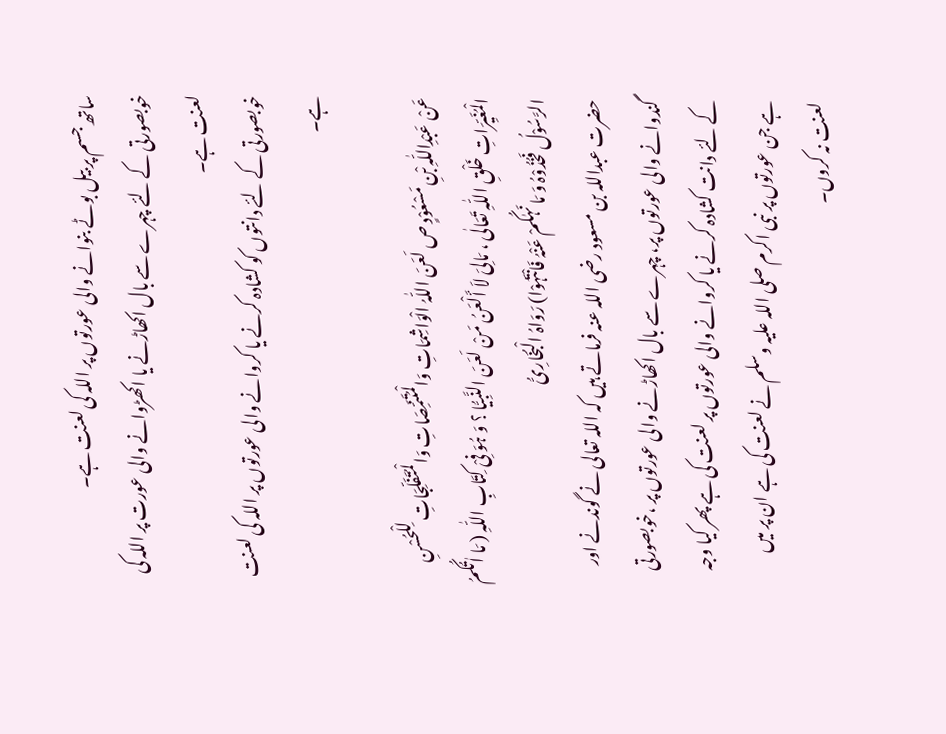ساتھ جسم پر بیل بوٹے بنوانے والی عورتوں پر اللہ کی لعنت ہے۔
خوبصورتی کے لئے چہرے سے بال اکھاڑنے یا اکھڑوانے والی عورت پر اللہ کی لعنت ہے۔
خوبصورتی کے لئے دانتوں کو کشادہ کرنے یا کروانے والی عورتوں پر اللہ کی لعنت ہے۔

عَنْ عَبْدِاللّٰہِ بْنِ مَسْعُوْدٍ ص لَعَنَ اللّٰہُ الْوَاشِمَاتِ وَالْمُتَنَمِّصَاتِ وَالْمُتَفَلِّجَاتِ لِلْحُسْنِ الْمُغَیِّرَاتِ خَلْقِ اللّٰہِ تَعَالٰی ، مَالِیَ لاَ أَلْعَنُ مَنْ لَعَنَ النَّبِیُّا ؟ وَ ہُوَ فِیْ کِتَابِ اللّٰہِ ( مَا اٰتُکُمُ الرَّسُوْلُ فَخُذُوْہُ وَ مَا نَہٰکُمْ عَنْہُ فَانْتَہُوْا) رَوَاہُ الْبُخَارِیُّ
حضرت عبداللہ بن مسعود رضی اللہ عنہ فرماتے ہیں کہ اللہ تعالی نے گوندنے اور گندوانے والی عورتوں پر، چہرے سے بال اکھاڑنے والی عورتوں پر ،خوبصورتی کے لئے دانت کشادہ کرنے یا کروانے والی عورتوں پر لعنت کی ہے پھر کیا وجہ ہے جن عورتوں پر نبی اکرم صلی اللہ علیہ وسلم نے لعنت کی ہے ان پر میں لعنت نہ کروں۔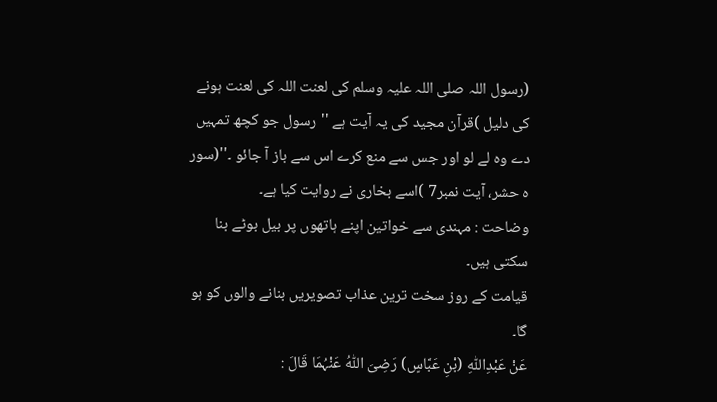(رسول اللہ صلی اللہ علیہ وسلم کی لعنت اللہ کی لعنت ہونے کی دلیل )قرآن مجید کی یہ آیت ہے ''رسول جو کچھ تمہیں دے وہ لے لو اور جس سے منع کرے اس سے باز آ جائو ۔''(سور ہ حشر، آیت نمبر7 )اسے بخاری نے روایت کیا ہے۔
وضاحت : مہندی سے خواتین اپنے ہاتھوں پر بیل بوٹے بنا سکتی ہیں۔
قیامت کے روز سخت ترین عذاب تصویریں بنانے والوں کو ہو گا۔
عَنْ عَبْدِاللّٰہِ (بْنِ عَبَّاسٍ) رَضِیَ اللّٰہُ عَنْہُمَا قَالَ :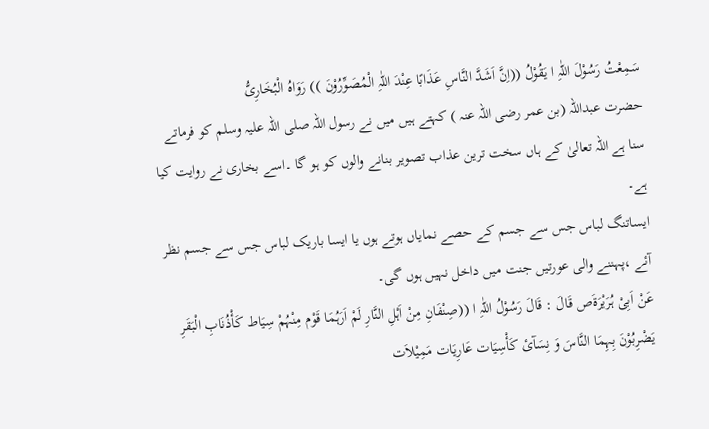سَمِعْتُ رَسُوْلَ اللّٰہِ ا یَقُوْلُ ((اِنَّ اَشَدَّ النَّاسِ عَذَابًا عِنْدَ اللّٰہِ الْمُصَوِّرُوْنَ )) رَوَاہُ الْبُخَارِیُّ
حضرت عبداللہ (بن عمر رضی اللہ عنہ ) کہتے ہیں میں نے رسول اللہ صلی اللہ علیہ وسلم کو فرماتے سنا ہے اللہ تعالیٰ کے ہاں سخت ترین عذاب تصویر بنانے والوں کو ہو گا ۔اسے بخاری نے روایت کیا ہے۔
ایساتنگ لباس جس سے جسم کے حصے نمایاں ہوتے ہوں یا ایسا باریک لباس جس سے جسم نظر آئے ،پہننے والی عورتیں جنت میں داخل نہیں ہوں گی۔
عَنْ اَبِیْ ہُرَیْرَةَص قَالَ : قَالَ رَسُوْلُ اللّٰہِ ا ((صِنْفَانِ مِنْ اَہْلِ النَّارِ لَمْ اَرَہُمَا قَوْم مِنْہُمْ سِیَاط کَأْذُنَابِ الْبَقَرِ یَضْرِبُوْنَ بِہِمَا النَّاسَ وَ نِسَآئ کَأْسِیَات عَارِیَات مَمِیْلاَت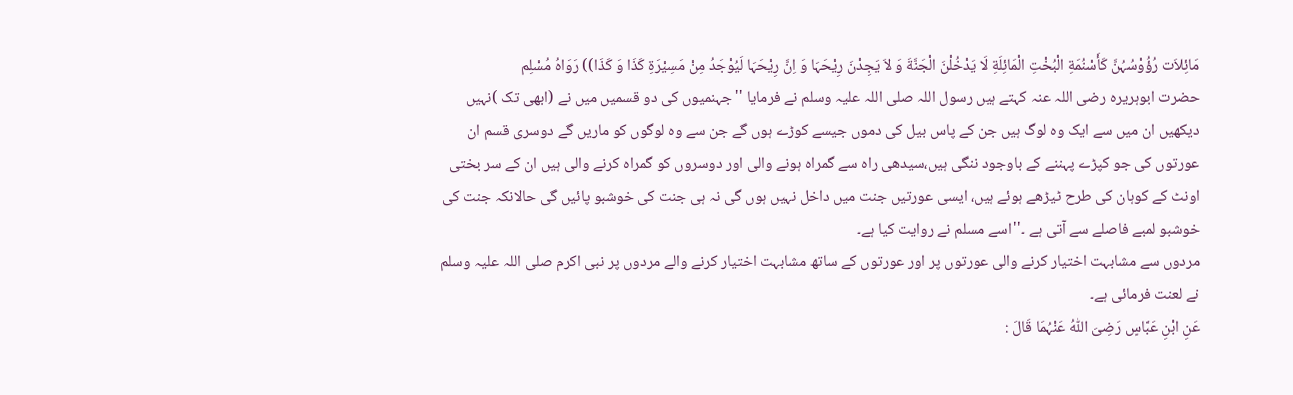مَائِلاَت رُؤُوْسُہُنَّ کَأَسْنُمَةِ الْبُخْتِ الْمَائِلَةِ لَا یَدْخُلْنَ الْجَنَّةَ وَ لاَ یَجِدْنَ رِیْحَہَا وَ اِنَّ رِیْحَہَا لَیُوْجَدُ مِنْ مَسِیْرَةِ کَذَا وَ کَذَا)) رَوَاہُ مُسْلِم
حضرت ابوہریرہ رضی اللہ عنہ کہتے ہیں رسول اللہ صلی اللہ علیہ وسلم نے فرمایا ''جہنمیوں کی دو قسمیں میں نے (ابھی تک )نہیں دیکھیں ان میں سے ایک وہ لوگ ہیں جن کے پاس بیل کی دموں جیسے کوڑے ہوں گے جن سے وہ لوگوں کو ماریں گے دوسری قسم ان عورتوں کی جو کپڑے پہننے کے باوجود ننگی ہیں،سیدھی راہ سے گمراہ ہونے والی اور دوسروں کو گمراہ کرنے والی ہیں ان کے سر بختی اونٹ کے کوہان کی طرح ٹیڑھے ہوئے ہیں، ایسی عورتیں جنت میں داخل نہیں ہوں گی نہ ہی جنت کی خوشبو پائیں گی حالانکہ جنت کی خوشبو لمبے فاصلے سے آتی ہے ۔''اسے مسلم نے روایت کیا ہے۔
مردوں سے مشابہت اختیار کرنے والی عورتوں پر اور عورتوں کے ساتھ مشابہت اختیار کرنے والے مردوں پر نبی اکرم صلی اللہ علیہ وسلم نے لعنت فرمائی ہے۔
عَنِ ابْنِ عَبَّاسٍ رَضِیَ اللّٰہُ عَنْہُمَا قَالَ :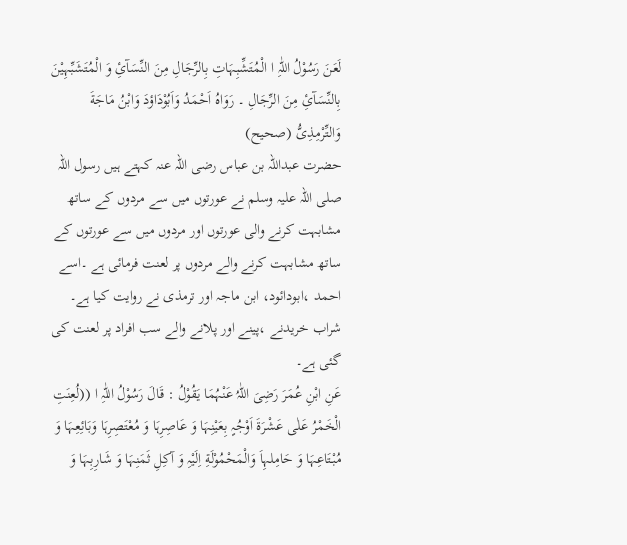لَعَنَ رَسُوْلُ اللّٰہِ ا الْمُتَشِّبِہَاتِ بِالرِّجَالِ مِنَ النِّسَآئِ وَ الْمُتَشَبِّہِیْنَ بِالنِّسَآئِ مِنَ الرِّجَالِ ۔ رَوَاہُ اَحْمَدُ وَاَبُوْدَاؤدَ وَابْنُ مَاجَةَ وَالتِّرْمِذِیُّ (صحیح)
حضرت عبداللہ بن عباس رضی اللہ عنہ کہتے ہیں رسول اللہ صلی اللہ علیہ وسلم نے عورتوں میں سے مردوں کے ساتھ مشابہت کرنے والی عورتوں اور مردوں میں سے عورتوں کے ساتھ مشابہت کرنے والے مردوں پر لعنت فرمائی ہے ۔اسے احمد ،ابودائود، ابن ماجہ اور ترمذی نے روایت کیا ہے۔
شراب خریدنے ،پینے اور پلانے والے سب افراد پر لعنت کی گئی ہے۔
عَنِ ابْنِ عُمَرَ رَضِیَ اللّٰہُ عَنْہُمَا یَقُوْلُ : قَالَ رَسُوْلُ اللّٰہِ ا ((لُعِنَتِ الْخَمْرُ عَلٰی عَشْرَةَ اَوْجُہٍ بِعَیْنِہَا وَ عَاصِرِہَا وَ مُعْتَصِرِہَا وَبَائِعِہَا وَ مُبْتَاعِہَا وَ حَامِلہِاَ وَالْمَحْمُوْلَةِ اِلَیْہِ وَ آکِلِ ثَمَنِہَا وَ شَارِبِہَا وَ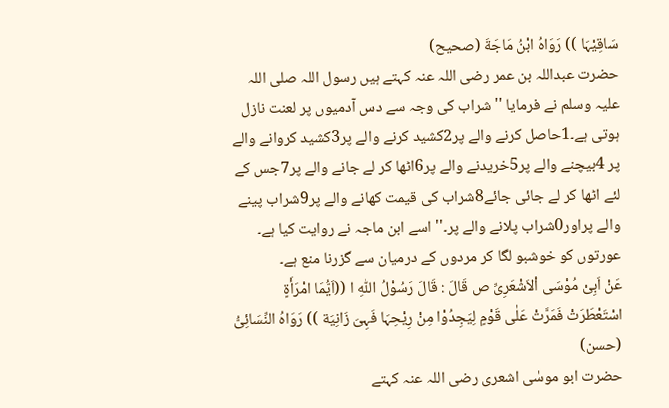سَاقِیْہَا )) رَوَاہُ ابْنُ مَاجَةَ (صحیح)
حضرت عبداللہ بن عمر رضی اللہ عنہ کہتے ہیں رسول اللہ صلی اللہ علیہ وسلم نے فرمایا ''شراب کی وجہ سے دس آدمیوں پر لعنت نازل ہوتی ہے۔1حاصل کرنے والے پر2کشید کرنے والے پر3کشید کروانے والے پر 4بیچنے والے پر5خریدنے والے پر6اٹھا کر لے جانے والے پر7جس کے لئے اٹھا کر لے جائی جائے8شراب کی قیمت کھانے والے پر9شراب پینے والے پراور0شراب پلانے والے پر۔'' اسے ابن ماجہ نے روایت کیا ہے۔
عورتوں کو خوشبو لگا کر مردوں کے درمیان سے گزرنا منع ہے۔
عَنْ اَبِیْ مُوْسَی اْلاَشْعَرِیِّ ص قَالَ : قَالَ رَسُوْلُ اللّٰہِ ا ((اَیُّمَا امْرَأَةٍ اسْتَعْطَرَتْ فَمَرَّتْ عَلٰی قَوْمٍ لِیَجِدُوْا مِنْ رِیْحِہَا فَہِیَ زَانِیَة )) رَوَاہُ النِّسَائِیُّ (حسن)
حضرت ابو موسٰی اشعری رضی اللہ عنہ کہتے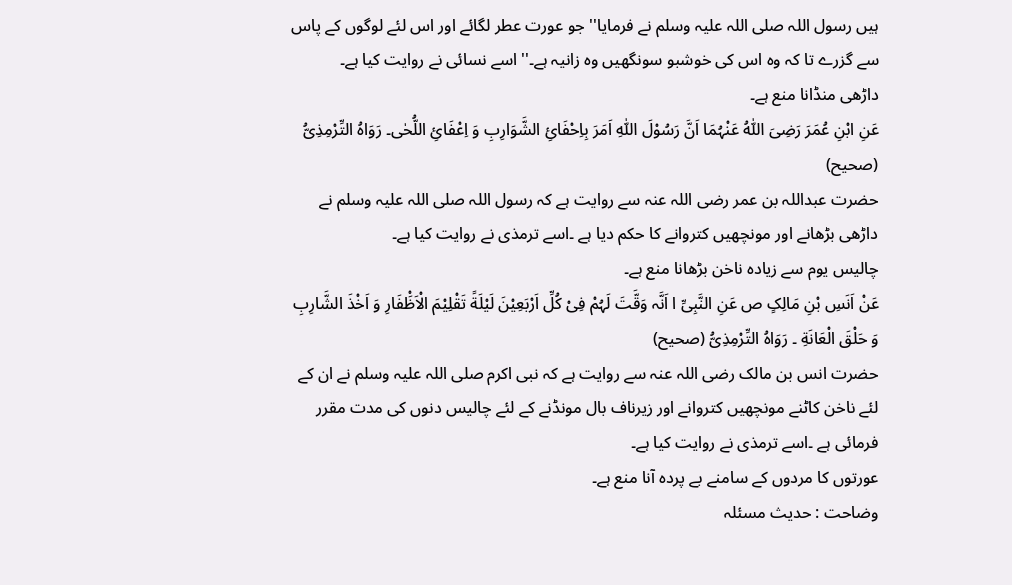ہیں رسول اللہ صلی اللہ علیہ وسلم نے فرمایا'' جو عورت عطر لگائے اور اس لئے لوگوں کے پاس سے گزرے تا کہ وہ اس کی خوشبو سونگھیں وہ زانیہ ہے۔'' اسے نسائی نے روایت کیا ہے۔
داڑھی منڈانا منع ہے۔
عَنِ ابْنِ عُمَرَ رَضِیَ اللّٰہُ عَنْہُمَا اَنَّ رَسُوْلَ اللّٰہِ اَمَرَ بِاِحْفَائِ الشَّوَارِبِ وَ اِعْفَائِ اللُّحٰی۔ رَوَاہُ التِّرْمِذِیُّ (صحیح)
حضرت عبداللہ بن عمر رضی اللہ عنہ سے روایت ہے کہ رسول اللہ صلی اللہ علیہ وسلم نے داڑھی بڑھانے اور مونچھیں کتروانے کا حکم دیا ہے ۔اسے ترمذی نے روایت کیا ہے۔
چالیس یوم سے زیادہ ناخن بڑھانا منع ہے۔
عَنْ اَنَسِ بْنِ مَالِکٍ ص عَنِ النَّبِیِّ ا اَنَّہ وَقَّتَ لَہُمْ فِیْ کُلِّ اَرْبَعِیْنَ لَیْلَةً تَقْلِیْمَ الْاَظَْفَارِ وَ اَخْذَ الشَّارِبِ وَ حَلْقَ الْعَانَةِ ۔ رَوَاہُ التِّرْمِذِیُّ (صحیح)
حضرت انس بن مالک رضی اللہ عنہ سے روایت ہے کہ نبی اکرم صلی اللہ علیہ وسلم نے ان کے لئے ناخن کاٹنے مونچھیں کتروانے اور زیرناف بال مونڈنے کے لئے چالیس دنوں کی مدت مقرر فرمائی ہے ۔اسے ترمذی نے روایت کیا ہے۔
عورتوں کا مردوں کے سامنے بے پردہ آنا منع ہے۔
وضاحت : حدیث مسئلہ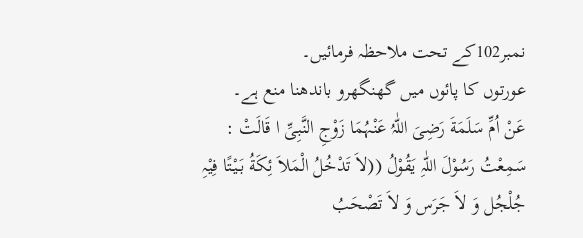نمبر102کے تحت ملاحظہ فرمائیں۔
عورتوں کا پائوں میں گھنگھرو باندھنا منع ہے۔
عَنْ اُمِّ سَلَمَةَ رَضِیَ اللّٰہُ عَنْہُمَا زَوْجِ النَّبِیِّ ا قَالَتْ : سَمِعْتُ رَسُوْلَ اللّٰہِ یَقُوْلُ ((لاَ تَدْخُلُ الْمَلاَ ئِکَةُ بَیْتًا فِیْہِ جُلْجُل وَ لاَ جَرَس وَ لاَ تَصْحَبُ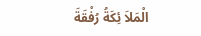الْمَلاَ ئِکَةُ رُفْقَةَ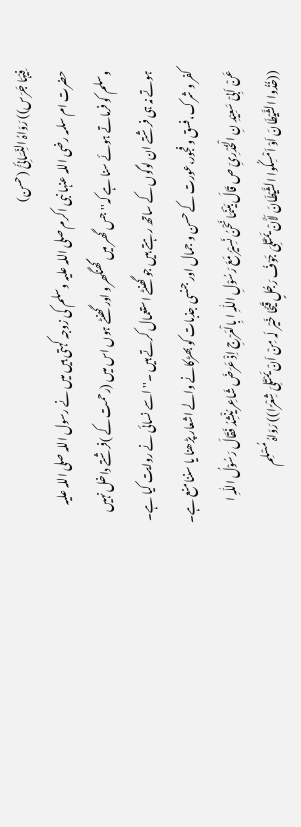فِیْہَا جَرَس)) رَوَاہُ النِّسَائِیُّ (حسن)
حضرت ام سلمہ رضی اللہ عنہا نبی اکرم صلی اللہ علیہ وسلم کی زوجہ کہتی ہیں میں نے رسول اللہ صلی اللہ علیہ وسلم کو فرماتے ہوئے سنا ہے کہ'' جس گھر میں گھنگھرو اور گھنٹے ہوں اس میں (رحمت کے )فرشتے داخل نہیں ہوتے نہ ہی فرشتے ان لوگوں کے ساتھ رہتے ہیں جو گھنٹے استعمال کرتے ہیں ۔''اسے نسائی نے روایت کیا ہے۔
کفر و شرک،فسق و فجور،عورت کے حسن و جمال اور جنسی جذبات کو بھڑکانے والے اشعار پڑھنا یا سننا منع ہے۔
عَنْ اَبِیْ سَعِیْدِ نِ الْخُدْرِیِّ ص قَالَ بَیْنَمَا نَحْنُ نَسِیْرُ مَعَ رَسُوْلِ اللّٰہِ ا بِالْعَرْجِ اِذْ عَرَضَ شَاعِر یُنْشِدُ فَقَالَ رَسُوْلُ اللّٰہِ ا ((خُذُوا الشَّیْطَانَ اَوْ اَمْسِکُوا الشَّیْطَانَ لَأَنْ یَمْتَلِیَ جَوْفُ رَجُلٍ قَیْحًا خَیْر لَہ مِنْ اَنْ یَمْتَلِیَ شِعْرًا)) رَوَاہُ مُسْلِم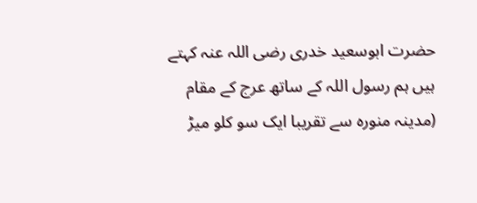حضرت ابوسعید خدری رضی اللہ عنہ کہتے ہیں ہم رسول اللہ کے ساتھ عرج کے مقام (مدینہ منورہ سے تقریبا ایک سو کلو میڑ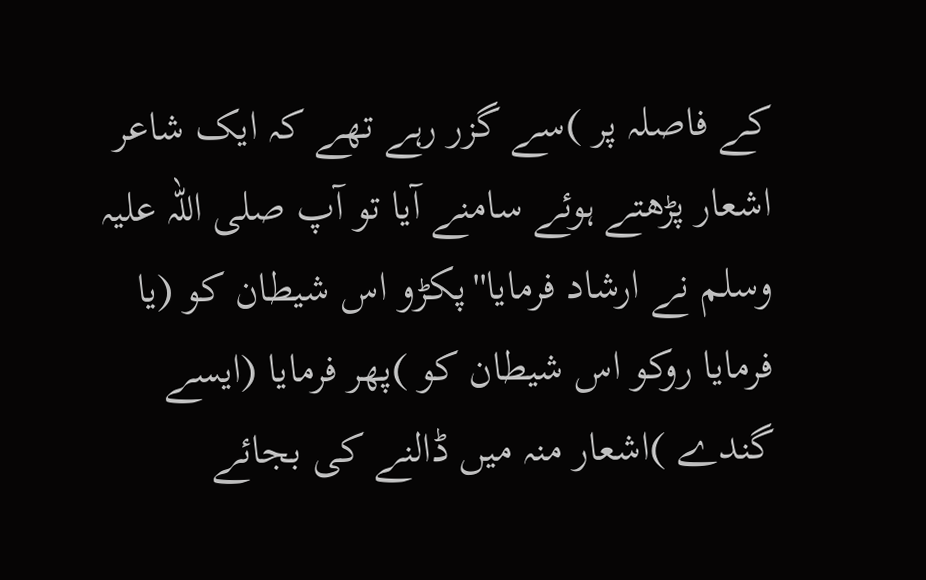کے فاصلہ پر )سے گزر رہے تھے کہ ایک شاعر اشعار پڑھتے ہوئے سامنے آیا تو آپ صلی اللہ علیہ وسلم نے ارشاد فرمایا''پکڑو اس شیطان کو (یا فرمایا روکو اس شیطان کو )پھر فرمایا (ایسے گندے )اشعار منہ میں ڈالنے کی بجائے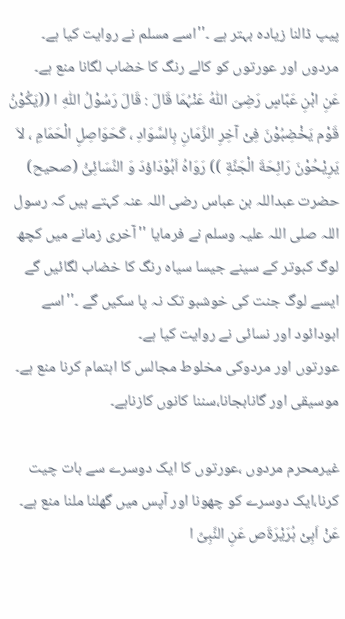پیپ ڈالنا زیادہ بہتر ہے ۔''اسے مسلم نے روایت کیا ہے۔
مردوں اور عورتوں کو کالے رنگ کا خضاب لگانا منع ہے۔
عَنِ ابْنِ عَبَّاسٍ رَضِیَ اللّٰہُ عَنْہُمَا قَالَ : قَالَ رَسُوْلُ اللّٰہِ ا ((یَکُوْنُ قَوْم یَخْضِبُوْنَ فِیْ آخِرِ الزَّمَانِ بِالسَّوَادِ ، کَحَوَاصِلِ الْحَمَامِ ، لاَ یَرِیْحُوْنَ رَائِحَةَ الْجَنَّةِ )) رَوَاہُ اَبُوْدَاؤدَ وَ النِّسَائِیُّ (صحیح)
حضرت عبداللہ بن عباس رضی اللہ عنہ کہتے ہیں کہ رسول اللہ صلی اللہ علیہ وسلم نے فرمایا ''آخری زمانے میں کچھ لوگ کبوتر کے سینے جیسا سیاہ رنگ کا خضاب لگائیں گے ایسے لوگ جنت کی خوشبو تک نہ پا سکیں گے ۔''اسے ابودائود اور نسائی نے روایت کیا ہے۔
عورتوں اور مردوکی مخلوط مجالس کا اہتمام کرنا منع ہے۔
موسیقی اور گانابجانا،سننا کانوں کازناہے۔

غیرمحرم مردوں ،عورتوں کا ایک دوسرے سے بات چیت کرنا،ایک دوسرے کو چھونا اور آپس میں گھلنا ملنا منع ہے۔
عَنْ اَبِیْ ہُرَیْرَةَص عَنِ النَّبِیِّ ا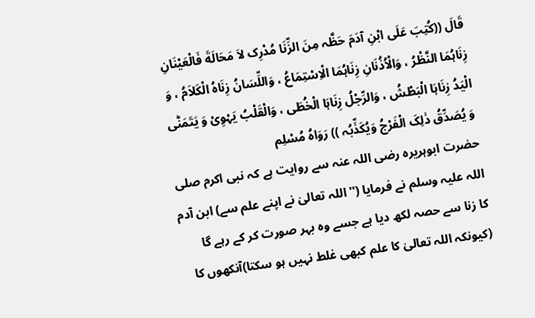قَالَ ((کُتِبَ عَلَی ابْنِ آدَمَ حَظَّہ مِنَ الزِّنَا مُدْرِک لاَ مَحَالَةَ فَالْعَیْنَانِ زِنَاہُمَا النَّظْرُ ، وَالْاُذُنَانِ زِنَاہُمَا الْاِسْتِمَاعُ ، وَاللِّسَانُ زِنَاہُ الْکَلاَمُ ، وَ الْیَدُ زِنَاہَا الْبَطْشُ ، وَالرِّجْلُ زِنَاہَا الْخُطَی ، وَالْقَلْبُ یَہْوِیْ وَ یَتَمَنّٰی وَ یُصَدِّقُ ذٰلِکَ الْفَرْجُ وَیُکَذِّبُہ )) رَوَاہُ مُسْلِم
حضرت ابوہریرہ رضی اللہ عنہ سے روایت ہے کہ نبی اکرم صلی اللہ علیہ وسلم نے فرمایا (''اللہ تعالیٰ نے اپنے علم سے) ابن آدم کا زنا سے حصہ لکھ دیا ہے جسے وہ بہر صورت کر کے رہے گا (کیونکہ اللہ تعالیٰ کا علم کبھی غلط نہیں ہو سکتا)آنکھوں کا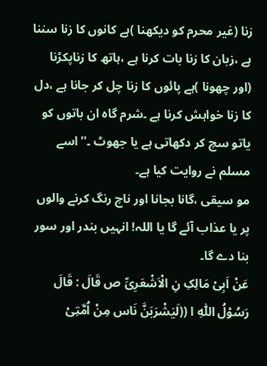زنا (غیر محرم کو دیکھنا )ہے کانوں کا زنا سننا ہے ،زبان کا زنا بات کرنا ہے ،ہاتھ کا زناپکڑنا (اور چھونا )ہے پائوں کا زنا چل کر جانا ہے ،دل کا زنا خواہش کرنا ہے ۔شرم گاہ ان باتوں کو یاتو سچ کر دکھاتی ہے یا جھوٹ ۔''اسے مسلم نے روایت کیا ہے۔
مو سیقی ،گانا بجانا اور ناچ رنگ کرنے والوں پر یا عذاب آئے گا یا اللہ! انہیں بندر اور سور بنا دے گا۔
عَنْ اَبِیْ مَالِکِ نِ الْاَشْعَرِیِّ ص قَالَ : قَالَ رَسُوْلُ اللّٰہِ ا ((لَیَشْرَبَنَّ نَاس مِنْ اُمَّتِیْ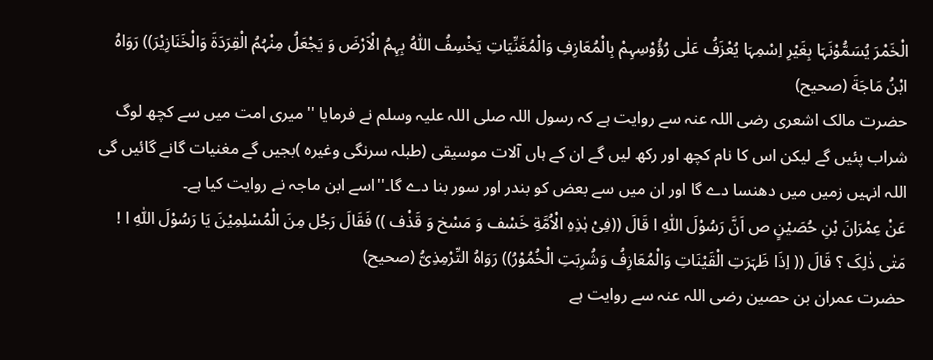الْخَمْرَ یُسَمُّوْنَہَا بِغَیْرِ اِسْمِہَا یُعْزَفُ عَلٰی رُؤُوْسِہِمْ بِالْمُعَازِفِ وَالْمُغَنِّیَاتِ یَخْسِفُ اللّٰہُ بِہِمُ الْاَرْضَ وَ یَجْعَلُ مِنْہُمُ الْقِرَدَةَ وَالْخَنَازِیْرَ)) رَوَاہُ ابْنُ مَاجَةَ (صحیح)
حضرت مالک اشعری رضی اللہ عنہ سے روایت ہے کہ رسول اللہ صلی اللہ علیہ وسلم نے فرمایا ''میری امت میں سے کچھ لوگ شراب پئیں گے لیکن اس کا نام کچھ اور رکھ لیں گے ان کے ہاں آلات موسیقی (طبلہ سرنگی وغیرہ )بجیں گے مغنیات گانے گائیں گی اللہ انہیں زمیں میں دھنسا دے گا اور ان میں سے بعض کو بندر اور سور بنا دے گا۔''اسے ابن ماجہ نے روایت کیا ہے۔
عَنْ عِمْرَانَ بْنِ حُصَیْنٍ ص اَنَّ رَسُوْلَ اللّٰہِ ا قَالَ ((فِیْ ہٰذِہِ الْاُمَّةِ خَسْف وَ مَسْخ وَ قَذْف )) فَقَالَ رَجُل مِنَ الْمُسْلِمِیْنَ یَا رَسُوْلَ اللّٰہِ ا ! مَتٰی ذٰلِکَ ؟ قَالَ (( اِذَا ظَہَرَتِ الْقَیْنَاتِ وَالْمُعَازِفُ وَشُرِبَتِ الْخُمُوْرُ)) رَوَاہُ التِّرْمِذِیُّ (صحیح)
حضرت عمران بن حصین رضی اللہ عنہ سے روایت ہے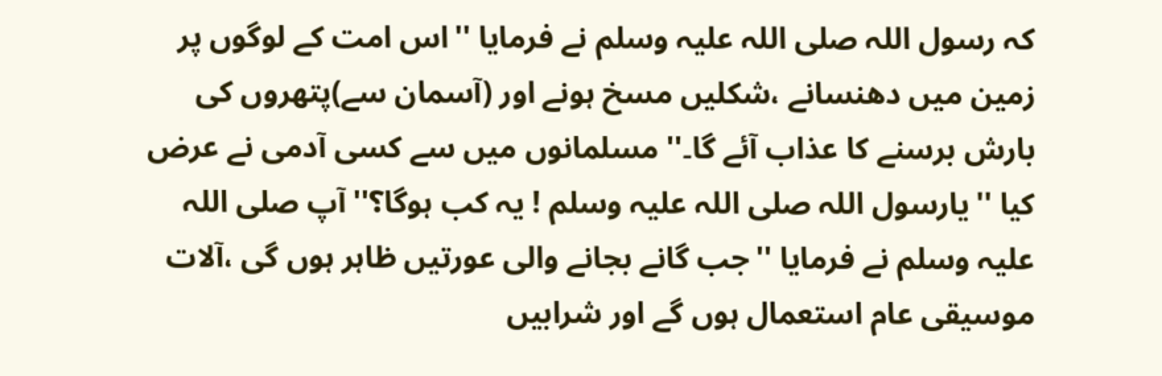کہ رسول اللہ صلی اللہ علیہ وسلم نے فرمایا ''اس امت کے لوگوں پر زمین میں دھنسانے ،شکلیں مسخ ہونے اور (آسمان سے)پتھروں کی بارش برسنے کا عذاب آئے گا۔'' مسلمانوں میں سے کسی آدمی نے عرض کیا ''یارسول اللہ صلی اللہ علیہ وسلم ! یہ کب ہوگا؟''آپ صلی اللہ علیہ وسلم نے فرمایا ''جب گانے بجانے والی عورتیں ظاہر ہوں گی ،آلات موسیقی عام استعمال ہوں گے اور شرابیں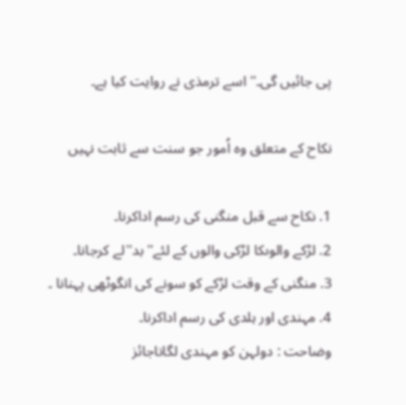پی جائیں گی۔'' اسے ترمذی نے روایت کیا ہے۔

نکاح کے متعلق وہ اُمور جو سنت سے ثابت نہیں

1. نکاح سے قبل منگنی کی رسم اداکرنا۔
2. لڑکے والوںکا لڑکی والوں کے لئے''بد''لے کرجانا۔
3. منگنی کے وقت لڑکے کو سونے کی انگوٹھی پہنانا ۔
4. مہندی اور ہلدی کی رسم اداکرنا۔
وضاحت : دولہن کو مہندی لگاناجائز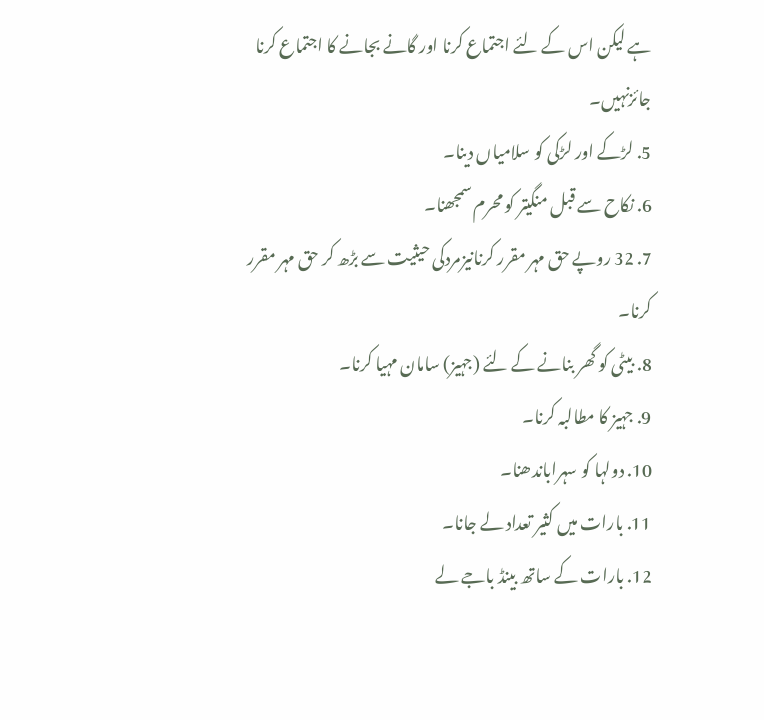ہے لیکن اس کے لئے اجتماع کرنا اور گانے بجانے کا اجتماع کرنا جائزنہیں۔
5. لڑکے اور لڑکی کو سلامیاں دینا۔
6. نکاح سے قبل منگیتر کو محرم سمجھنا۔
7. 32 روپے حق مہر مقرر کرنانیزمردکی حیثیت سے بڑھ کر حق مہر مقرر کرنا۔
8. بیٹی کو گھر بنانے کے لئے (جہیز) سامان مہیا کرنا۔
9. جہیز کا مطالبہ کرنا۔
10. دولہا کو سہراباندھنا۔
11. بارات میں کثیر تعداد لے جانا۔
12. بارات کے ساتھ بینڈ باجے لے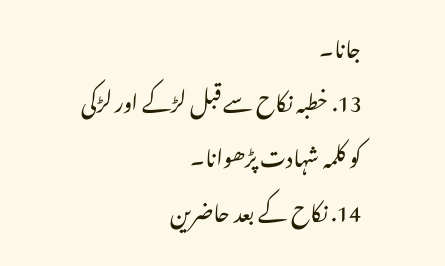جانا۔
13. خطبہ نکاح سے قبل لڑکے اور لڑکی کو کلمہ شہادت پڑھوانا۔
14. نکاح کے بعد حاضرین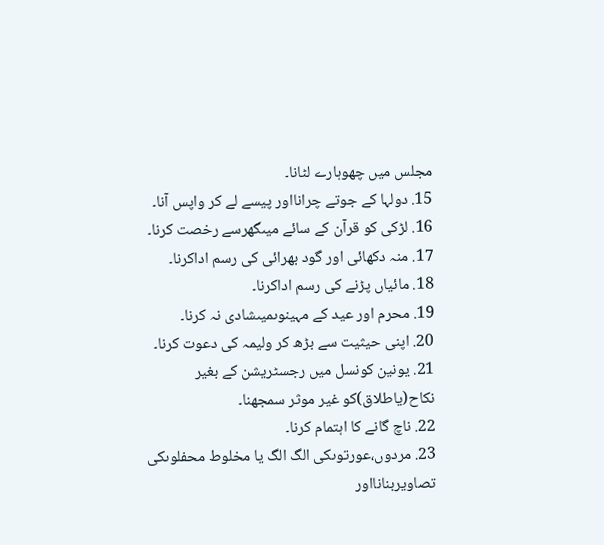مجلس میں چھوہارے لٹانا۔
15. دولہا کے جوتے چرانااور پیسے لے کر واپس آنا۔
16. لڑکی کو قرآن کے سائے میںگھرسے رخصت کرنا۔
17. منہ دکھائی اور گود بھرائی کی رسم اداکرنا۔
18. مائیاں پڑنے کی رسم اداکرنا۔
19. محرم اور عید کے مہینوںمیںشادی نہ کرنا۔
20. اپنی حیثیت سے بڑھ کر ولیمہ کی دعوت کرنا۔
21. یونین کونسل میں رجسٹریشن کے بغیر نکاح(یاطلاق)کو غیر موثر سمجھنا۔
22. ناچ گانے کا اہتمام کرنا۔
23. مردوں،عورتوںکی الگ الگ یا مخلوط محفلوںکی تصاویربنانااور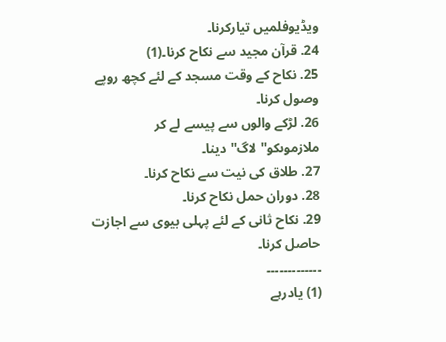ویڈیوفلمیں تیارکرنا۔
24. قرآن مجید سے نکاح کرنا۔(1)
25. نکاح کے وقت مسجد کے لئے کچھ روپے وصول کرنا۔
26. لڑکے والوں سے پیسے لے کر ملازموںکو''لاگ''دینا۔
27. طلاق کی نیت سے نکاح کرنا۔
28. دوران حمل نکاح کرنا۔
29. نکاح ثانی کے لئے پہلی بیوی سے اجازت حاصل کرنا۔
۔۔۔۔۔۔۔۔۔۔۔۔۔
(1) یادرہے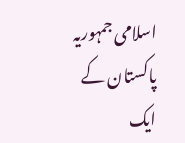اسلامی جمہوریہ پاکستان کے ایک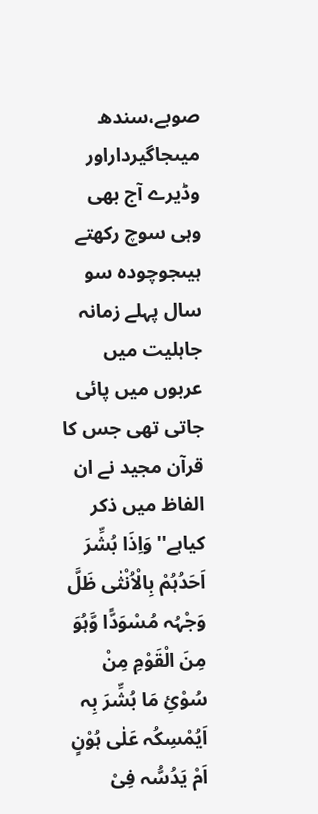صوبے،سندھ میںجاگیرداراور وڈیرے آج بھی وہی سوچ رکھتے ہیںجوچودہ سو سال پہلے زمانہ جاہلیت میں عربوں میں پائی جاتی تھی جس کا قرآن مجید نے ان الفاظ میں ذکر کیاہے''وَاِذَا بُشِّرَ اَحَدُہُمْ بِالْاُنْثٰی ظَلَّ وَجْہُہ مُسْوَدًّا وَّہُوَ مِنَ الْقَوْمِ مِنْ سُوْئِ مَا بُشِّرَ بِہ اَیُمْسِکُہ عَلٰی ہُوْنٍ اَمْ یَدُسُّہ فِیْ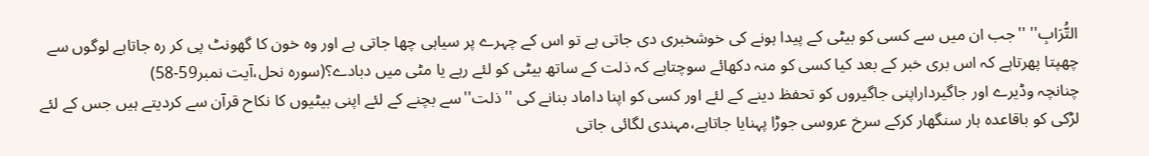التُّرَابِ'' ''جب ان میں سے کسی کو بیٹی کے پیدا ہونے کی خوشخبری دی جاتی ہے تو اس کے چہرے پر سیاہی چھا جاتی ہے اور وہ خون کا گھونٹ پی کر رہ جاتاہے لوگوں سے چھپتا پھرتاہے کہ اس بری خبر کے بعد کیا کسی کو منہ دکھائے سوچتاہے کہ ذلت کے ساتھ بیٹی کو لئے رہے یا مٹی میں دبادے؟(سورہ نحل،آیت نمبر59-58)
چنانچہ وڈیرے اور جاگیرداراپنی جاگیروں کو تحفظ دینے کے لئے اور کسی کو اپنا داماد بنانے کی ''ذلت''سے بچنے کے لئے اپنی بیٹیوں کا نکاح قرآن سے کردیتے ہیں جس کے لئے لڑکی کو باقاعدہ ہار سنگھار کرکے سرخ عروسی جوڑا پہنایا جاتاہے،مہندی لگائی جاتی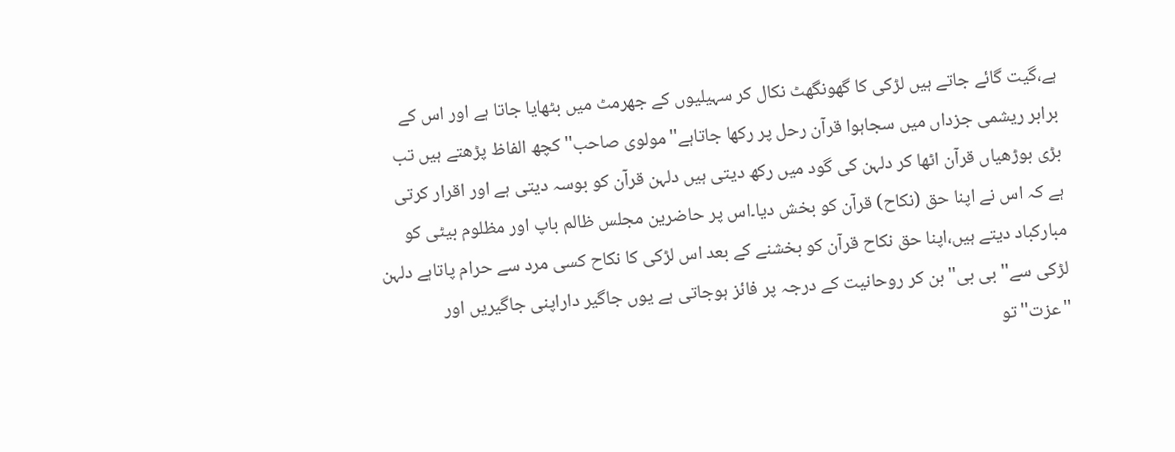ہے،گیت گائے جاتے ہیں لڑکی کا گھونگھٹ نکال کر سہیلیوں کے جھرمٹ میں بٹھایا جاتا ہے اور اس کے برابر ریشمی جزداں میں سجاہوا قرآن رحل پر رکھا جاتاہے''مولوی صاحب''کچھ الفاظ پڑھتے ہیں تب بڑی بوڑھیاں قرآن اٹھا کر دلہن کی گود میں رکھ دیتی ہیں دلہن قرآن کو بوسہ دیتی ہے اور اقرار کرتی ہے کہ اس نے اپنا حق (نکاح) قرآن کو بخش دیا۔اس پر حاضرین مجلس ظالم باپ اور مظلوم بیٹی کو مبارکباد دیتے ہیں،اپنا حق نکاح قرآن کو بخشنے کے بعد اس لڑکی کا نکاح کسی مرد سے حرام پاتاہے دلہن لڑکی سے''بی بی''بن کر روحانیت کے درجہ پر فائز ہوجاتی ہے یوں جاگیر داراپنی جاگیریں اور ''عزت''تو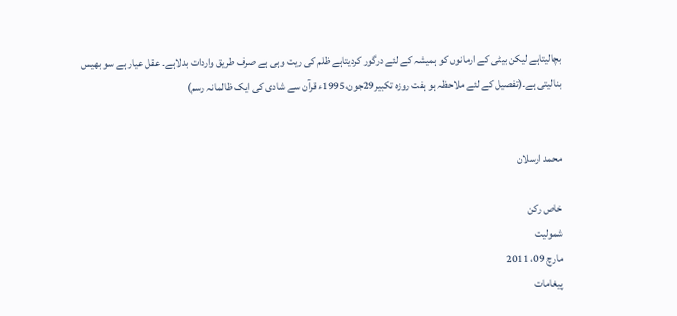بچالیتاہے لیکن بیٹی کے ارمانوں کو ہمیشہ کے لئے درگور کردیتاہے ظلم کی ریت وہی ہے صرف طریق واردات بدلاہے۔ عقل عیار ہے سو بھیس بنالیتی ہے۔(تفصیل کے لئے ملاحظہ ہو ہفت روزہ تکبیر29جون،1995ء قرآن سے شادی کی ایک ظالمانہ رسم)


محمد ارسلان

خاص رکن
شمولیت
مارچ 09، 2011
پیغامات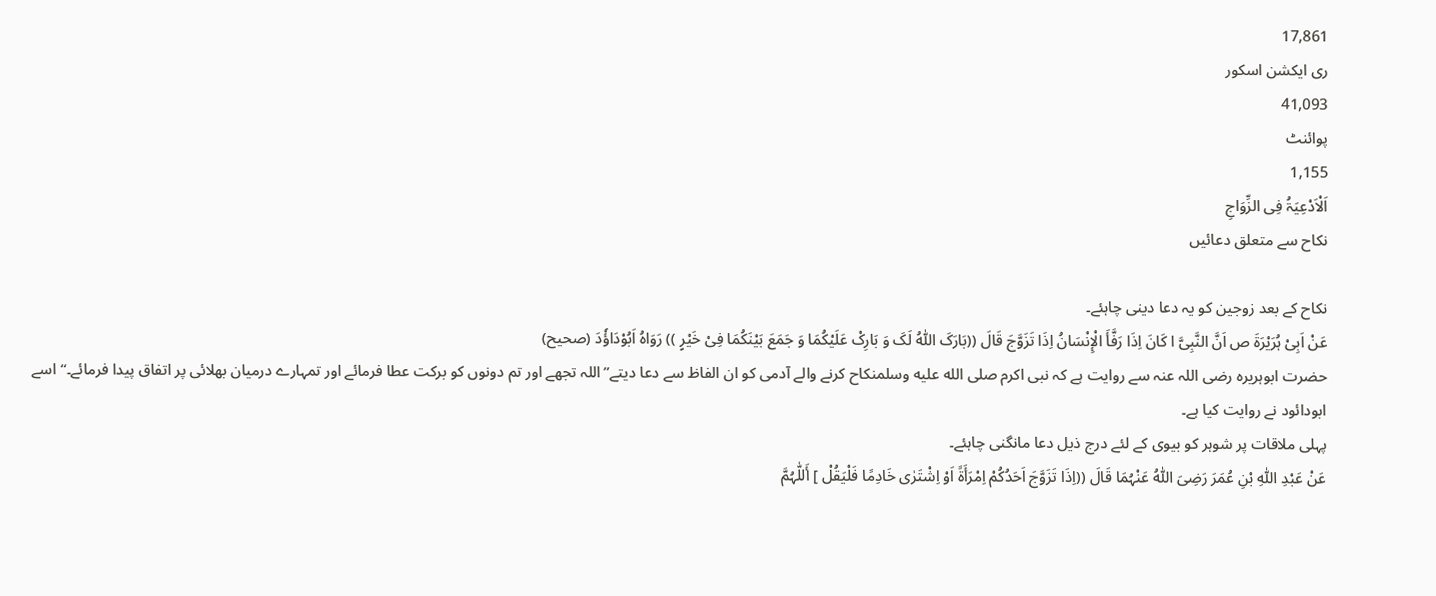17,861
ری ایکشن اسکور
41,093
پوائنٹ
1,155
اَلْاَدْعِیَۃُ فِی الزِّوَاجِ
نکاح سے متعلق دعائیں

نکاح کے بعد زوجین کو یہ دعا دینی چاہئے۔
عَنْ اَبِیْ ہُرَیْرَۃَ ص اَنَّ النَّبِیَّ ا کَانَ اِذَا رَفَّأَ الْإِنْسَانُ اِذَا تَزَوَّجَ قَالَ ((بَارَکَ اللّٰہُ لَکَ وَ بَارِکْ عَلَیْکُمَا وَ جَمَعَ بَیْنَکُمَا فِیْ خَیْرٍ )) رَوَاہُ اَبُوْدَاؤٗدَ (صحیح)
حضرت ابوہریرہ رضی اللہ عنہ سے روایت ہے کہ نبی اکرم صلى الله عليه وسلمنکاح کرنے والے آدمی کو ان الفاظ سے دعا دیتے’’اللہ تجھے اور تم دونوں کو برکت عطا فرمائے اور تمہارے درمیان بھلائی پر اتفاق پیدا فرمائے۔‘‘اسے ابودائود نے روایت کیا ہے۔
پہلی ملاقات پر شوہر کو بیوی کے لئے درج ذیل دعا مانگنی چاہئے۔
عَنْ عَبْدِ اللّٰہِ بْنِ عُمَرَ رَضِیَ اللّٰہُ عَنْہُمَا قَالَ ((اِذَا تَزَوَّجَ اَحَدُکُمْ اِمْرَأَۃً اَوْ اِشْتَرٰی خَادِمًا فَلْیَقُلْ ] أَللّٰہُمَّ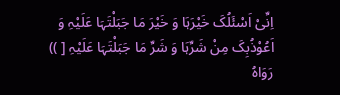اِنِّیْ اَسْئَلُکَ خَیْرَہَا وَ خَیْرَ مَا جَبَلْتَہَا عَلَیْہِ وَ اَعُوْذُبِکَ مِنْ شَرِّہَا وَ شَرِّ مَا جَبَلْتَہَا عَلَیْہِ [ )) رَوَاہُ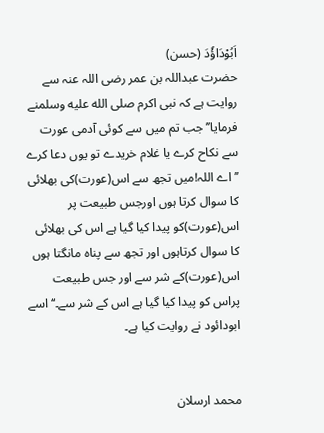اَبُوْدَاؤٗدَ (حسن)
حضرت عبداللہ بن عمر رضی اللہ عنہ سے روایت ہے کہ نبی اکرم صلى الله عليه وسلمنے فرمایا’’جب تم میں سے کوئی آدمی عورت سے نکاح کرے یا غلام خریدے تو یوں دعا کرے ’’اے اللہ!میں تجھ سے اس(عورت)کی بھلائی کا سوال کرتا ہوں اورجس طبیعت پر اس(عورت)کو پیدا کیا گیا ہے اس کی بھلائی کا سوال کرتاہوں اور تجھ سے پناہ مانگتا ہوں اس(عورت)کے شر سے اور جس طبیعت پراس کو پیدا کیا گیا ہے اس کے شر سے۔‘‘ اسے ابودائود نے روایت کیا ہے۔


محمد ارسلان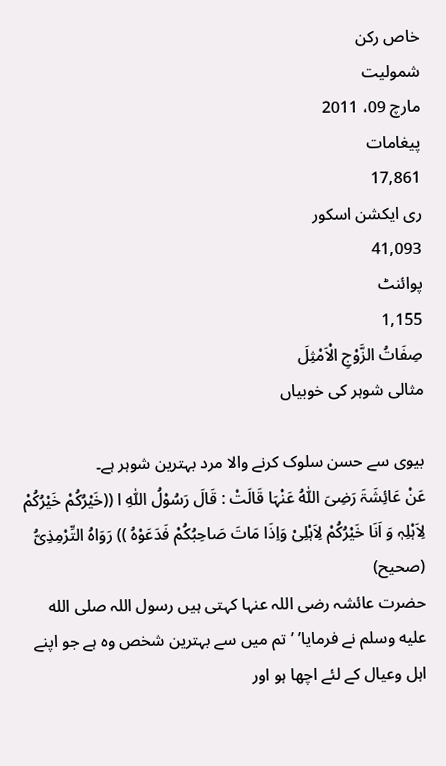خاص رکن
شمولیت
مارچ 09، 2011
پیغامات
17,861
ری ایکشن اسکور
41,093
پوائنٹ
1,155
صِفَاتُ الزَّوْجِ الْاَمْثِلَ
مثالی شوہر کی خوبیاں

بیوی سے حسن سلوک کرنے والا مرد بہترین شوہر ہے۔
عَنْ عَائِشَۃَ رَضِیَ اللّٰہُ عَنْہَا قَالَتْ : قَالَ رَسُوْلُ اللّٰہِ ا ((خَیْرُکُمْ خَیْرُکُمْ لِاَہْلِہٖ وَ اَنَا خَیْرُکُمْ لِاَہْلِیْ وَاِذَا مَاتَ صَاحِبُکُمْ فَدَعَوْہُ )) رَوَاہُ التِّرْمِذِیُّ (صحیح)
حضرت عائشہ رضی اللہ عنہا کہتی ہیں رسول اللہ صلى الله عليه وسلم نے فرمایا’ ’تم میں سے بہترین شخص وہ ہے جو اپنے اہل وعیال کے لئے اچھا ہو اور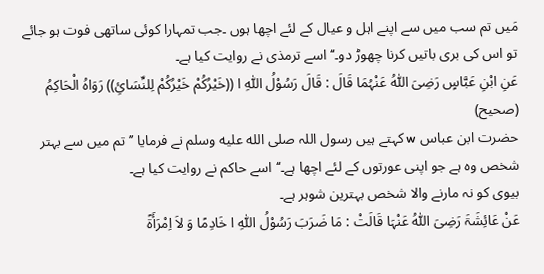مَیں تم سب میں سے اپنے اہل و عیال کے لئے اچھا ہوں ۔جب تمہارا کوئی ساتھی فوت ہو جائے تو اس کی بری باتیں کرنا چھوڑ دو۔‘‘اسے ترمذی نے روایت کیا ہے۔
عَنِ ابْنِ عَبَّاسٍ رَضِیَ اللّٰہُ عَنْہُمَا قَالَ : قَالَ رَسُوْلُ اللّٰہِ ا ((خَیْرُکُمْ خَیْرُکُمْ لِلنِّسَائِ)) رَوَاہُ الْحَاکِمُ (صحیح)
حضرت ابن عباس w کہتے ہیں رسول اللہ صلى الله عليه وسلم نے فرمایا ’’تم میں سے بہتر شخص وہ ہے جو اپنی عورتوں کے لئے اچھا ہے۔‘‘اسے حاکم نے روایت کیا ہے۔
بیوی کو نہ مارنے والا شخص بہترین شوہر ہے۔
عَنْ عَائِشَۃَ رَضِیَ اللّٰہُ عَنْہَا قَالَتْ : مَا ضَرَبَ رَسُوْلُ اللّٰہِ ا خَادِمًا وَ لاَ اِمْرَأَۃً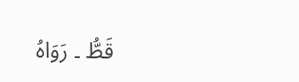قَطُّ ۔ رَوَاہُ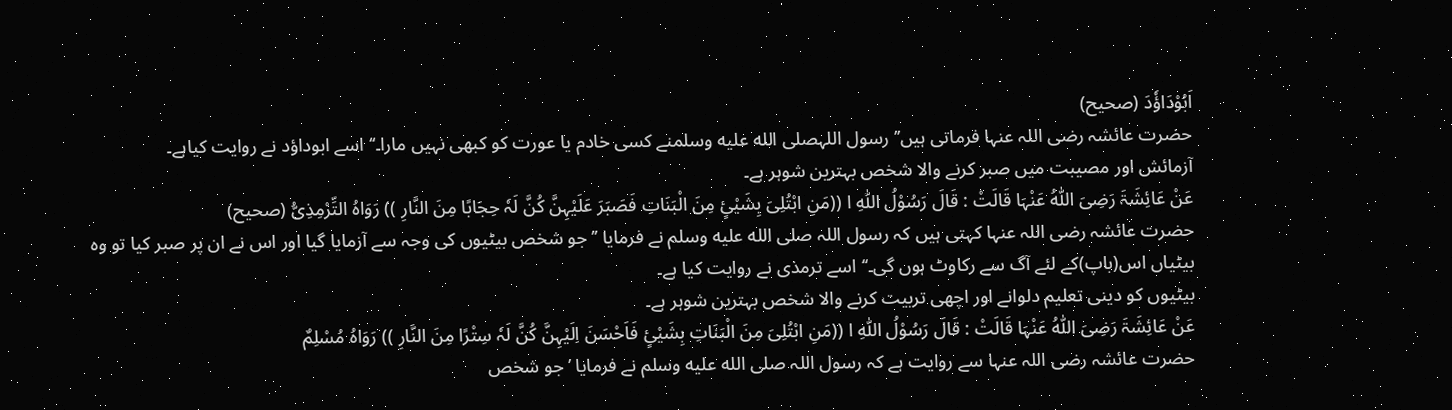اَبُوْدَاؤٗدَ (صحیح)
حضرت عائشہ رضی اللہ عنہا فرماتی ہیں’’ رسول اللہصلى الله عليه وسلمنے کسی خادم یا عورت کو کبھی نہیں مارا۔‘‘اسے ابوداؤد نے روایت کیاہے۔
آزمائش اور مصیبت میں صبر کرنے والا شخص بہترین شوہر ہے۔
عَنْ عَائِشَۃَ رَضِیَ اللّٰہُ عَنْہَا قَالَتْ : قَالَ رَسُوْلُ اللّٰہِ ا ((مَنِ ابْتُلِیَ بِشَیْئٍ مِنَ الْبَنَاتِ فَصَبَرَ عَلَیْہِنَّ کُنَّ لَہٗ حِجَابًا مِنَ النَّارِ )) رَوَاہُ التِّرْمِذِیُّ (صحیح)
حضرت عائشہ رضی اللہ عنہا کہتی ہیں کہ رسول اللہ صلى الله عليه وسلم نے فرمایا ’’جو شخص بیٹیوں کی وجہ سے آزمایا گیا اور اس نے ان پر صبر کیا تو وہ بیٹیاں اس(باپ)کے لئے آگ سے رکاوٹ ہوں گی۔‘‘اسے ترمذی نے روایت کیا ہے۔
بیٹیوں کو دینی تعلیم دلوانے اور اچھی تربیت کرنے والا شخص بہترین شوہر ہے۔
عَنْ عَائِشَۃَ رَضِیَ اللّٰہُ عَنْہَا قَالَتْ : قَالَ رَسُوْلُ اللّٰہِ ا ((مَنِ ابْتُلِیَ مِنَ الْبَنَاتِ بِشَیْئٍ فَاَحْسَنَ اِلَیْہِنَّ کُنَّ لَہٗ سِتْرًا مِنَ النَّارِ )) رَوَاہُ مُسْلِمٌ
حضرت عائشہ رضی اللہ عنہا سے روایت ہے کہ رسول اللہ صلى الله عليه وسلم نے فرمایا ’جو شخص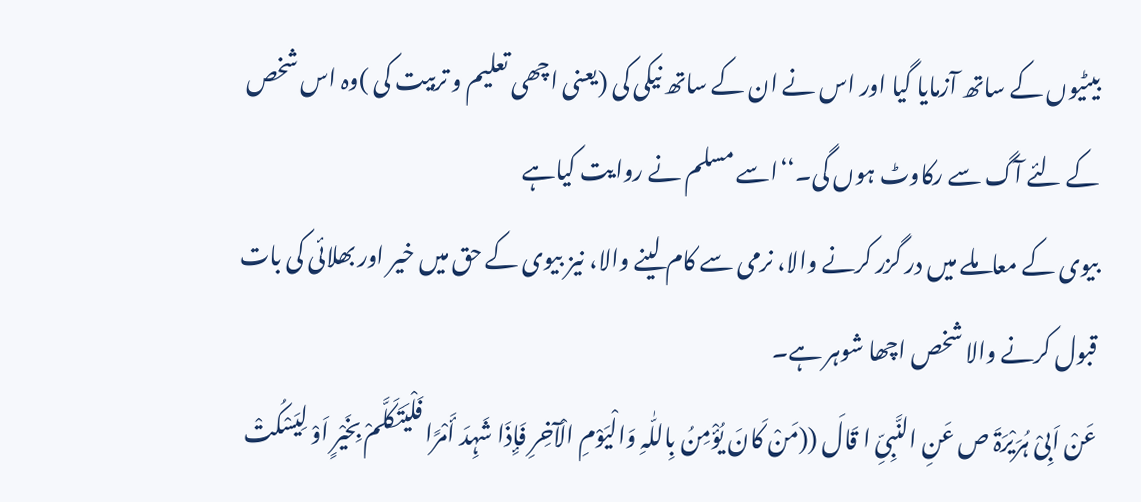بیٹیوں کے ساتھ آزمایا گیا اور اس نے ان کے ساتھ نیکی کی (یعنی اچھی تعلیم و تربیت کی )وہ اس شخص کے لئے آگ سے رکاوٹ ہوں گی۔‘‘اسے مسلم نے روایت کیاہے
بیوی کے معاملے میں در گزر کرنے والا، نرمی سے کام لینے والا، نیز بیوی کے حق میں خیر اور بھلائی کی بات قبول کرنے والا شخص اچھا شوہر ہے۔
عَنْ اَبِیْ ہُرَیْرَۃَ ص عَنِ النَّبِیِّ ا قَالَ ((مَنْ کَانَ یُؤْمِنُ بِاللّٰہِ وَالْیَوْمِ الْآخِرِ فَإِذَا شَہِدَ أَمْرًا فَلْیَتَکَلَّمْ بِخَیْرٍ اَوْ لِیَسْکُتْ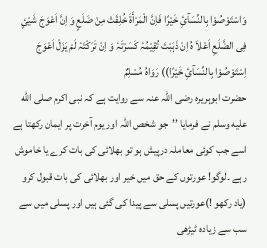وَاسْتَوْصُوْا بِالنِّسَآئِ خَیْرًا فَاِنَّ الْمَرْأَۃَ خُلِقَتْ مِنْ ضَلَعٍ وَ اِنَّ اَعْوَجَ شَیْئٍ فِی الضَّلَعِ اَعْلاَ ہُ اِنْ ذَہَبْتَ تُقِیْمُہٗ کَسَرْتَہٗ وَ اِنْ تَرَکْتَہٗ لَمْ یَزَلْ اَعْوَجَ اِسْتَوْصُوْا بِالنِّسَآئِ خَیْرًا)) رَوَاہُ مُسْلِمٌ
حضرت ابوہریرہ رضی اللہ عنہ سے روایت ہے کہ نبی اکرم صلى الله عليه وسلم نے فرمایا ’’جو شخص اللہ اور یوم آخرت پر ایمان رکھتا ہے اسے جب کوئی معاملہ درپیش ہو تو بھلائی کی بات کرے یا خاموش رہے ۔لوگو! عورتوں کے حق میں خیر اور بھلائی کی بات قبول کرو (یاد رکھو !)عورتیں پسلی سے پیدا کی گئی ہیں اور پسلی میں سے سب سے زیادہ ٹیڑھی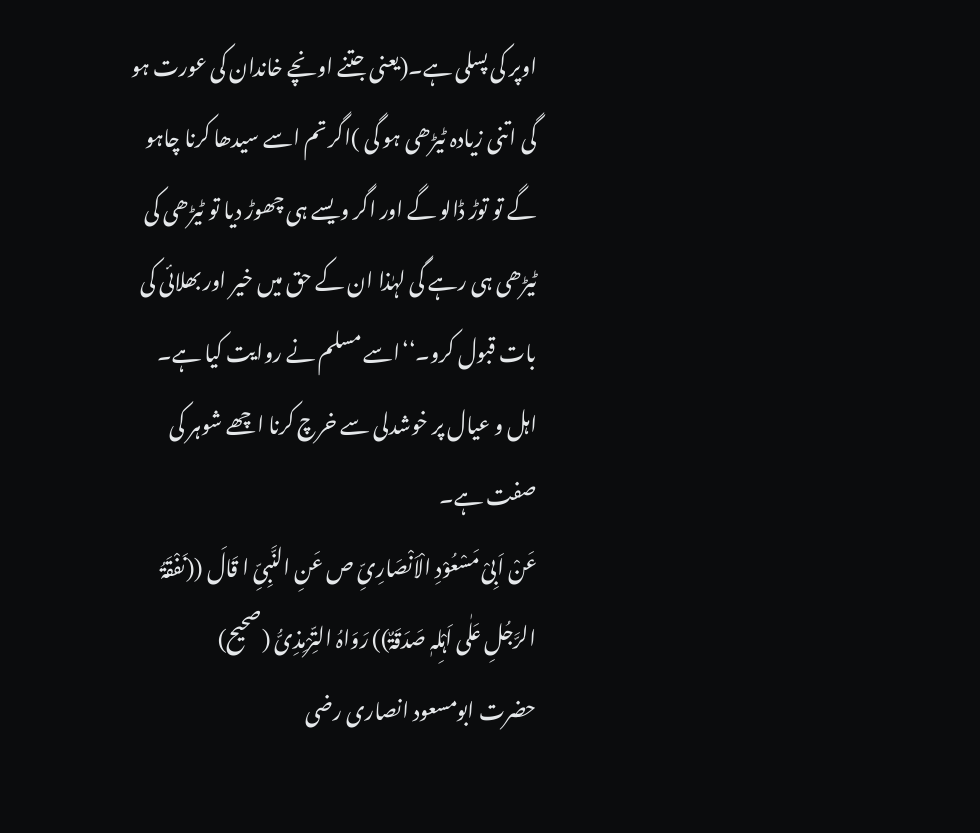اوپر کی پسلی ہے۔(یعنی جتنے اونچے خاندان کی عورت ہو گی اتنی زیادہ ٹیڑھی ہو گی )اگر تم اسے سیدھا کرنا چاہو گے تو توڑ ڈالو گے اور اگر ویسے ہی چھوڑ دیا تو ٹیڑھی کی ٹیڑھی ہی رہے گی لہٰذا ان کے حق میں خیر اور بھلائی کی بات قبول کرو۔‘‘اسے مسلم نے روایت کیا ہے۔
اہل و عیال پر خوشدلی سے خرچ کرنا اچھے شوہر کی صفت ہے۔
عَنْ اَبِیْ مَسْعُوْدِ الْاَنْصَارِیِّ ص عَنِ النَّبِیِّ ا قَالَ ((نَفْقَۃُ الرَّجُلِ عَلٰی اَہْلِہٖ صَدَقَۃٌ)) رَوَاہُ التِّرْمِذِیُّ (صحیح)
حضرت ابومسعود انصاری رضی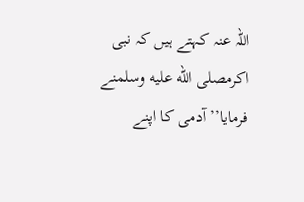اللہ عنہ کہتے ہیں کہ نبی اکرمصلى الله عليه وسلمنے فرمایا’’آدمی کا اپنے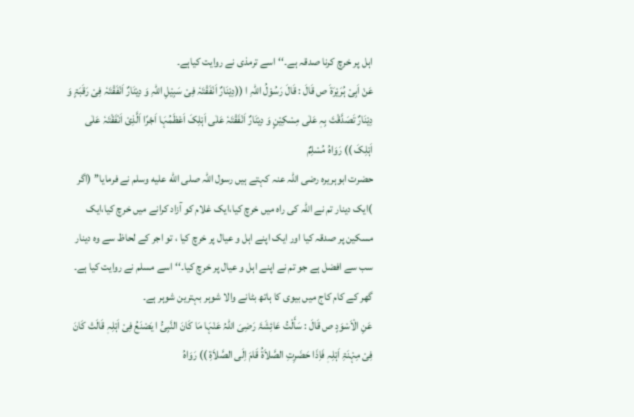اہل پر خرچ کرنا صدقہ ہے۔‘‘اسے ترمذی نے روایت کیاہے۔
عَنْ اَبِیْ ہُرَیْرَۃَ ص قَالَ : قَالَ رَسُوْلُ اللّٰہِ ا ((دِیْنَارٌ اَنْفَقْتَہٗ فِیْ سَبِیْلِ اللّٰہِ وَ دِیْنَارٌ اَنْفَقْتَہٗ فِیْ رَقَبَۃٍ وَ دِیْنَارٌ تَصَدَّقْتَ بِہٖ عَلٰی مِسْکِیْنٍ وَ دِیْنَارٌ اَنْفَقْتَہٗ عَلٰی اَہْلِکَ اَعْظَمُہَا اَجْرًا اَلَّذِیْ اَنْفَقْتَہٗ عَلٰی اَہْلِکَ )) رَوَاہُ مُسْلِمٌ
حضرت ابوہریرہ رضی اللہ عنہ کہتے ہیں رسول اللہ صلى الله عليه وسلم نے فرمایا’’ (اگر )ایک دینار تم نے اللہ کی راہ میں خرچ کیا،ایک غلام کو آزاد کرانے میں خرچ کیا،ایک مسکین پر صدقہ کیا اور ایک اپنے اہل و عیال پر خرچ کیا ، تو اجر کے لحاظ سے وہ دینار سب سے افضل ہے جو تم نے اپنے اہل و عیال پر خرچ کیا۔‘‘اسے مسلم نے روایت کیا ہے۔
گھر کے کام کاج میں بیوی کا ہاتھ بٹانے والا شوہر بہترین شوہر ہے۔
عَنِ الْاَسْوَدٍ ص قَالَ : سَأَلْتُ عَائِشَۃَ رَضِیَ اللّٰہُ عَنْہَا مَا کَانَ النَّبِیُّ ا یَصْنَعُ فِیْ اَہْلِہٖ قَالَتْ کَانَ فِیْ مِہْنَۃِ اَہْلِہٖ فَاِذَا حَضَرِتِ الصَّلاَۃُ قَامَ اِلَی الصَّلاَۃِ )) رَوَاہُ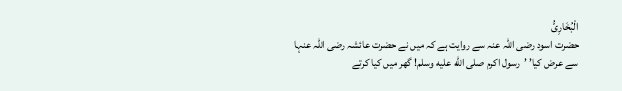الْبُخَارِیُّ
حضرت اسود رضی اللہ عنہ سے روایت ہے کہ میں نے حضرت عائشہ رضی اللہ عنہا سے عرض کیا’ ’رسول اکرم صلى الله عليه وسلم! گھر میں کیا کرتے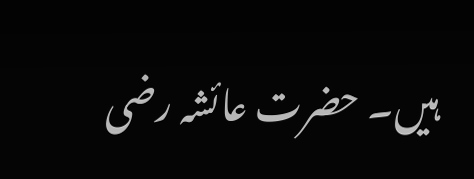ہیں۔ حضرت عائشہ رضی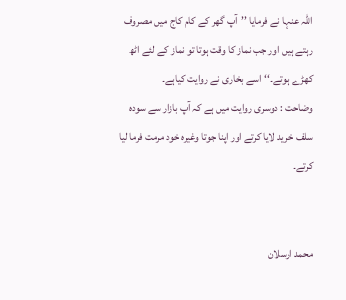اللہ عنہا نے فرمایا ’’آپ گھر کے کام کاج میں مصروف رہتے ہیں اور جب نماز کا وقت ہوتا تو نماز کے لئے اٹھ کھڑے ہوتے۔‘‘اسے بخاری نے روایت کیاہے۔
وضاحت : دوسری روایت میں ہے کہ آپ بازار سے سودہ سلف خرید لایا کرتے اور اپنا جوتا وغیرہ خود مرمت فرما لیا کرتے۔


محمد ارسلان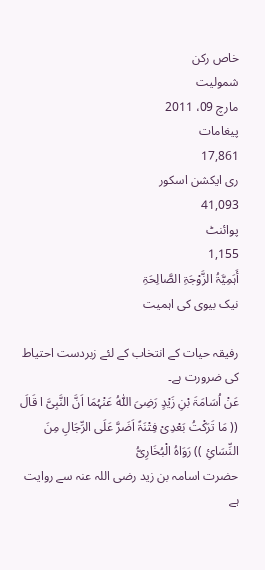خاص رکن
شمولیت
مارچ 09، 2011
پیغامات
17,861
ری ایکشن اسکور
41,093
پوائنٹ
1,155
أَہَمِیَّۃُ الزَّوْجَۃِ الصَّالِحَۃِ
نیک بیوی کی اہمیت

رفیقہ حیات کے انتخاب کے لئے زبردست احتیاط کی ضرورت ہے۔
عَنْ اُسَامَۃَ بْنِ زَیْدٍ رَضِیَ اللّٰہُ عَنْہُمَا اَنَّ النَّبِیَّ ا قَالَ (( مَا تَرَکْتُ بَعْدِیْ فِتْنَۃً اَضَرَّ عَلَی الرِّجَالِ مِنَ النِّسَائِ )) رَوَاہُ الْبُخَارِیُّ
حضرت اسامہ بن زید رضی اللہ عنہ سے روایت ہے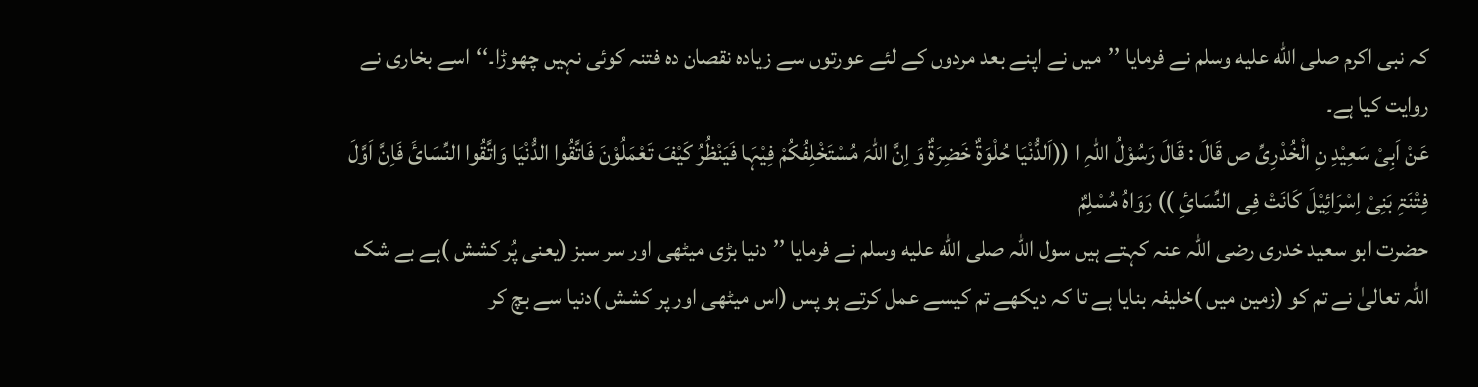کہ نبی اکرم صلى الله عليه وسلم نے فرمایا ’’میں نے اپنے بعد مردوں کے لئے عورتوں سے زیادہ نقصان دہ فتنہ کوئی نہیں چھوڑا۔‘‘اسے بخاری نے روایت کیا ہے۔
عَنْ اَبِیْ سَعِیْدِ نِ الْخُدْرِیِّ ص قَالَ : قَالَ رَسُوْلُ اللّٰہِ ا ((اَلدُّنْیَا حُلْوَۃٌ خَضِرَۃٌ وَ اِنَّ اللّٰہَ مُسْتَخْلِفُکُمْ فِیْہَا فَیَنْظُرُ کَیْفَ تَعْمَلُوْنَ فَاتَّقُوا الدُّنْیَا وَاتَّقُوا النِّسَائَ فَاِنَّ اَوَّلَ فِتْنَۃِ بَنِیْ اِسْرَائِیْلَ کَانَتْ فِی النِّسَائِ )) رَوَاہُ مُسْلِمٌ
حضرت ابو سعید خدری رضی اللہ عنہ کہتے ہیں سول اللہ صلى الله عليه وسلم نے فرمایا ’’دنیا بڑی میٹھی اور سر سبز (یعنی پُر کشش )ہے بے شک اللہ تعالیٰ نے تم کو (زمین میں )خلیفہ بنایا ہے تا کہ دیکھے تم کیسے عمل کرتے ہو پس (اس میٹھی اور پر کشش )دنیا سے بچ کر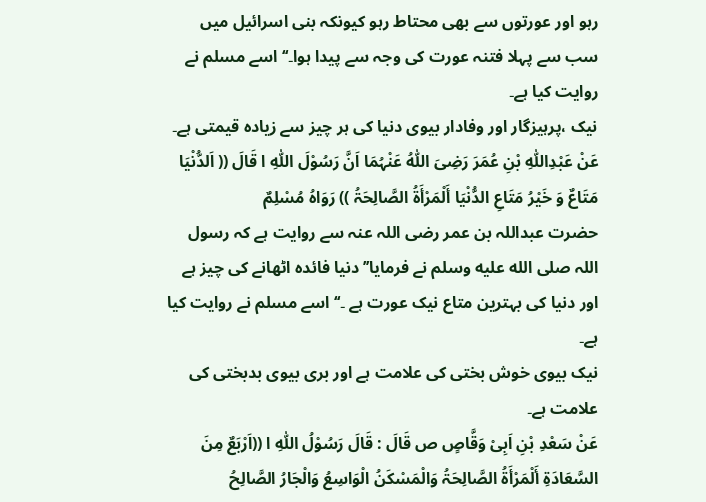رہو اور عورتوں سے بھی محتاط رہو کیونکہ بنی اسرائیل میں سب سے پہلا فتنہ عورت کی وجہ سے پیدا ہوا۔‘‘اسے مسلم نے روایت کیا ہے۔
نیک ،پرہیزگار اور وفادار بیوی دنیا کی ہر چیز سے زیادہ قیمتی ہے۔
عَنْ عَبْدِاللّٰہِ بْنِ عُمَرَ رَضِیَ اللّٰہُ عَنْہُمَا اَنَّ رَسُوْلَ اللّٰہِ ا قَالَ (( اَلدُّنْیَا مَتَاعٌ وَ خَیْرُ مَتَاعِ الدُّنْیَا أَلْمَرْأَۃُ الصَّالِحَۃُ )) رَوَاہُ مُسْلِمٌ
حضرت عبداللہ بن عمر رضی اللہ عنہ سے روایت ہے کہ رسول اللہ صلى الله عليه وسلم نے فرمایا’’ دنیا فائدہ اٹھانے کی چیز ہے اور دنیا کی بہترین متاع نیک عورت ہے ۔‘‘اسے مسلم نے روایت کیا ہے۔
نیک بیوی خوش بختی کی علامت ہے اور بری بیوی بدبختی کی علامت ہے۔
عَنْ سَعْدِ بْنِ اَبِیْ وَقَّاصٍ ص قَالَ : قَالَ رَسُوْلُ اللّٰہِ ا ((اَرْبَعٌ مِنَ السَّعَادَۃِ أَلْمَرْأَۃُ الصَّالِحَۃُ وَالْمَسْکَنُ الْوَاسِعُ وَالْجَارُ الصَّالِحُ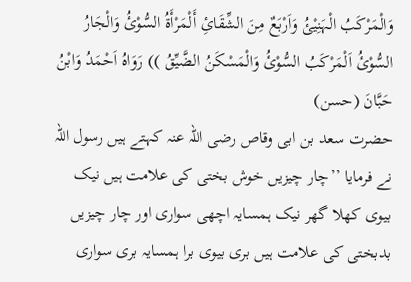وَالْمَرْکَبُ الْہَنِیْئُ وَاَرْبَعٌ مِنَ الشِّقَائِ أَلْمَرْأَۃُ السُّوْئُ وَالْجَارُ السُّوْئُ اَلْمَرْکَبُ السُّوْئُ وَالْمَسْکَنُ الضَّیِّقُ )) رَوَاہُ اَحْمَدُ وَابْنُ حَبَّانَ (حسن)
حضرت سعد بن ابی وقاص رضی اللہ عنہ کہتے ہیں رسول اللہ نے فرمایا ’’چار چیزیں خوش بختی کی علامت ہیں نیک بیوی کھلا گھر نیک ہمسایہ اچھی سواری اور چار چیزیں بدبختی کی علامت ہیں بری بیوی برا ہمسایہ بری سواری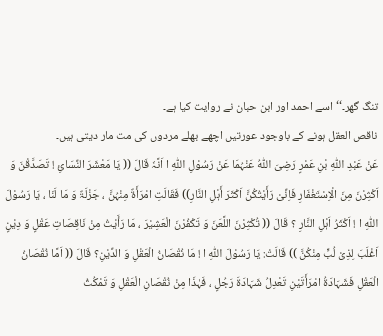تنگ گھر۔‘‘اسے احمد اور ابن حبان نے روایت کیا ہے۔
ناقص العقل ہونے کے باوجود عورتیں اچھے بھلے مردوں کی مت مار دیتی ہیں۔
عَنْ عَبْدِ اللّٰہِ بْنِ عَمْرٍ رَضِیَ اللّٰہُ عَنْہُمَا عَنْ رَسُوْلِ اللّٰہِ ا اَنَّہٗ قَالَ (( یَا مَعْشَرَ النِّسَائِ ! تَصَدَّقْنَ وَ اَکْثِرْنَ مِنَ الْاِسْتَغْفَارِ فَاِنِّیْ رَأَیْتُکُنَّ اَکْثَرَ أَہْلِ النَّارِ)) فَقَالَتِ امْرَأَۃٌ مِنْہُنَّ ، جَزْلَۃٌ وَ مَا لَنَا ، یَا رَسُوْلَ اللّٰہِ ا ! اَکْثَرُ اَہْلِ النَّارِ ؟ قَالَ (( تُکْثِرْنَ اللَّعَنَ وَ تَکْفُرْنَ الْعَشِیْرَ ، مَا رَأَیْتُ مِنْ نَاقِصَاتِ عَقْلٍ وَ دِیْنٍ اَغْلَبَ لِذِیْ لُبٍّ مِنْکُنَّ )) قَالَتْ: یَا رَسُوْلَ اللّٰہِ ا ! مَا نُقْصَانُ الْعَقْلِ وَ الدِّیْنِ؟ قَالَ (( اَمَّا نُقْصَانُ الْعَقْلِ فَشَہَادَۃُ امْرَأَتَیْنِ تَعْدِلُ شَہَادَۃَ رَجُلٍ ، فَہٰذَا مِنْ نُقْصَانِ الْعَقْلِ وَ تَمْکُثُ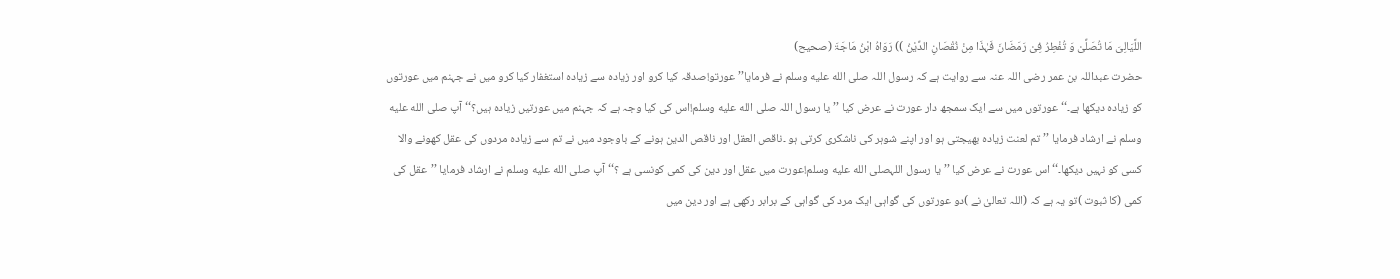اللَّیَالِیَ مَا تُصَلِّیْ وَ تُفْطِرُ فِیْ رَمَضَانَ فَہٰذَا مِنْ نُقْصَانِ الدِّیْنُ )) رَوَاہُ ابْنُ مَاجَۃَ (صحیح)
حضرت عبداللہ بن عمر رضی اللہ عنہ سے روایت ہے کہ رسول اللہ صلى الله عليه وسلم نے فرمایا’’عورتو!صدقہ کیا کرو اور زیادہ سے زیادہ استغفار کیا کرو میں نے جہنم میں عورتوں کو زیادہ دیکھا ہے۔‘‘عورتوں میں سے ایک سمجھ دار عورت نے عرض کیا ’’یا رسول اللہ صلى الله عليه وسلم!اس کی کیا وجہ ہے کہ جہنم میں عورتیں زیادہ ہیں؟‘‘آپ صلى الله عليه وسلم نے ارشاد فرمایا ’’تم لعنت زیادہ بھیجتی ہو اور اپنے شوہر کی ناشکری کرتی ہو ۔ناقص العقل اور ناقص الدین ہونے کے باوجود میں نے تم سے زیادہ مردوں کی عقل کھونے والا کسی کو نہیں دیکھا۔‘‘اس عورت نے عرض کیا ’’یا رسول اللہصلى الله عليه وسلم!عورت میں عقل اور دین کی کمی کونسی ہے ؟‘‘آپ صلى الله عليه وسلم نے ارشاد فرمایا ’’عقل کی کمی (کا ثبوت )تو یہ ہے کہ (اللہ تعالیٰ نے )دو عورتوں کی گواہی ایک مرد کی گواہی کے برابر رکھی ہے اور دین میں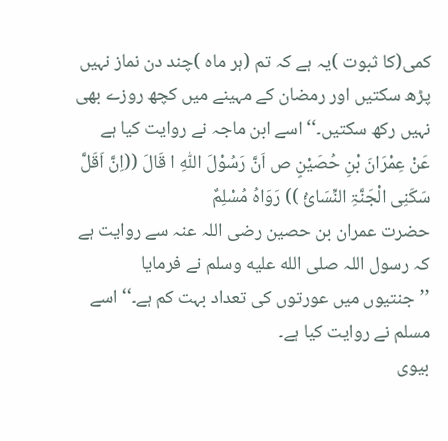کمی(کا ثبوت )یہ ہے کہ تم (ہر ماہ )چند دن نماز نہیں پڑھ سکتیں اور رمضان کے مہینے میں کچھ روزے بھی نہیں رکھ سکتیں۔‘‘اسے ابن ماجہ نے روایت کیا ہے
عَنْ عِمْرَانَ بْنِ حُصَیْنٍ ص اَنَّ رَسُوْلَ اللّٰہِ ا قَالَ ((اِنَّ اَقَلَّ سَکَنِی الْجَنَّۃِ النِّسَائُ )) رَوَاہُ مُسْلِمٌ
حضرت عمران بن حصین رضی اللہ عنہ سے روایت ہے کہ رسول اللہ صلى الله عليه وسلم نے فرمایا ’’جنتیوں میں عورتوں کی تعداد بہت کم ہے۔‘‘اسے مسلم نے روایت کیا ہے۔
بیوی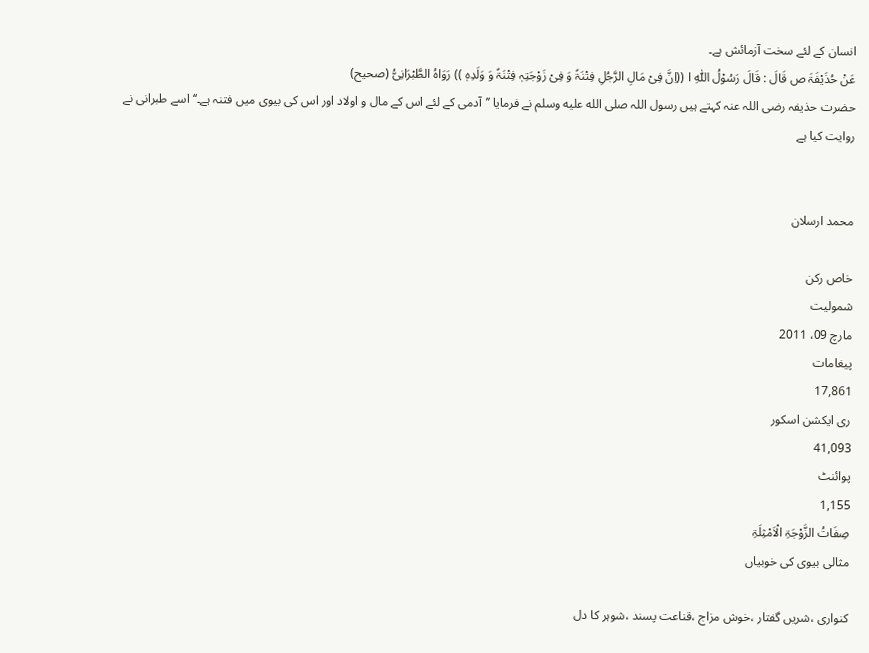انسان کے لئے سخت آزمائش ہے۔
عَنْ حُذَیْفَۃَ ص قَالَ : قَالَ رَسُوْلُ اللّٰہِ ا ((اِنَّ فِیْ مَالِ الرَّجُلِ فِتْنَۃً وَ فِیْ زَوْجَتِہٖ فِتْنَۃً وَ وَلَدِہٖ )) رَوَاہُ الطَّبْرَانِیُّ (صحیح)
حضرت حذیفہ رضی اللہ عنہ کہتے ہیں رسول اللہ صلى الله عليه وسلم نے فرمایا ’’آدمی کے لئے اس کے مال و اولاد اور اس کی بیوی میں فتنہ ہے۔‘‘اسے طبرانی نے روایت کیا ہے


محمد ارسلان

خاص رکن
شمولیت
مارچ 09، 2011
پیغامات
17,861
ری ایکشن اسکور
41,093
پوائنٹ
1,155
صِفَاتُ الزَّوْجَۃِ الْاَمْثِلَۃِ
مثالی بیوی کی خوبیاں

کنواری ،شریں گفتار ،خوش مزاج ،قناعت پسند ،شوہر کا دل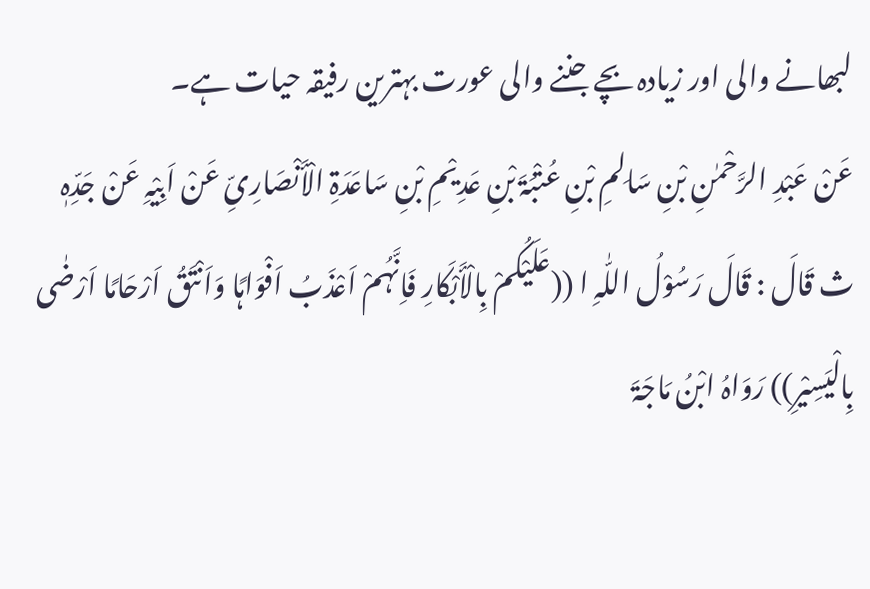لبھانے والی اور زیادہ بچے جننے والی عورت بہترین رفیقہ حیات ہے۔
عَنْ عَبْدِ الرَّحْمٰنِ بْنِ سَالِمِ بْنِ عُتْبَۃَ بْنِ عَدِیْمِ بْنِ سَاعَدَۃِ الْأَنْصَارِیِّ عَنْ اَبِیْہِ عَنْ جَدِّہٖ ث قَالَ : قَالَ رَسُوْلُ اللّٰہِ ا ((عَلَیْکُمْ بِالْأَبْکَارِ فَاِنَّہُمْ اَعْذَبُ اَفْوَاہًا وَاَنْتَقُ اَرْحَامًا اَرْضٰی بِالْیَسِیْرِ)) رَوَاہُ ابْنُ مَاجَۃَ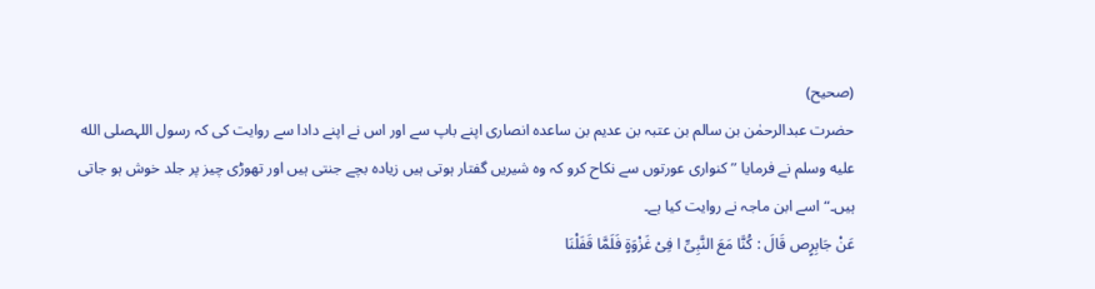(صحیح)
حضرت عبدالرحمٰن بن سالم بن عتبہ بن عدیم بن ساعدہ انصاری اپنے باپ سے اور اس نے اپنے دادا سے روایت کی کہ رسول اللہصلى الله عليه وسلم نے فرمایا ’’کنواری عورتوں سے نکاح کرو کہ وہ شیریں گفتار ہوتی ہیں زیادہ بچے جنتی ہیں اور تھوڑی چیز پر جلد خوش ہو جاتی ہیں۔‘‘اسے ابن ماجہ نے روایت کیا ہے۔
عَنْ جَابِرٍص قَالَ : کُنَّا مَعَ النَّبِیِّ ا فِیْ غَزْوَۃٍ فَلَمَّا قَفَلْنَا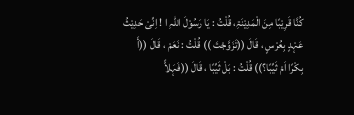کُنَّا قَرِیْبًا مِنَ الْمَدِیْنَۃِ، قُلْتُ : یَا رَسُوْلَ اللّٰہِ ا ! اِنِّیْ حَدِیْثُ عَہْدٍ بِعُرْسٍ ، قَالَ ((تَزَوَّجْتَ )) قُلْتُ : نَعَمْ ، قَالَ ((أَ بِکْرًا اَمْ ثَیِّبًا؟)) قُلْتُ : بَلْ ثَیِّبًا ، قَالَ ((فَہَلاًّ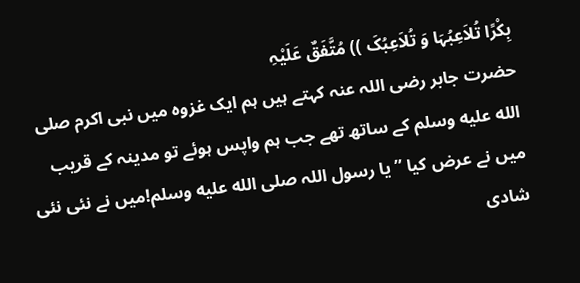بِکْرًا تُلاَعِبُہَا وَ تُلاَعِبُکَ )) مُتَّفَقٌ عَلَیْہِ
حضرت جابر رضی اللہ عنہ کہتے ہیں ہم ایک غزوہ میں نبی اکرم صلى الله عليه وسلم کے ساتھ تھے جب ہم واپس ہوئے تو مدینہ کے قریب میں نے عرض کیا ’’یا رسول اللہ صلى الله عليه وسلم!میں نے نئی نئی شادی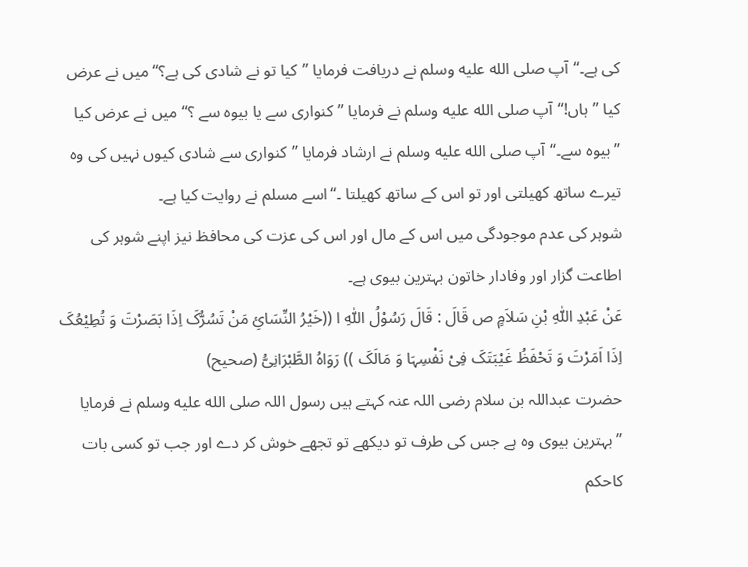کی ہے۔‘‘آپ صلى الله عليه وسلم نے دریافت فرمایا ’’کیا تو نے شادی کی ہے؟‘‘میں نے عرض کیا ’’ہاں!‘‘آپ صلى الله عليه وسلم نے فرمایا ’’کنواری سے یا بیوہ سے ؟‘‘میں نے عرض کیا ’’بیوہ سے۔‘‘آپ صلى الله عليه وسلم نے ارشاد فرمایا ’’کنواری سے شادی کیوں نہیں کی وہ تیرے ساتھ کھیلتی اور تو اس کے ساتھ کھیلتا ۔‘‘اسے مسلم نے روایت کیا ہے۔
شوہر کی عدم موجودگی میں اس کے مال اور اس کی عزت کی محافظ نیز اپنے شوہر کی اطاعت گزار اور وفادار خاتون بہترین بیوی ہے۔
عَنْ عَبْدِ اللّٰہِ بْنِ سَلاَمٍ ص قَالَ : قَالَ رَسُوْلُ اللّٰہِ ا ((خَیْرُ النِّسَائِ مَنْ تَسُرُّکَ اِذَا بَصَرْتَ وَ تُطِیْعُکَ اِذَا اَمَرْتَ وَ تَحْفَظُ غَیْبَتَکَ فِیْ نَفْسِہَا وَ مَالَکَ )) رَوَاہُ الطَّبْرَانِیُّ (صحیح)
حضرت عبداللہ بن سلام رضی اللہ عنہ کہتے ہیں رسول اللہ صلى الله عليه وسلم نے فرمایا ’’بہترین بیوی وہ ہے جس کی طرف تو دیکھے تو تجھے خوش کر دے اور جب تو کسی بات کاحکم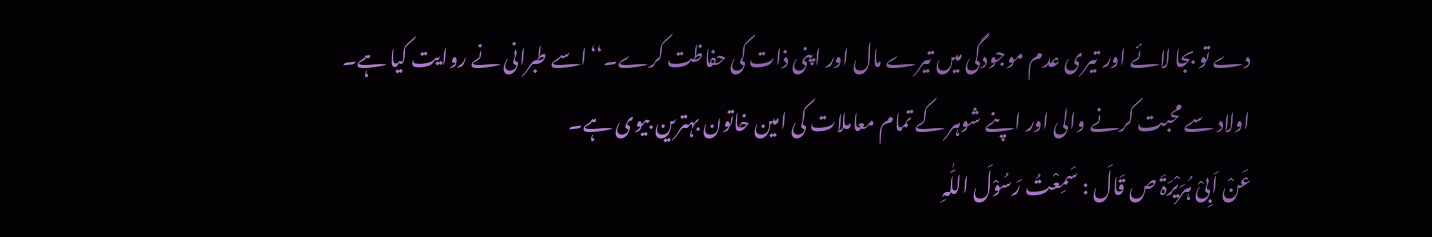دے تو بجا لائے اور تیری عدم موجودگی میں تیرے مال اور اپنی ذات کی حفاظت کرے۔‘‘اسے طبرانی نے روایت کیا ہے۔
اولاد سے محبت کرنے والی اور اپنے شوہر کے تمام معاملات کی امین خاتون بہترین بیوی ہے۔
عَنْ اَبِیْ ہُرَیْرَۃَ ص قَالَ : سَمِعْتُ رَسُوْلَ اللّٰہِ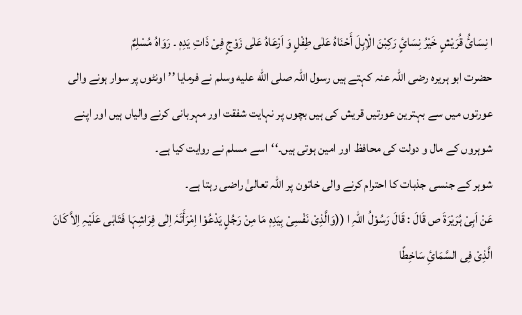ا نِسَائُ قُرَیْشٍ خَیْرُ نِسَائٍ رَکِبْنَ الْاِبِلَ أَحْنَاہُ عَلٰی طِفْلٍ وَ اَرْعَاہُ عَلٰی زَوْجٍ فِیْ ذَاتِ یَدِہٖ ۔ رَوَاہُ مُسْلِمٌ
حضرت ابو ہریرہ رضی اللہ عنہ کہتے ہیں رسول اللہ صلى الله عليه وسلم نے فرمایا ’’اونٹوں پر سوار ہونے والی عورتوں میں سے بہترین عورتیں قریش کی ہیں بچوں پر نہایت شفقت اور مہربانی کرنے والیاں ہیں اور اپنے شوہروں کے مال و دولت کی محافظ اور امین ہوتی ہیں۔‘‘اسے مسلم نے روایت کیا ہے۔
شوہر کے جنسی جذبات کا احترام کرنے والی خاتون پر اللہ تعالیٰ راضی رہتا ہے۔
عَنْ اَبِیْ ہُرَیْرَۃَ ص قَالَ : قَالَ رَسُوْلُ اللّٰہِ ا ((وَالَّذِیْ نَفْسِیْ بِیَدِہٖ مَا مِنْ رَجُلٍ یَدْعُوْا اِمْرَأَتَہٗ اِلٰی فِرَاشِہَا فَتَابٰی عَلَیْہِ اِلاَّ کَانَ الَّذِیْ فِی السَّمَائِ سَاخِطًا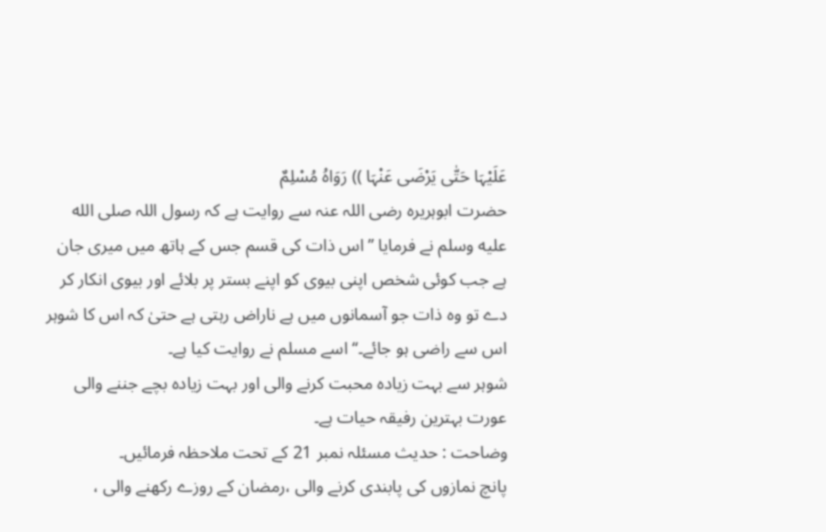عَلَیْہَا حَتّٰی یَرْضَی عَنْہَا )) رَوَاہُ مُسْلِمٌ
حضرت ابوہریرہ رضی اللہ عنہ سے روایت ہے کہ رسول اللہ صلى الله عليه وسلم نے فرمایا ’’اس ذات کی قسم جس کے ہاتھ میں میری جان ہے جب کوئی شخص اپنی بیوی کو اپنے بستر پر بلائے اور بیوی انکار کر دے تو وہ ذات جو آسمانوں میں ہے ناراض رہتی ہے حتیٰ کہ اس کا شوہر اس سے راضی ہو جائے۔‘‘اسے مسلم نے روایت کیا ہے۔
شوہر سے بہت زیادہ محبت کرنے والی اور بہت زیادہ بچے جننے والی عورت بہترین رفیقہ حیات ہے۔
وضاحت : حدیث مسئلہ نمبر 21 کے تحت ملاحظہ فرمائیں۔
پانچ نمازوں کی پابندی کرنے والی ،رمضان کے روزے رکھنے والی ،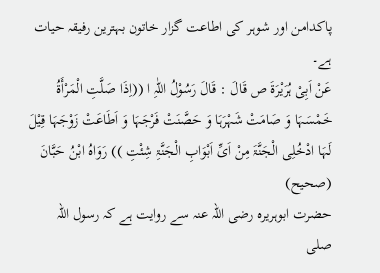پاکدامن اور شوہر کی اطاعت گزار خاتون بہترین رفیقہ حیات ہے۔
عَنْ اَبِیْ ہُرَیْرَۃَ ص قَالَ : قَالَ رَسُوْلُ اللّٰہِ ا ((اِذَا صَلَّتِ الْمَرْأَۃُ خَمْسَہَا وَ صَامَتْ شَہْرَہَا وَ حَصَّنَتْ فَرْجَہَا وَ اَطَاعَتْ زَوْجَہَا قِیْلَ لَہَا ادْخُلِی الْجَنَّۃَ مِنْ اَیِّ اَبْوَابِ الْجَنَّۃِ شِئْتِ )) رَوَاہُ ابْنُ حَبَّانَ (صحیح)
حضرت ابوہریرہ رضی اللہ عنہ سے روایت ہے کہ رسول اللہ صلى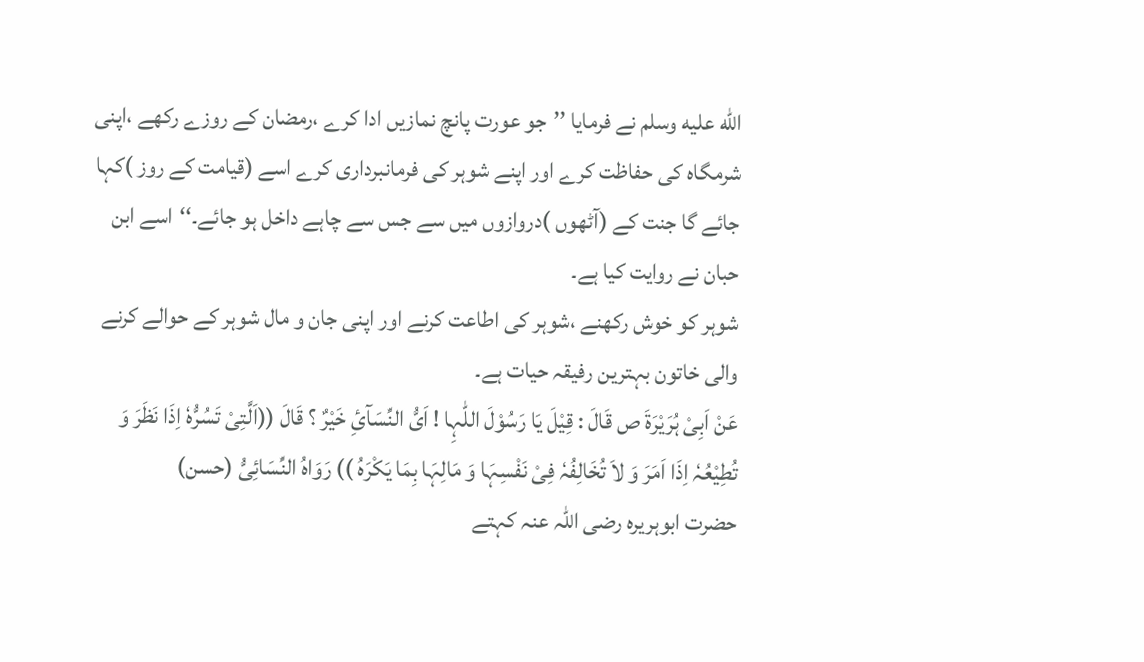الله عليه وسلم نے فرمایا ’’جو عورت پانچ نمازیں ادا کرے ،رمضان کے روزے رکھے ،اپنی شرمگاہ کی حفاظت کرے اور اپنے شوہر کی فرمانبرداری کرے اسے (قیامت کے روز )کہا جائے گا جنت کے (آٹھوں )دروازوں میں سے جس سے چاہے داخل ہو جائے۔‘‘اسے ابن حبان نے روایت کیا ہے۔
شوہر کو خوش رکھنے ،شوہر کی اطاعت کرنے اور اپنی جان و مال شوہر کے حوالے کرنے والی خاتون بہترین رفیقہ حیات ہے۔
عَنْ اَبِیْ ہُرَیْرَۃَ ص قَالَ : قِیْلَ یَا رَسُوْلَ اللّٰہِا ! اَیُّ النِّسَآئِ خَیْرٌ ؟ قَالَ ((اَلَّتِیْ تَسُرُّہٗ اِذَا نَظَرَ وَ تُطِیْعُہٗ اِذَا اَمَرَ وَ لاَ تُخَالِفُہٗ فِیْ نَفْسِہَا وَ مَالِہَا بِمَا یَکْرَہُ )) رَوَاہُ النِّسَائِیُّ (حسن)
حضرت ابوہریرہ رضی اللہ عنہ کہتے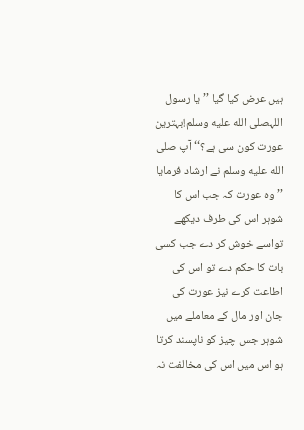ہیں عرض کیا گیا ’’یا رسول اللہصلى الله عليه وسلم!بہترین عورت کون سی ہے؟‘‘آپ صلى الله عليه وسلم نے ارشاد فرمایا ’’وہ عورت کہ جب اس کا شوہر اس کی طرف دیکھے تواسے خوش کر دے جب کسی بات کا حکم دے تو اس کی اطاعت کرے نیز عورت کی جان اور مال کے معاملے میں شوہر جس چیز کو ناپسند کرتا ہو اس میں اس کی مخالفت نہ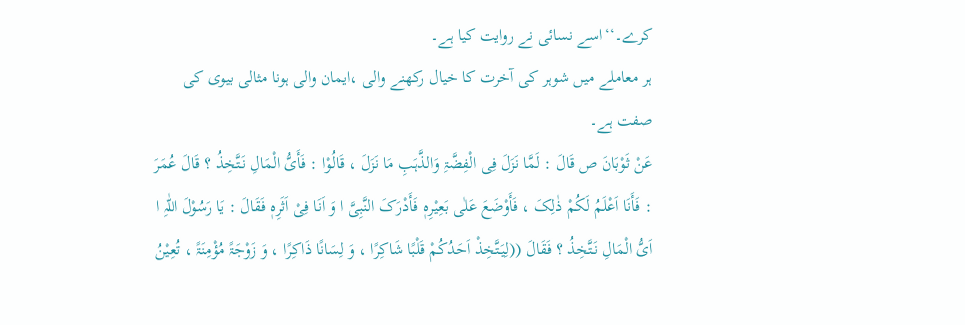کرے۔‘‘اسے نسائی نے روایت کیا ہے۔
ہر معاملے میں شوہر کی آخرت کا خیال رکھنے والی ،ایمان والی ہونا مثالی بیوی کی صفت ہے۔
عَنْ ثَوْبَانَ ص قَالَ : لَمَّا نَزَلَ فِی الْفِضَّۃِ وَالذَّہَبِ مَا نَزَلَ ، قَالُوْا : فَأَیُّ الْمَالِ نَتَّخِذُ ؟ قَالَ عُمَرَ : فَأَنَا اَعْلَمُ لَکُمْ ذٰلِکَ ، فَأَوْضَعَ عَلٰی بَعِیْرِہٖ فَأَدْرَکَ النَّبِیَّ ا وَ اَنَا فِیْ اَثَرِہٖ فَقَالَ : یَا رَسُوْلَ اللّٰہِ ا اَیُّ الْمَالِ نَتَّخِذُ ؟ فَقَالَ ((لِیَتَّخِذْ اَحَدُکُمْ قَلْبًا شَاکِرًا ، وَ لِسَانًا ذَاکِرًا ، وَ زَوْجَۃً مُؤْمِنَۃً ، تُعِیْنُ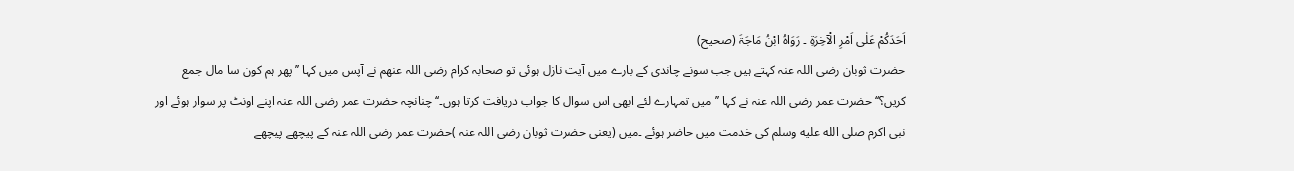اَحَدَکُمْ عَلٰی اَمْرِ الْآخِرَۃِ ۔ رَوَاہُ ابْنُ مَاجَۃَ (صحیح)
حضرت ثوبان رضی اللہ عنہ کہتے ہیں جب سونے چاندی کے بارے میں آیت نازل ہوئی تو صحابہ کرام رضی اللہ عنھم نے آپس میں کہا ’’پھر ہم کون سا مال جمع کریں؟‘‘حضرت عمر رضی اللہ عنہ نے کہا ’’میں تمہارے لئے ابھی اس سوال کا جواب دریافت کرتا ہوں۔‘‘چنانچہ حضرت عمر رضی اللہ عنہ اپنے اونٹ پر سوار ہوئے اور نبی اکرم صلى الله عليه وسلم کی خدمت میں حاضر ہوئے ۔میں (یعنی حضرت ثوبان رضی اللہ عنہ )حضرت عمر رضی اللہ عنہ کے پیچھے پیچھے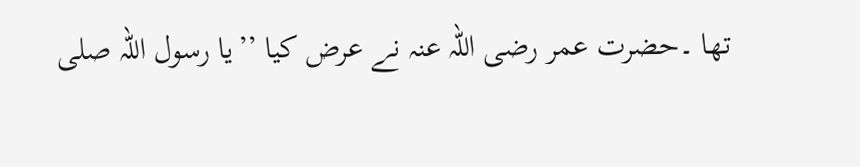تھا ۔حضرت عمر رضی اللہ عنہ نے عرض کیا ’’یا رسول اللہ صلى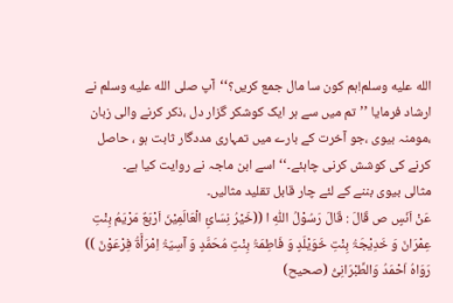الله عليه وسلم!ہم کون سا مال جمع کریں؟‘‘آپ صلى الله عليه وسلم نے ارشاد فرمایا ’’تم میں سے ہر ایک کوشکر گزار دل ،ذکر کرنے والی زبان ،مومنہ بیوی ،جو آخرت کے بارے میں تمہاری مددگار ثابت ہو ، حاصل کرنے کی کوشش کرنی چاہئے۔‘‘اسے ابن ماجہ نے روایت کیا ہے۔
مثالی بیوی بننے کے لئے چار قابل تقلید مثالیں۔
عَنْ اَنَسٍ ص قَالَ : قَالَ رَسُوْلُ اللّٰہِ ا ((خَیْرُ نِسَائِ الْعَالَمِیْنَ اَرْبَعٌ مَرْیَمُ بِنْتِ عِمْرَانَ وَ خَدِیْجَۃُ بِنْتِ خَوَیْلَدٍ وَ فَاطِمَۃُ بِنْتِ مُحَمَّدٍ وَ آسِیَۃُ اِمْرَأَۃُ فِرْعَوْنَ )) رَوَاہُ اَحْمَدُ وَالطِّبْرَانِیُّ (صحیح)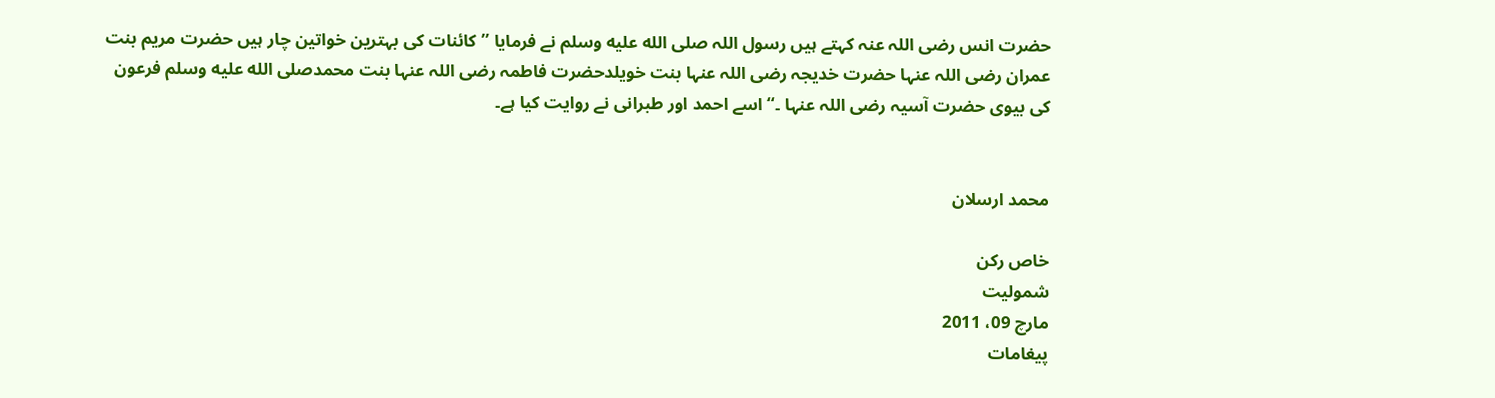حضرت انس رضی اللہ عنہ کہتے ہیں رسول اللہ صلى الله عليه وسلم نے فرمایا ’’کائنات کی بہترین خواتین چار ہیں حضرت مریم بنت عمران رضی اللہ عنہا حضرت خدیجہ رضی اللہ عنہا بنت خویلدحضرت فاطمہ رضی اللہ عنہا بنت محمدصلى الله عليه وسلم فرعون کی بیوی حضرت آسیہ رضی اللہ عنہا ۔‘‘ اسے احمد اور طبرانی نے روایت کیا ہے۔


محمد ارسلان

خاص رکن
شمولیت
مارچ 09، 2011
پیغامات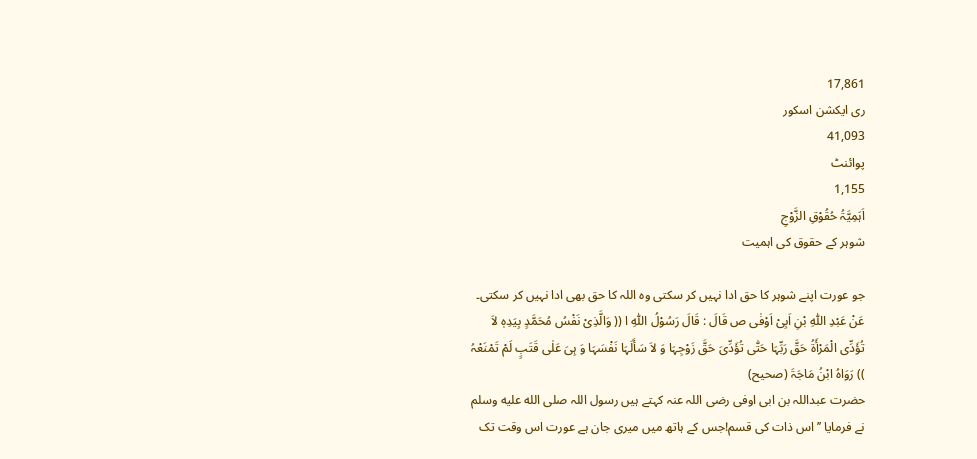17,861
ری ایکشن اسکور
41,093
پوائنٹ
1,155
اَہَمِیَّۃُ حُقُوْقِ الزَّوْجِ
شوہر کے حقوق کی اہمیت

جو عورت اپنے شوہر کا حق ادا نہیں کر سکتی وہ اللہ کا حق بھی ادا نہیں کر سکتی۔
عَنْ عَبْدِ اللّٰہِ بْنِ اَبِیْ اَوْفٰی ص قَالَ : قَالَ رَسُوْلُ اللّٰہِ ا (( وَالَّذِیْ نَفْسُ مُحَمَّدٍ بِیَدِہٖ لاَ تُؤَدِّی الْمَرْأَۃُ حَقَّ رَبِّہَا حَتّٰی تُؤَدِّیَ حَقَّ زَوْجِہَا وَ لاَ سَأَلَہَا نَفْسَہَا وَ ہِیَ عَلٰی قَتَبٍ لَمْ تَمْنَعْہُ )) رَوَاہُ ابْنُ مَاجَۃَ (صحیح)
حضرت عبداللہ بن ابی اوفی رضی اللہ عنہ کہتے ہیں رسول اللہ صلى الله عليه وسلم نے فرمایا ’’اس ذات کی قسم!جس کے ہاتھ میں میری جان ہے عورت اس وقت تک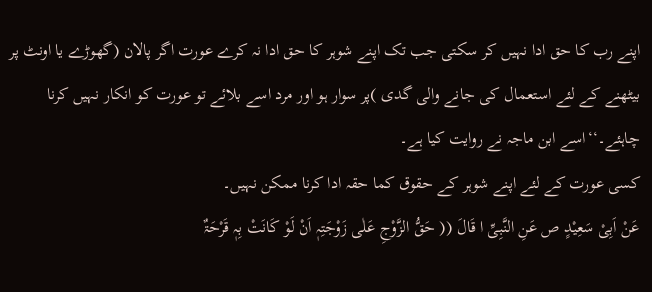اپنے رب کا حق ادا نہیں کر سکتی جب تک اپنے شوہر کا حق ادا نہ کرے عورت اگر پالان (گھوڑے یا اونٹ پر بیٹھنے کے لئے استعمال کی جانے والی گدی )پر سوار ہو اور مرد اسے بلائے تو عورت کو انکار نہیں کرنا چاہئے۔‘‘اسے ابن ماجہ نے روایت کیا ہے۔
کسی عورت کے لئے اپنے شوہر کے حقوق کما حقہ ادا کرنا ممکن نہیں۔
عَنْ اَبِیْ سَعِیْدٍ ص عَنِ النَّبِیِّ ا قَالَ (( حَقُّ الزَّوْجِ عَلٰی زَوْجَتِہٖ اَنْ لَوْ کَانَتْ بِہٖ قَرْحَۃٌ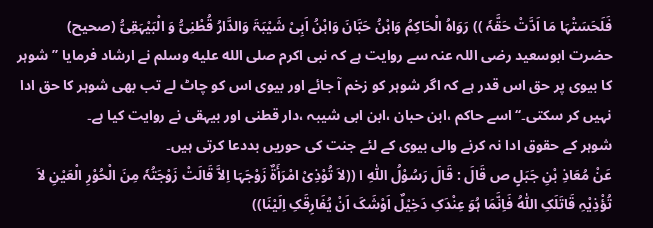فَلَحَسَتْہَا مَا اَدَّتْ حَقَّہٗ )) رَوَاہُ الْحَاکِمُ وَابْنُ حَبَّانَ وَابْنُ اَبِیْ شَیْبَۃَ وَالدَّارُ قُطْنِیُّ وَ الْبَیْہَقِیُّ (صحیح)
حضرت ابوسعید رضی اللہ عنہ سے روایت ہے کہ نبی اکرم صلى الله عليه وسلم نے ارشاد فرمایا ’’شوہر کا بیوی پر حق اس قدر ہے کہ اگر شوہر کو زخم آ جائے اور بیوی اس کو چاٹ لے تب بھی شوہر کا حق ادا نہیں کر سکتی۔‘‘اسے حاکم ،ابن حبان ،ابن ابی شیبہ ،دار قطنی اور بیہقی نے روایت کیا ہے۔
شوہر کے حقوق ادا نہ کرنے والی بیوی کے لئے جنت کی حوریں بددعا کرتی ہیں۔
عَنْ مُعَاذِ بْنِ جَبَلٍ ص قَالَ : قَالَ رَسُوْلُ اللّٰہِ ا ((لاَ تُوْذِیْ امْرَأَۃٌ زَوْجَہَا اِلاَّ قَالَتْ زَوْجَتُہٗ مِنَ الْحُوْرِ الْعَیْنِ لاَ تُؤْذِیْہِ قَاتَلَکِ اللّٰہُ فَاِنَّمَا ہُوَ عِنْدَکِ دَخِیْلٌ اَوْشَکَ اَنْ یُفَارِقَکِ اِلَیْنَا))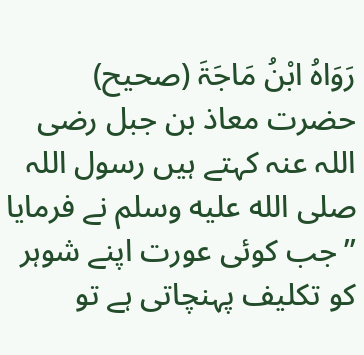رَوَاہُ ابْنُ مَاجَۃَ (صحیح)
حضرت معاذ بن جبل رضی اللہ عنہ کہتے ہیں رسول اللہ صلى الله عليه وسلم نے فرمایا ’’جب کوئی عورت اپنے شوہر کو تکلیف پہنچاتی ہے تو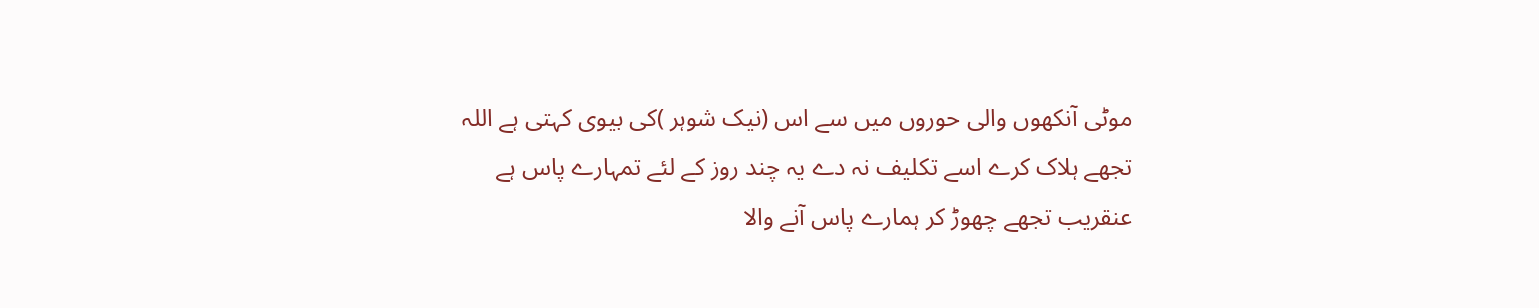موٹی آنکھوں والی حوروں میں سے اس (نیک شوہر )کی بیوی کہتی ہے اللہ تجھے ہلاک کرے اسے تکلیف نہ دے یہ چند روز کے لئے تمہارے پاس ہے عنقریب تجھے چھوڑ کر ہمارے پاس آنے والا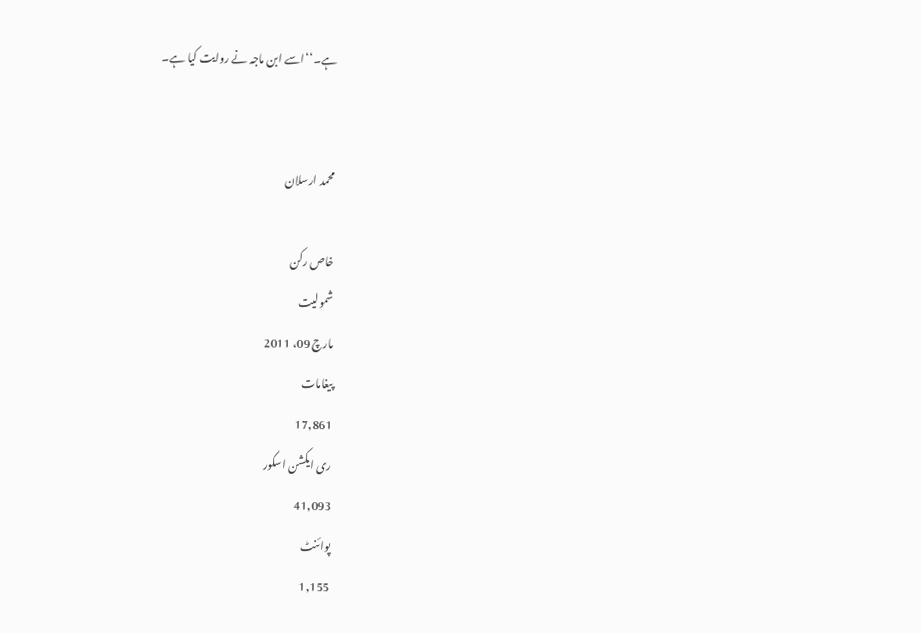ہے۔‘‘اسے ابن ماجہ نے روایت کیا ہے۔


محمد ارسلان

خاص رکن
شمولیت
مارچ 09، 2011
پیغامات
17,861
ری ایکشن اسکور
41,093
پوائنٹ
1,155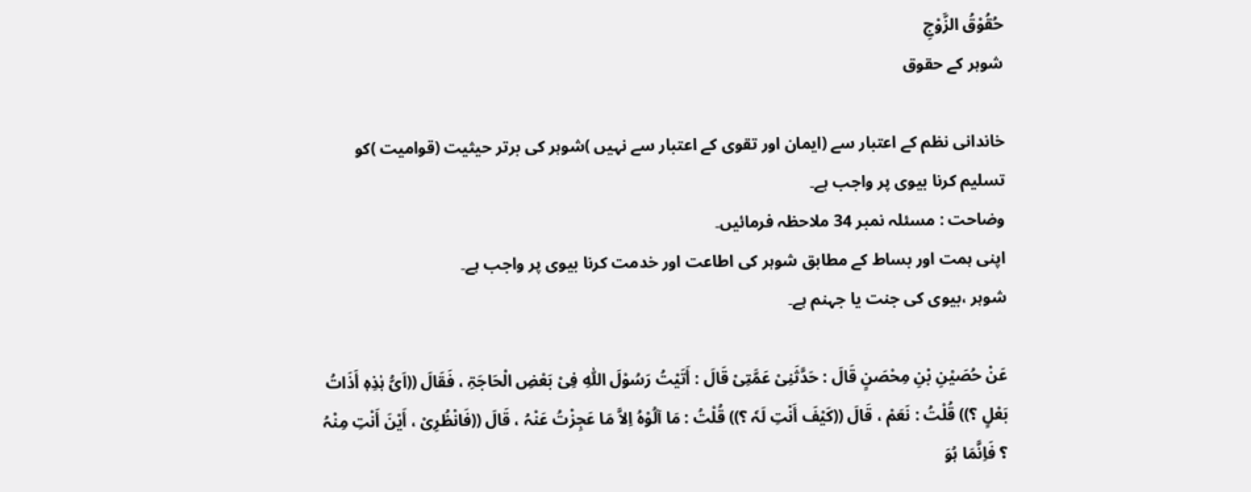حُقُوْقُ الزَّوْجِ
شوہر کے حقوق

خاندانی نظم کے اعتبار سے (ایمان اور تقوی کے اعتبار سے نہیں )شوہر کی برتر حیثیت (قوامیت )کو تسلیم کرنا بیوی پر واجب ہے۔
وضاحت : مسئلہ نمبر 34 ملاحظہ فرمائیں۔
اپنی ہمت اور بساط کے مطابق شوہر کی اطاعت اور خدمت کرنا بیوی پر واجب ہے۔
شوہر ،بیوی کی جنت یا جہنم ہے۔

عَنْ حُصَیْنِ بْنِ مِحْصَنٍ قَالَ : حَدَّثَنِیْ عَمَّتِیْ قَالَ : أَتَیْتُ رَسُوْلَ اللّٰہِ فِیْ بَعْضِ الْحَاجَۃِ ، فَقَالَ ((اَیُّ ہٰذِہٖ أَذَاتُ بَعْلٍ ؟)) قُلْتُ : نَعَمْ ، قَالَ ((کَیْفَ أَنْتِ لَہٗ ؟)) قُلْتُ : مَا آلُوْہُ اِلاَّ مَا عَجِزْتُ عَنْہُ ، قَالَ ((فَانْظُرِیْ ، أَیْنَ أَنْتِ مِنْہُ ؟ فَاِنَّمَا ہُوَ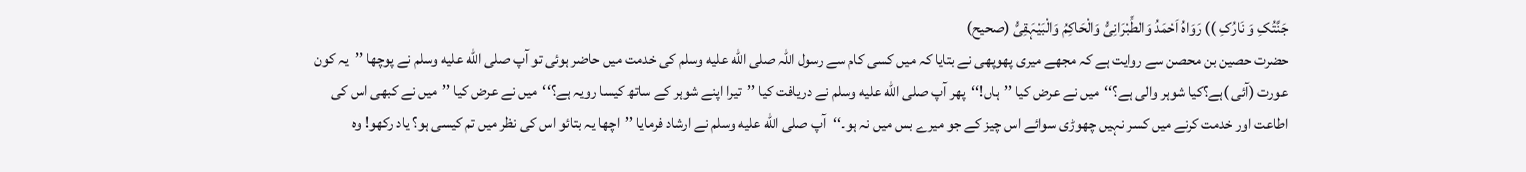جَنَّتُکِ وَ نَارُکِ )) رَوَاہُ اَحْمَدُ وَالطِّبْرَانِیُّ وَالْحَاکِمُ وَالْبَیْہَقِیُّ (صحیح)
حضرت حصین بن محصن سے روایت ہے کہ مجھے میری پھوپھی نے بتایا کہ میں کسی کام سے رسول اللہ صلى الله عليه وسلم کی خدمت میں حاضر ہوئی تو آپ صلى الله عليه وسلم نے پوچھا ’’یہ کون عورت (آئی )ہے؟کیا شوہر والی ہے؟‘‘میں نے عرض کیا ’’ہاں!‘‘پھر آپ صلى الله عليه وسلم نے دریافت کیا ’’تیرا اپنے شوہر کے ساتھ کیسا رویہ ہے؟‘‘میں نے عرض کیا ’’میں نے کبھی اس کی اطاعت اور خدمت کرنے میں کسر نہیں چھوڑی سوائے اس چیز کے جو میرے بس میں نہ ہو۔‘‘آپ صلى الله عليه وسلم نے ارشاد فرمایا ’’اچھا یہ بتائو اس کی نظر میں تم کیسی ہو؟ یاد رکھو! وہ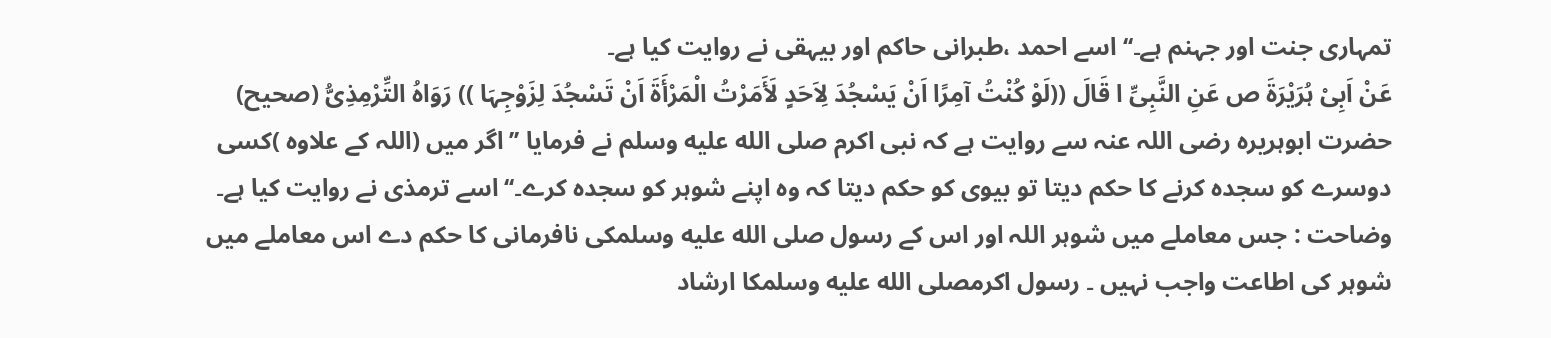تمہاری جنت اور جہنم ہے۔‘‘اسے احمد ،طبرانی حاکم اور بیہقی نے روایت کیا ہے۔
عَنْ اَبِیْ ہُرَیْرَۃَ ص عَنِ النَّبِیِّ ا قَالَ ((لَوْ کُنْتُ آمِرًا اَنْ یَسْجُدَ لِاَحَدٍ لَأَمَرْتُ الْمَرْأَۃَ اَنْ تَسْجُدَ لِزَوْجِہَا )) رَوَاہُ التِّرْمِذِیُّ (صحیح)
حضرت ابوہریرہ رضی اللہ عنہ سے روایت ہے کہ نبی اکرم صلى الله عليه وسلم نے فرمایا ’’اگر میں (اللہ کے علاوہ )کسی دوسرے کو سجدہ کرنے کا حکم دیتا تو بیوی کو حکم دیتا کہ وہ اپنے شوہر کو سجدہ کرے۔‘‘اسے ترمذی نے روایت کیا ہے۔
وضاحت : جس معاملے میں شوہر اللہ اور اس کے رسول صلى الله عليه وسلمکی نافرمانی کا حکم دے اس معاملے میں شوہر کی اطاعت واجب نہیں ۔ رسول اکرمصلى الله عليه وسلمکا ارشاد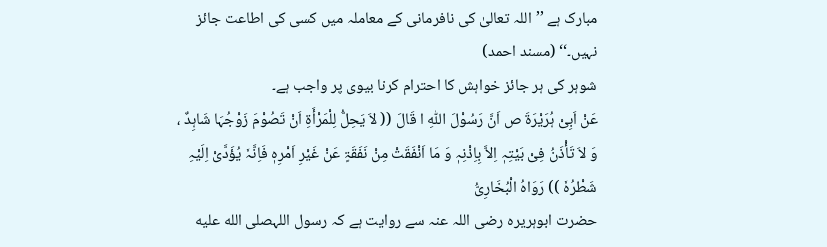مبارک ہے ’’اللہ تعالیٰ کی نافرمانی کے معاملہ میں کسی کی اطاعت جائز نہیں۔‘‘ (مسند احمد)
شوہر کی ہر جائز خواہش کا احترام کرنا بیوی پر واجب ہے۔
عَنْ اَبِیْ ہُرَیْرَۃَ ص اَنَّ رَسُوْلَ اللّٰہِ ا قَالَ (( لاَ یَحِلُّ لِلْمَرْأَۃِ اَنْ تَصُوْمَ زَوْجُہَا شَاہِدٌ ، وَ لاَ تَأْذَنُ فِیْ بَیْتِہٖ اِلاَّ بِاِذْنِہٖ وَ مَا اَنْفَقَتْ مِنْ نَفَقَۃٍ عَنْ غَیْرِ اَمْرِہٖ فَاِنَّہٗ یُؤَدَّیْ اِلَیْہِ شَطْرُہٗ )) رَوَاہُ الْبُخَارِیُّ
حضرت ابوہریرہ رضی اللہ عنہ سے روایت ہے کہ رسول اللہصلى الله عليه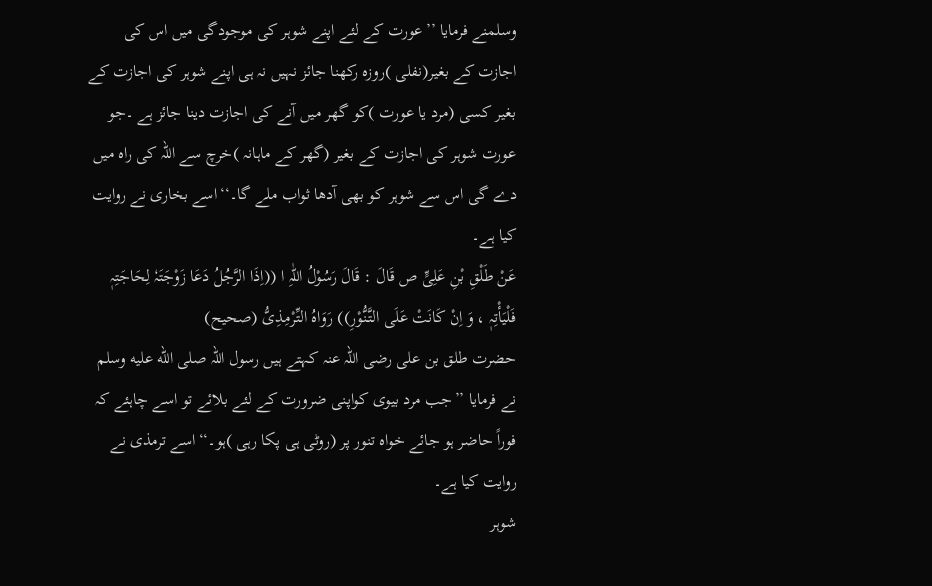وسلمنے فرمایا ’’عورت کے لئے اپنے شوہر کی موجودگی میں اس کی اجازت کے بغیر(نفلی )روزہ رکھنا جائز نہیں نہ ہی اپنے شوہر کی اجازت کے بغیر کسی (مرد یا عورت )کو گھر میں آنے کی اجازت دینا جائز ہے ۔جو عورت شوہر کی اجازت کے بغیر (گھر کے ماہانہ )خرچ سے اللہ کی راہ میں دے گی اس سے شوہر کو بھی آدھا ثواب ملے گا۔‘‘اسے بخاری نے روایت کیا ہے۔
عَنْ طَلْقِ بْنِ عَلِیٍّ ص قَالَ : قَالَ رَسُوْلُ اللّٰہِ ا ((اِذَا الرَّجُلُ دَعَا زَوْجَتَہٗ لِحَاجَتِہٖ فَلْیَأْتِہٖ ، وَ اِنْ کَانَتْ عَلَی التَّنُّوْرِ)) رَوَاہُ التِّرْمِذِیُّ (صحیح)
حضرت طلق بن علی رضی اللہ عنہ کہتے ہیں رسول اللہ صلى الله عليه وسلم نے فرمایا ’’جب مرد بیوی کواپنی ضرورت کے لئے بلائے تو اسے چاہئے کہ فوراً حاضر ہو جائے خواہ تنور پر (روٹی ہی پکا رہی )ہو۔‘‘اسے ترمذی نے روایت کیا ہے۔
شوہر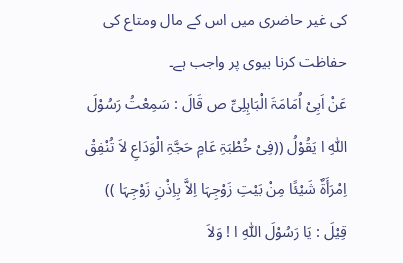کی غیر حاضری میں اس کے مال ومتاع کی حفاظت کرنا بیوی پر واجب ہے۔
عَنْ اَبِیْ اُمَامَۃَ الْبَاہِلِیِّ ص قَالَ : سَمِعْتُ رَسُوْلَ اللّٰہِ ا یَقُوْلُ ((فِیْ خُطْبَۃِ عَامِ حَجَّۃِ الْوَدَاعِ لاَ تُنْفِقْ اِمْرَأَۃٌ شَیْئًا مِنْ بَیْتِ زَوْجِہَا اِلاَّ بِاِذْنِ زَوْجِہَا )) قِیْلَ : یَا رَسُوْلَ اللّٰہِ ا ! وَلاَ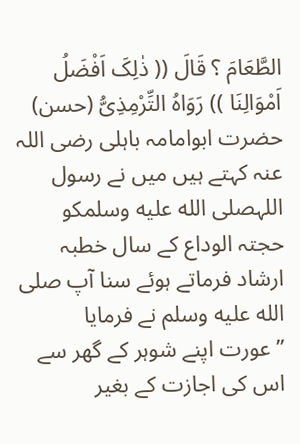الطَّعَامَ ؟ قَالَ (( ذٰلِکَ اَفْضَلُ اَمْوَالِنَا )) رَوَاہُ التِّرْمِذِیُّ (حسن)
حضرت ابوامامہ باہلی رضی اللہ عنہ کہتے ہیں میں نے رسول اللہصلى الله عليه وسلمکو حجتہ الوداع کے سال خطبہ ارشاد فرماتے ہوئے سنا آپ صلى الله عليه وسلم نے فرمایا ’’عورت اپنے شوہر کے گھر سے اس کی اجازت کے بغیر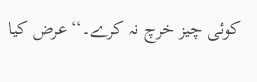کوئی چیز خرچ نہ کرے۔‘‘عرض کیا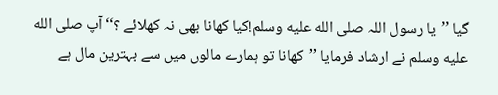گیا ’’یا رسول اللہ صلى الله عليه وسلم!کیا کھانا بھی نہ کھلائے ؟‘‘آپ صلى الله عليه وسلم نے ارشاد فرمایا ’’کھانا تو ہمارے مالوں میں سے بہترین مال ہے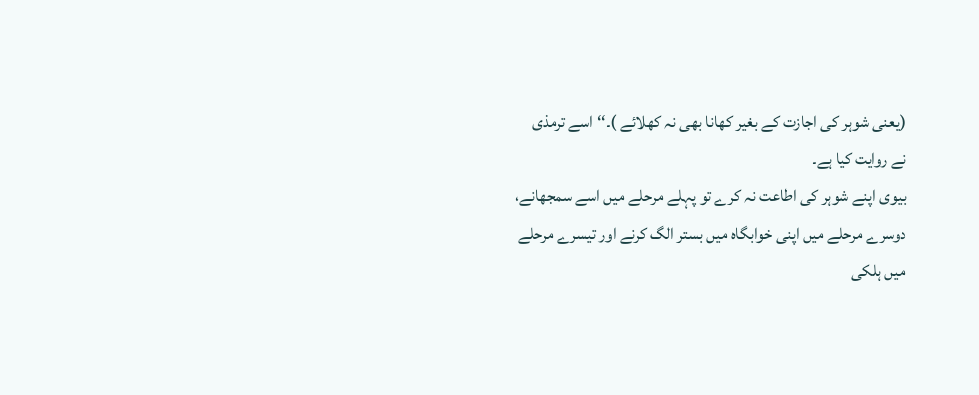(یعنی شوہر کی اجازت کے بغیر کھانا بھی نہ کھلائے )۔‘‘اسے ترمذی نے روایت کیا ہے۔
بیوی اپنے شوہر کی اطاعت نہ کرے تو پہلے مرحلے میں اسے سمجھانے، دوسرے مرحلے میں اپنی خوابگاہ میں بستر الگ کرنے اور تیسرے مرحلے میں ہلکی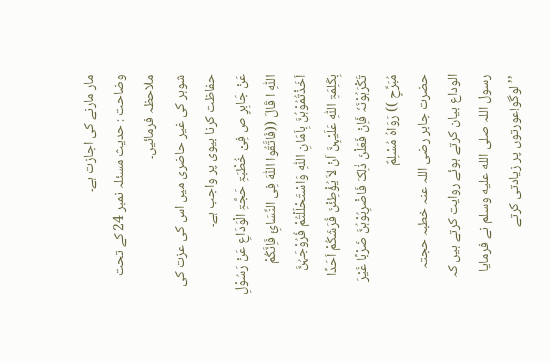مار مارنے کی اجازت ہے۔
وضاحت : حدیث مسئلہ نمبر 24 کے تحت ملاحظہ فرمائیں۔
شوہر کی غیر حاضری میں اس کی عزت کی حفاظت کرنا بیوی پر واجب ہے۔
عَنْ جَابِرٍ ص فِیْ خُطْبَۃِ حَجَّۃِ الْوَدَاعِ عَنْ رَسُوْلِ اللّٰہِ ا قَالَ ((فَاتَّقُوا اللّٰہَ فِی النِّسَائِ فَاِنَّکُمْ اَخَذْتُمُوْہُنَّ بِاَمَانِ اللّٰہِ وَاسْتَحْلَلْتُمْ فُرُوْجَہُنَّ بِکَلِمَۃِ اللّٰہِ عَلَیْہِنَّ اَنْ لاَ یُؤْطِئْنَ فُرَشَکُمْ اَحَدًا تَکْرَہُوْنَہٗ فَاِنْ فَعَلْنَ ذٰلِکَ فَاضْرِبُوْہُنَّ ضَرْبًا غَیْرَ مُبَرِّحٍ )) رَوَاہُ مُسْلِمٌ
حضرت جابر رضی اللہ عنہ خطبہ حجتہ الوداع بیان کرتے ہوئے روایت کرتے ہیں کہ رسول اللہ صلى الله عليه وسلم نے فرمایا ’’لوگو!عورتوں پر زیادتی کرتے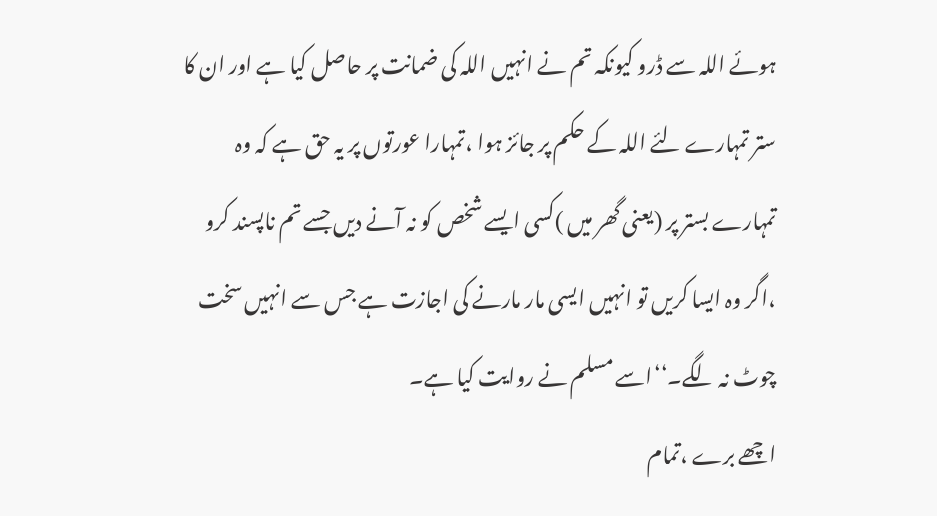ہوئے اللہ سے ڈرو کیونکہ تم نے انہیں اللہ کی ضمانت پر حاصل کیا ہے اور ان کا ستر تمہارے لئے اللہ کے حکم پر جائز ہوا ،تمہارا عورتوں پر یہ حق ہے کہ وہ تمہارے بستر پر (یعنی گھر میں )کسی ایسے شخص کو نہ آنے دیں جسے تم ناپسند کرو ،اگر وہ ایسا کریں تو انہیں ایسی مار مارنے کی اجازت ہے جس سے انہیں سخت چوٹ نہ لگے۔‘‘اسے مسلم نے روایت کیا ہے۔
اچھے برے ،تمام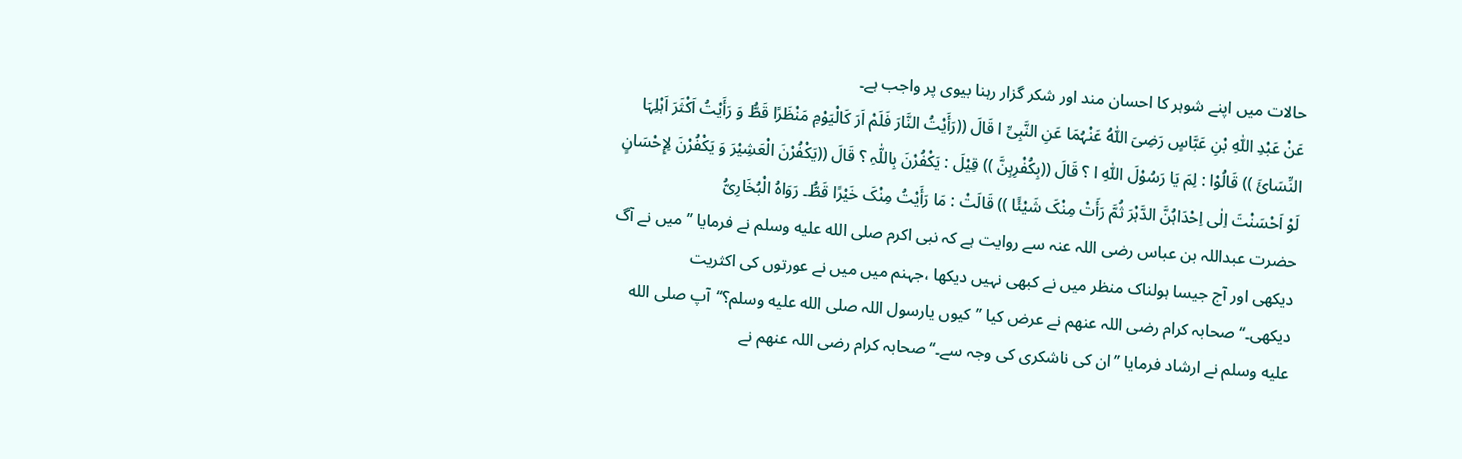حالات میں اپنے شوہر کا احسان مند اور شکر گزار رہنا بیوی پر واجب ہے۔
عَنْ عَبْدِ اللّٰہِ بْنِ عَبَّاسٍ رَضِیَ اللّٰہُ عَنْہُمَا عَنِ النَّبِیِّ ا قَالَ ((رَأَیْتُ النَّارَ فَلَمْ اَرَ کَالْیَوْمِ مَنْظَرًا قَطُّ وَ رَأَیْتُ اَکْثَرَ اَہْلِہَا النِّسَائَ )) قَالُوْا : لِمَ یَا رَسُوْلَ اللّٰہِ ا ؟ قَالَ ((بِکُفْرِہِنَّ )) قِیْلَ : یَکْفُرْنَ بِاللّٰہِ ؟ قَالَ ((یَکْفُرْنَ الْعَشِیْرَ وَ یَکْفُرْنَ لِإِحْسَانٍ لَوْ اَحْسَنْتَ اِلٰی اِحْدَاہُنَّ الدَّہْرَ ثُمَّ رَأَتْ مِنْکَ شَیْئًا )) قَالَتْ : مَا رَأَیْتُ مِنْکَ خَیْرًا قَطُّ۔ رَوَاہُ الْبُخَارِیُّ
حضرت عبداللہ بن عباس رضی اللہ عنہ سے روایت ہے کہ نبی اکرم صلى الله عليه وسلم نے فرمایا ’’میں نے آگ دیکھی اور آج جیسا ہولناک منظر میں نے کبھی نہیں دیکھا ،جہنم میں میں نے عورتوں کی اکثریت دیکھی۔‘‘صحابہ کرام رضی اللہ عنھم نے عرض کیا ’’کیوں یارسول اللہ صلى الله عليه وسلم؟‘‘آپ صلى الله عليه وسلم نے ارشاد فرمایا ’’ان کی ناشکری کی وجہ سے۔‘‘صحابہ کرام رضی اللہ عنھم نے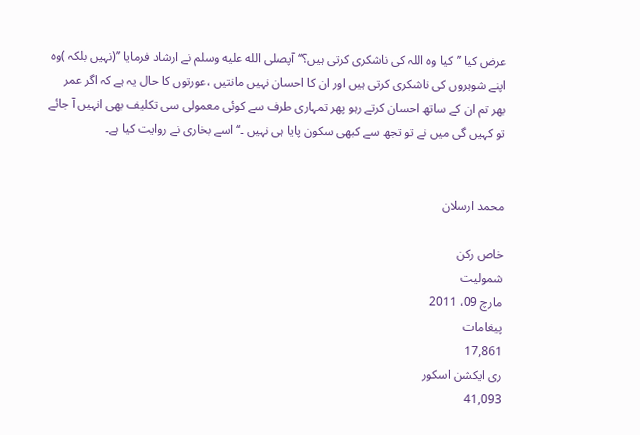عرض کیا ’’کیا وہ اللہ کی ناشکری کرتی ہیں؟‘‘آپصلى الله عليه وسلم نے ارشاد فرمایا ’’(نہیں بلکہ )وہ اپنے شوہروں کی ناشکری کرتی ہیں اور ان کا احسان نہیں مانتیں ،عورتوں کا حال یہ ہے کہ اگر عمر بھر تم ان کے ساتھ احسان کرتے رہو پھر تمہاری طرف سے کوئی معمولی سی تکلیف بھی انہیں آ جائے تو کہیں گی میں نے تو تجھ سے کبھی سکون پایا ہی نہیں ۔‘‘اسے بخاری نے روایت کیا ہے۔


محمد ارسلان

خاص رکن
شمولیت
مارچ 09، 2011
پیغامات
17,861
ری ایکشن اسکور
41,093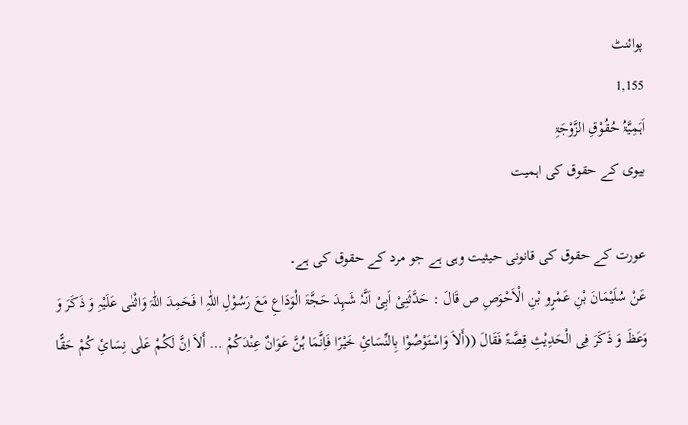پوائنٹ
1,155
اَہَمِیَّۃُ حُقُوْقِ الزَّوْجَۃِ
بیوی کے حقوق کی اہمیت

عورت کے حقوق کی قانونی حیثیت وہی ہے جو مرد کے حقوق کی ہے۔
عَنْ سُلَیْمَانَ بْنِ عَمْرٍو بْنِ الْاَحْوَصِ ص قَالَ : حَدَّثَنِیْ اَبِیْ اَنَّہٗ شَہِدَ حَجَّۃَ الْوَدَاعِ مَعَ رَسُوْلِ اللّٰہِ ا فَحَمِدَ اللّٰہَ وَاثْنٰی عَلَیْہِ وَ ذَکَرَ وَ وَعَظَ وَ ذَکَرَ فِی الْحَدِیْثِ قِصَّۃً فَقَالَ ((أَلاَ وَاسْتَوْصُوْا بِالنِّسَائِ خَیْرًا فَاِنَّمَا ہُنَّ عَوَانٌ عِنْدَکُمْ … أَلاَ اِنَّ لَکُمْ عَلٰی نِسَائِ کُمْ حَقًّا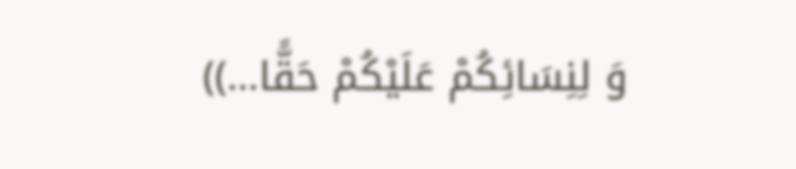وَ لِنِسَائِکُمْ عَلَیْکُمْ حَقًّا…))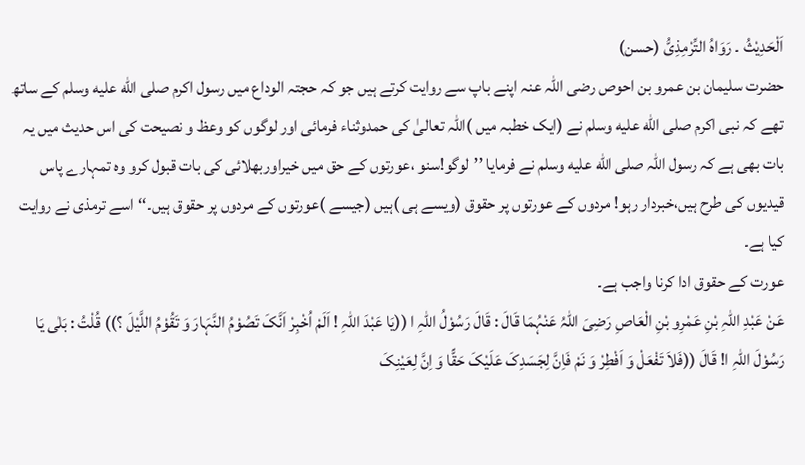اَلْحَدِیْثُ ۔ رَوَاہُ التِّرْمِذِیُّ (حسن)
حضرت سلیمان بن عمرو بن احوص رضی اللہ عنہ اپنے باپ سے روایت کرتے ہیں جو کہ حجتہ الوداع میں رسول اکرم صلى الله عليه وسلم کے ساتھ تھے کہ نبی اکرم صلى الله عليه وسلم نے (ایک خطبہ میں )اللہ تعالیٰ کی حمدوثناء فرمائی اور لوگوں کو وعظ و نصیحت کی اس حدیث میں یہ بات بھی ہے کہ رسول اللہ صلى الله عليه وسلم نے فرمایا ’’لوگو!سنو ،عورتوں کے حق میں خیراوربھلائی کی بات قبول کرو وہ تمہارے پاس قیدیوں کی طرح ہیں،خبردار رہو! مردوں کے عورتوں پر حقوق (ویسے ہی )ہیں (جیسے )عورتوں کے مردوں پر حقوق ہیں۔‘‘اسے ترمذی نے روایت کیا ہے۔
عورت کے حقوق ادا کرنا واجب ہے۔
عَنْ عَبْدِ اللّٰہِ بْنِ عَمْرِو بْنِ الْعَاصِ رَضِیَ اللّٰہُ عَنْہُمَا قَالَ : قَالَ رَسُوْلُ اللّٰہِ ا ((یَا عَبْدَ اللّٰہِ ! اَلَمْ اُخْبِرْ اَنَّکَ تَصُوْمُ النَّہَارَ وَ تَقُوْمُ اللَّیْلَ ؟)) قُلْتُ : بَلٰی یَا رَسُوْلَ اللّٰہِ ا! قَالَ ((فَلاَ تَفْعَلْ وَ اَفْطِرْ وَ نَمْ فَاِنَّ لِجَسَدِکَ عَلَیْکَ حَقًّا وَ اِنَّ لِعَیْنِکَ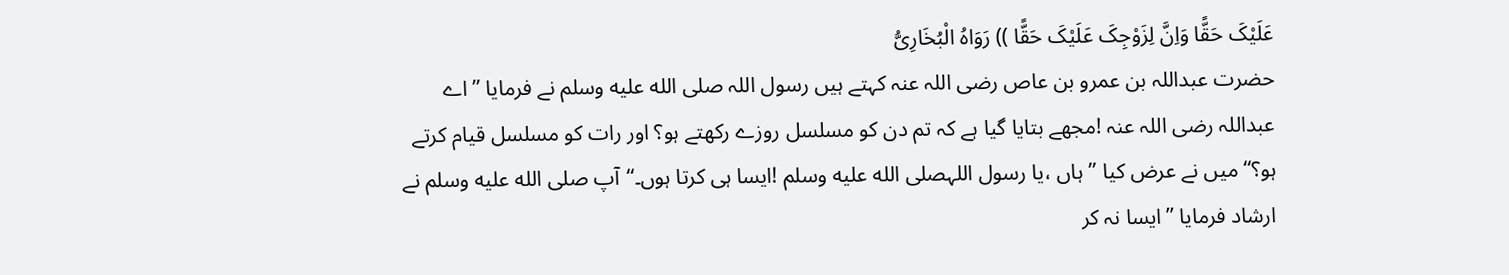عَلَیْکَ حَقًّا وَاِنَّ لِزَوْجِکَ عَلَیْکَ حَقًّا )) رَوَاہُ الْبُخَارِیُّ
حضرت عبداللہ بن عمرو بن عاص رضی اللہ عنہ کہتے ہیں رسول اللہ صلى الله عليه وسلم نے فرمایا ’’اے عبداللہ رضی اللہ عنہ !مجھے بتایا گیا ہے کہ تم دن کو مسلسل روزے رکھتے ہو؟ اور رات کو مسلسل قیام کرتے ہو؟‘‘میں نے عرض کیا ’’ہاں ،یا رسول اللہصلى الله عليه وسلم !ایسا ہی کرتا ہوں۔‘‘آپ صلى الله عليه وسلم نے ارشاد فرمایا ’’ایسا نہ کر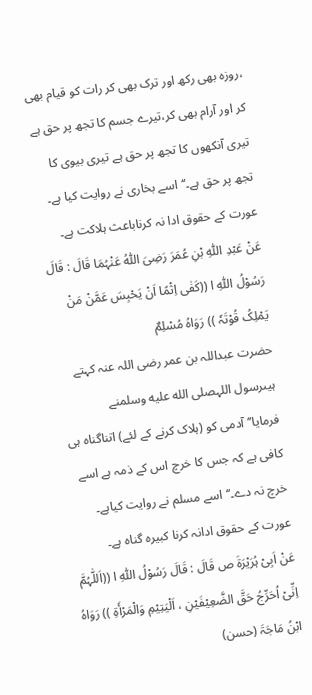،روزہ بھی رکھ اور ترک بھی کر رات کو قیام بھی کر اور آرام بھی کر،تیرے جسم کا تجھ پر حق ہے تیری آنکھوں کا تجھ پر حق ہے تیری بیوی کا تجھ پر حق ہے۔‘‘اسے بخاری نے روایت کیا ہے۔
عورت کے حقوق ادا نہ کرناباعث ہلاکت ہے۔
عَنْ عَبْدِ اللّٰہِ بْنِ عُمَرَ رَضِیَ اللّٰہُ عَنْہُمَا قَالَ : قَالَ رَسُوْلُ اللّٰہِ ا ((کَفٰی اِثْمًا اَنْ یَحْبِسَ عَمَّنْ مَنْ یَمْلِکُ قُوْتَہٗ )) رَوَاہُ مُسْلِمٌ
حضرت عبداللہ بن عمر رضی اللہ عنہ کہتے ہیںرسول اللہصلى الله عليه وسلمنے فرمایا’’آدمی کو (ہلاک کرنے کے لئے) اتناگناہ ہی کافی ہے کہ جس کا خرچ اس کے ذمہ ہے اسے خرچ نہ دے۔‘‘اسے مسلم نے روایت کیاہے۔
عورت کے حقوق ادانہ کرنا کبیرہ گناہ ہے۔
عَنْ اَبِیْ ہُرَیْرَۃَ ص قَالَ : قَالَ رَسُوْلُ اللّٰہِ ا ((اَللّٰہُمَّ اِنِّیْ اُحَرِّجُ حَقَّ الضَّعِیْفَیْنِ ، اَلْیَتِیْمِ وَالْمَرْأَۃِ )) رَوَاہُ ابْنُ مَاجَۃَ (حسن)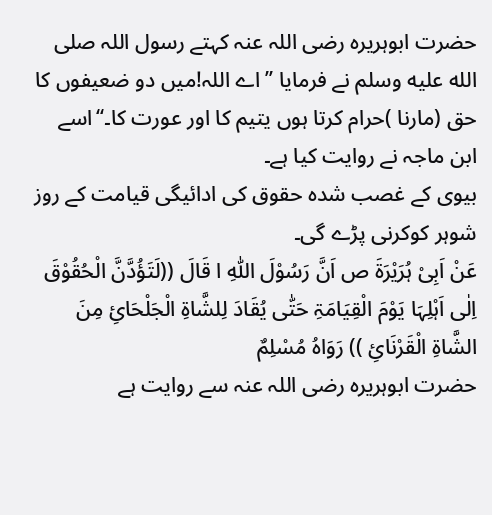حضرت ابوہریرہ رضی اللہ عنہ کہتے رسول اللہ صلى الله عليه وسلم نے فرمایا ’’اے اللہ!میں دو ضعیفوں کا حق (مارنا )حرام کرتا ہوں یتیم کا اور عورت کا۔‘‘اسے ابن ماجہ نے روایت کیا ہے۔
بیوی کے غصب شدہ حقوق کی ادائیگی قیامت کے روز شوہر کوکرنی پڑے گی۔
عَنْ اَبِیْ ہُرَیْرَۃَ ص اَنَّ رَسُوْلَ اللّٰہِ ا قَالَ ((لَتَؤُدَّنَّ الْحُقُوْقَ اِلٰی اَہْلِہَا یَوْمَ الْقِیَامَۃِ حَتّٰی یُقَادَ لِلشَّاۃِ الْجَلْحَائِ مِنَ الشَّاۃِ الْقَرْنَائِ )) رَوَاہُ مُسْلِمٌ
حضرت ابوہریرہ رضی اللہ عنہ سے روایت ہے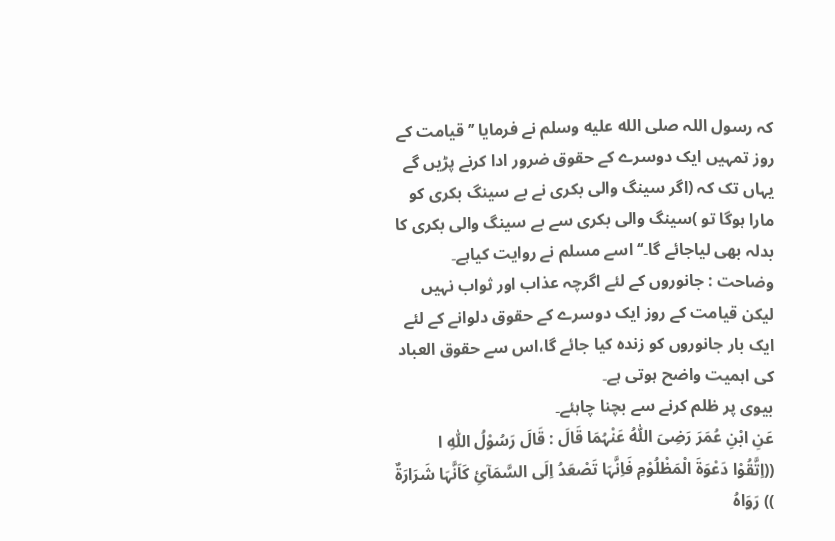کہ رسول اللہ صلى الله عليه وسلم نے فرمایا ’’قیامت کے روز تمہیں ایک دوسرے کے حقوق ضرور ادا کرنے پڑیں گے یہاں تک کہ (اگر سینگ والی بکری نے بے سینگ بکری کو مارا ہوگا تو )سینگ والی بکری سے بے سینگ والی بکری کا بدلہ بھی لیاجائے گا۔‘‘اسے مسلم نے روایت کیاہے۔
وضاحت : جانوروں کے لئے اگرچہ عذاب اور ثواب نہیں لیکن قیامت کے روز ایک دوسرے کے حقوق دلوانے کے لئے ایک بار جانوروں کو زندہ کیا جائے گا،اس سے حقوق العباد کی اہمیت واضح ہوتی ہے۔
بیوی پر ظلم کرنے سے بچنا چاہئے۔
عَنِ ابْنِ عُمَرَ رَضِیَ اللّٰہُ عَنْہُمَا قَالَ : قَالَ رَسُوْلُ اللّٰہِ ا ((اِتَّقُوْا دَعْوَۃَ الْمَظْلُوْمِ فَاِنَّہَا تَصْعَدُ اِلَی السَّمَآئِ کَاَنَّہَا شَرَارَۃٌ )) رَوَاہُ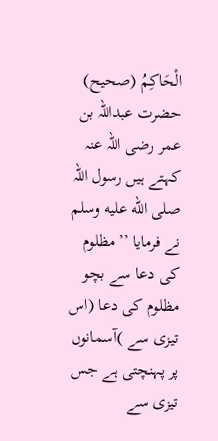الْحَاکِمُ (صحیح)
حضرت عبداللہ بن عمر رضی اللہ عنہ کہتے ہیں رسول اللہ صلى الله عليه وسلم نے فرمایا ’’مظلوم کی دعا سے بچو مظلوم کی دعا (اس تیزی سے )آسمانوں پر پہنچتی ہے جس تیزی سے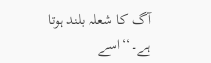آگ کا شعلہ بلند ہوتا ہے۔‘‘اسے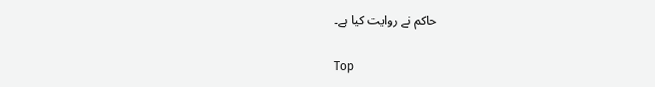حاکم نے روایت کیا ہے۔

Top